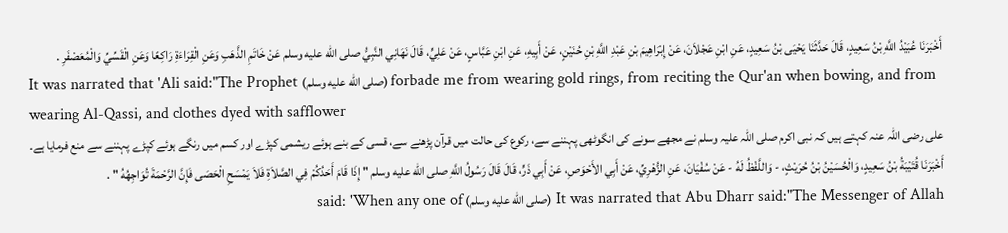أَخْبَرَنَا عُبَيْدُ اللَّهِ بْنُ سَعِيدٍ، قَالَ حَدَّثَنَا يَحْيَى بْنُ سَعِيدٍ، عَنِ ابْنِ عَجْلاَنَ، عَنْ إِبْرَاهِيمَ بْنِ عَبْدِ اللَّهِ بْنِ حُنَيْنٍ، عَنْ أَبِيهِ، عَنِ ابْنِ عَبَّاسٍ، عَنْ عَلِيٍّ، قَالَ نَهَانِي النَّبِيُّ صلى الله عليه وسلم عَنْ خَاتَمِ الذَّهَبِ وَعَنِ الْقِرَاءَةِ رَاكِعًا وَعَنِ الْقَسِّيِّ وَالْمُعَصْفَرِ .
It was narrated that 'Ali said:"The Prophet (صلى الله عليه وسلم) forbade me from wearing gold rings, from reciting the Qur'an when bowing, and from wearing Al-Qassi, and clothes dyed with safflower
علی رضی اللہ عنہ کہتے ہیں کہ نبی اکرم صلی اللہ علیہ وسلم نے مجھے سونے کی انگوٹھی پہننے سے، رکوع کی حالت میں قرآن پڑھنے سے، قسی کے بنے ہوئے ریشمی کپڑے اور کسم میں رنگے ہوئے کپڑے پہننے سے منع فرمایا ہے۔
أَخْبَرَنَا قُتَيْبَةُ بْنُ سَعِيدٍ، وَالْحُسَيْنُ بْنُ حُرَيْثٍ، - وَاللَّفْظُ لَهُ - عَنْ سُفْيَانَ، عَنِ الزُّهْرِيِّ، عَنْ أَبِي الأَحْوَصِ، عَنْ أَبِي ذَرٍّ، قَالَ قَالَ رَسُولُ اللَّهِ صلى الله عليه وسلم " إِذَا قَامَ أَحَدُكُمْ فِي الصَّلاَةِ فَلاَ يَمْسَحِ الْحَصَى فَإِنَّ الرَّحْمَةَ تُوَاجِهُهُ " .
It was narrated that Abu Dharr said:"The Messenger of Allah (صلى الله عليه وسلم) said: 'When any one of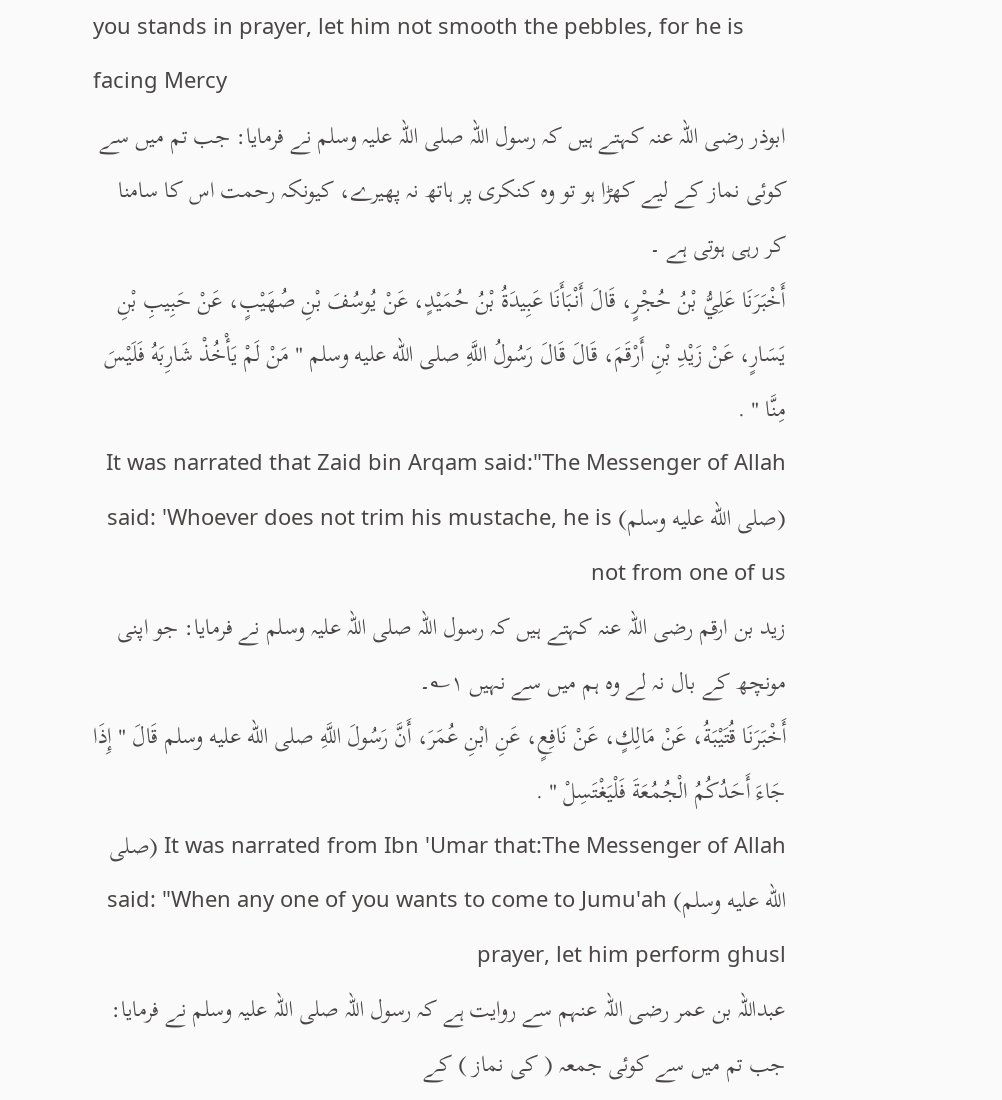you stands in prayer, let him not smooth the pebbles, for he is facing Mercy
ابوذر رضی اللہ عنہ کہتے ہیں کہ رسول اللہ صلی اللہ علیہ وسلم نے فرمایا: جب تم میں سے کوئی نماز کے لیے کھڑا ہو تو وہ کنکری پر ہاتھ نہ پھیرے، کیونکہ رحمت اس کا سامنا کر رہی ہوتی ہے ۔
أَخْبَرَنَا عَلِيُّ بْنُ حُجْرٍ، قَالَ أَنْبَأَنَا عَبِيدَةُ بْنُ حُمَيْدٍ، عَنْ يُوسُفَ بْنِ صُهَيْبٍ، عَنْ حَبِيبِ بْنِ يَسَارٍ، عَنْ زَيْدِ بْنِ أَرْقَمَ، قَالَ قَالَ رَسُولُ اللَّهِ صلى الله عليه وسلم " مَنْ لَمْ يَأْخُذْ شَارِبَهُ فَلَيْسَ مِنَّا " .
It was narrated that Zaid bin Arqam said:"The Messenger of Allah (صلى الله عليه وسلم) said: 'Whoever does not trim his mustache, he is not from one of us
زید بن ارقم رضی اللہ عنہ کہتے ہیں کہ رسول اللہ صلی اللہ علیہ وسلم نے فرمایا: جو اپنی مونچھ کے بال نہ لے وہ ہم میں سے نہیں ۱؎۔
أَخْبَرَنَا قُتَيْبَةُ، عَنْ مَالِكٍ، عَنْ نَافِعٍ، عَنِ ابْنِ عُمَرَ، أَنَّ رَسُولَ اللَّهِ صلى الله عليه وسلم قَالَ " إِذَا جَاءَ أَحَدُكُمُ الْجُمُعَةَ فَلْيَغْتَسِلْ " .
It was narrated from Ibn 'Umar that:The Messenger of Allah (صلى الله عليه وسلم) said: "When any one of you wants to come to Jumu'ah prayer, let him perform ghusl
عبداللہ بن عمر رضی اللہ عنہم سے روایت ہے کہ رسول اللہ صلی اللہ علیہ وسلم نے فرمایا: جب تم میں سے کوئی جمعہ ( کی نماز ) کے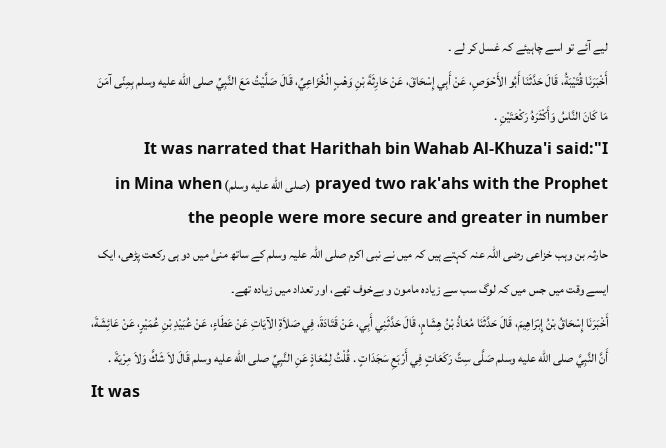لیے آئے تو اسے چاہیئے کہ غسل کر لے ۔
أَخْبَرَنَا قُتَيْبَةُ، قَالَ حَدَّثَنَا أَبُو الأَحْوَصِ، عَنْ أَبِي إِسْحَاقَ، عَنْ حَارِثَةَ بْنِ وَهْبٍ الْخُزَاعِيِّ، قَالَ صَلَّيْتُ مَعَ النَّبِيِّ صلى الله عليه وسلم بِمِنًى آمَنَ مَا كَانَ النَّاسُ وَأَكْثَرَهُ رَكْعَتَيْنِ .
It was narrated that Harithah bin Wahab Al-Khuza'i said:"I prayed two rak'ahs with the Prophet (صلى الله عليه وسلم) in Mina when the people were more secure and greater in number
حارثہ بن وہب خزاعی رضی اللہ عنہ کہتے ہیں کہ میں نے نبی اکرم صلی اللہ علیہ وسلم کے ساتھ منیٰ میں دو ہی رکعت پڑھی، ایک ایسے وقت میں جس میں کہ لوگ سب سے زیادہ مامون و بےخوف تھے، اور تعداد میں زیادہ تھے۔
أَخْبَرَنَا إِسْحَاقُ بْنُ إِبْرَاهِيمَ، قَالَ حَدَّثَنَا مُعَاذُ بْنُ هِشَامٍ، قَالَ حَدَّثَنِي أَبِي، عَنْ قَتَادَةَ، فِي صَلاَةِ الآيَاتِ عَنْ عَطَاءٍ، عَنْ عُبَيْدِ بْنِ عُمَيْرٍ، عَنْ عَائِشَةَ، أَنَّ النَّبِيَّ صلى الله عليه وسلم صَلَّى سِتَّ رَكَعَاتٍ فِي أَرْبَعِ سَجَدَاتٍ . قُلْتُ لِمُعَاذٍ عَنِ النَّبِيِّ صلى الله عليه وسلم قَالَ لاَ شَكَّ وَلاَ مِرْيَةَ .
It was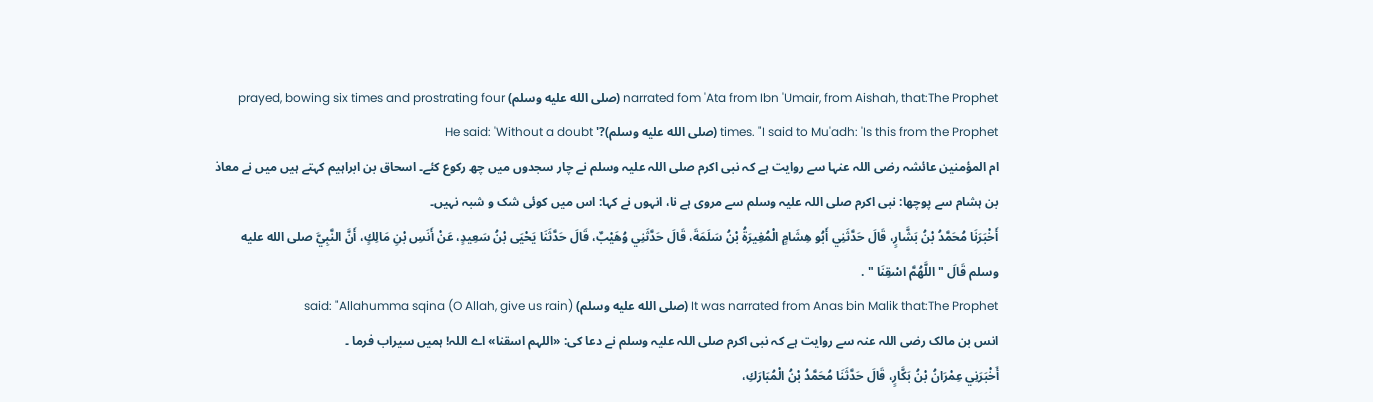narrated fom 'Ata from Ibn 'Umair, from Aishah, that:The Prophet (صلى الله عليه وسلم) prayed, bowing six times and prostrating four times. "I said to Mu'adh: 'Is this from the Prophet (صلى الله عليه وسلم)?' He said: 'Without a doubt
ام المؤمنین عائشہ رضی اللہ عنہا سے روایت ہے کہ نبی اکرم صلی اللہ علیہ وسلم نے چار سجدوں میں چھ رکوع کئے۔ اسحاق بن ابراہیم کہتے ہیں میں نے معاذ بن ہشام سے پوچھا: نبی اکرم صلی اللہ علیہ وسلم سے مروی ہے نا، انہوں نے کہا: اس میں کوئی شک و شبہ نہیں۔
أَخْبَرَنَا مُحَمَّدُ بْنُ بَشَّارٍ، قَالَ حَدَّثَنِي أَبُو هِشَامٍ الْمُغِيرَةُ بْنُ سَلَمَةَ، قَالَ حَدَّثَنِي وُهَيْبٌ، قَالَ حَدَّثَنَا يَحْيَى بْنُ سَعِيدٍ، عَنْ أَنَسِ بْنِ مَالِكٍ، أَنَّ النَّبِيَّ صلى الله عليه وسلم قَالَ " اللَّهُمَّ اسْقِنَا " .
It was narrated from Anas bin Malik that:The Prophet (صلى الله عليه وسلم) said: "Allahumma sqina (O Allah, give us rain)
انس بن مالک رضی اللہ عنہ سے روایت ہے کہ نبی اکرم صلی اللہ علیہ وسلم نے دعا کی: «اللہم اسقنا» اے اللہ! ہمیں سیراب فرما ۔
أَخْبَرَنِي عِمْرَانُ بْنُ بَكَّارٍ، قَالَ حَدَّثَنَا مُحَمَّدُ بْنُ الْمُبَارَكِ،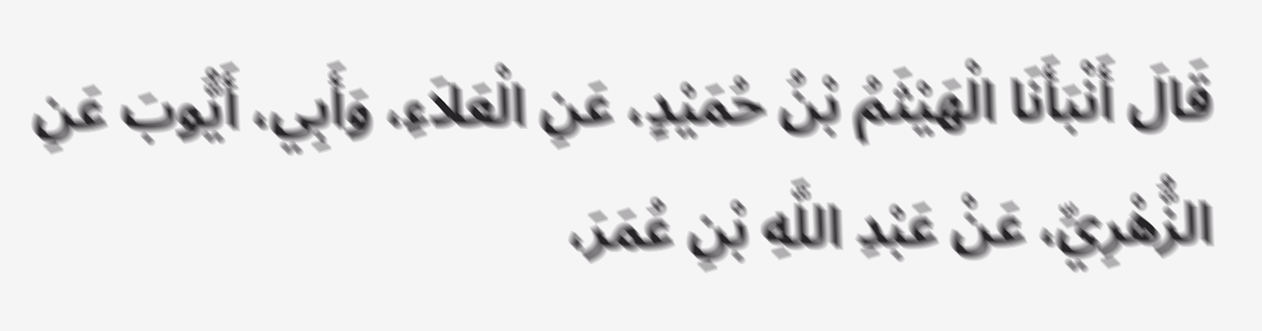قَالَ أَنْبَأَنَا الْهَيْثَمُ بْنُ حُمَيْدٍ، عَنِ الْعَلاَءِ، وَأَبِي، أَيُّوبَ عَنِ الزُّهْرِيِّ، عَنْ عَبْدِ اللَّهِ بْنِ عُمَرَ،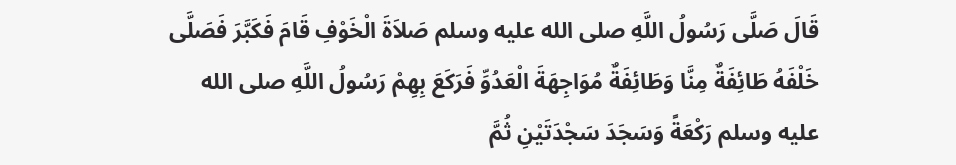قَالَ صَلَّى رَسُولُ اللَّهِ صلى الله عليه وسلم صَلاَةَ الْخَوْفِ قَامَ فَكَبَّرَ فَصَلَّى خَلْفَهُ طَائِفَةٌ مِنَّا وَطَائِفَةٌ مُوَاجِهَةَ الْعَدُوِّ فَرَكَعَ بِهِمْ رَسُولُ اللَّهِ صلى الله عليه وسلم رَكْعَةً وَسَجَدَ سَجْدَتَيْنِ ثُمَّ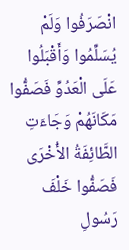انْصَرَفُوا وَلَمْ يُسَلِّمُوا وَأَقْبَلُوا عَلَى الْعَدُوِّ فَصَفُّوا مَكَانَهُمْ وَجَاءَتِ الطَّائِفَةُ الأُخْرَى فَصَفُّوا خَلْفَ رَسُولِ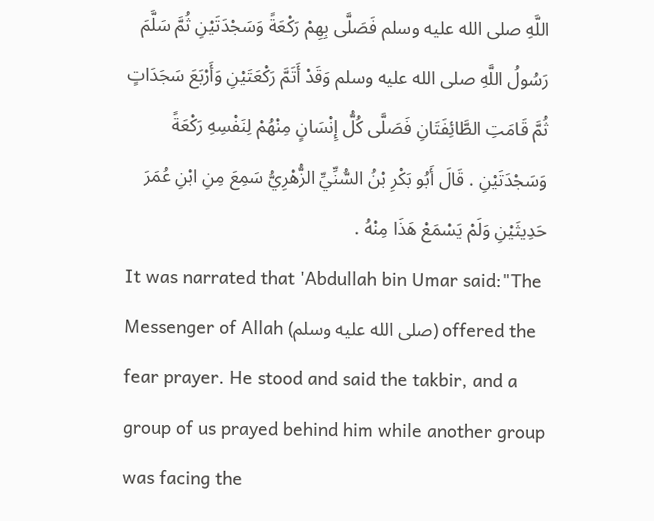اللَّهِ صلى الله عليه وسلم فَصَلَّى بِهِمْ رَكْعَةً وَسَجْدَتَيْنِ ثُمَّ سَلَّمَ رَسُولُ اللَّهِ صلى الله عليه وسلم وَقَدْ أَتَمَّ رَكْعَتَيْنِ وَأَرْبَعَ سَجَدَاتٍ ثُمَّ قَامَتِ الطَّائِفَتَانِ فَصَلَّى كُلُّ إِنْسَانٍ مِنْهُمْ لِنَفْسِهِ رَكْعَةً وَسَجْدَتَيْنِ . قَالَ أَبُو بَكْرِ بْنُ السُّنِّيِّ الزُّهْرِيُّ سَمِعَ مِنِ ابْنِ عُمَرَ حَدِيثَيْنِ وَلَمْ يَسْمَعْ هَذَا مِنْهُ .
It was narrated that 'Abdullah bin Umar said:"The Messenger of Allah (صلى الله عليه وسلم) offered the fear prayer. He stood and said the takbir, and a group of us prayed behind him while another group was facing the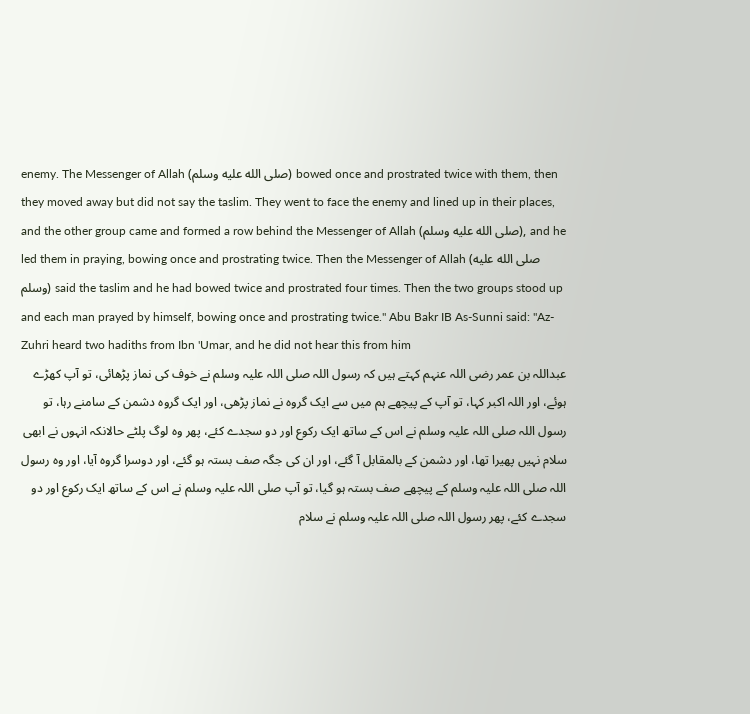enemy. The Messenger of Allah (صلى الله عليه وسلم) bowed once and prostrated twice with them, then they moved away but did not say the taslim. They went to face the enemy and lined up in their places, and the other group came and formed a row behind the Messenger of Allah (صلى الله عليه وسلم), and he led them in praying, bowing once and prostrating twice. Then the Messenger of Allah (صلى الله عليه وسلم) said the taslim and he had bowed twice and prostrated four times. Then the two groups stood up and each man prayed by himself, bowing once and prostrating twice." Abu Bakr IB As-Sunni said: "Az-Zuhri heard two hadiths from Ibn 'Umar, and he did not hear this from him
عبداللہ بن عمر رضی اللہ عنہم کہتے ہیں کہ رسول اللہ صلی اللہ علیہ وسلم نے خوف کی نماز پڑھائی، تو آپ کھڑے ہوئے، اور اللہ اکبر کہا، تو آپ کے پیچھے ہم میں سے ایک گروہ نے نماز پڑھی، اور ایک گروہ دشمن کے سامنے رہا، تو رسول اللہ صلی اللہ علیہ وسلم نے اس کے ساتھ ایک رکوع اور دو سجدے کئے، پھر وہ لوگ پلٹے حالانکہ انہوں نے ابھی سلام نہیں پھیرا تھا، اور دشمن کے بالمقابل آ گئے، اور ان کی جگہ صف بستہ ہو گئے، اور دوسرا گروہ آیا، اور وہ رسول اللہ صلی اللہ علیہ وسلم کے پیچھے صف بستہ ہو گیا، تو آپ صلی اللہ علیہ وسلم نے اس کے ساتھ ایک رکوع اور دو سجدے کئے، پھر رسول اللہ صلی اللہ علیہ وسلم نے سلام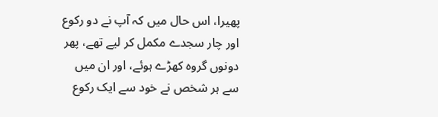پھیرا، اس حال میں کہ آپ نے دو رکوع اور چار سجدے مکمل کر لیے تھے، پھر دونوں گروہ کھڑے ہوئے، اور ان میں سے ہر شخص نے خود سے ایک رکوع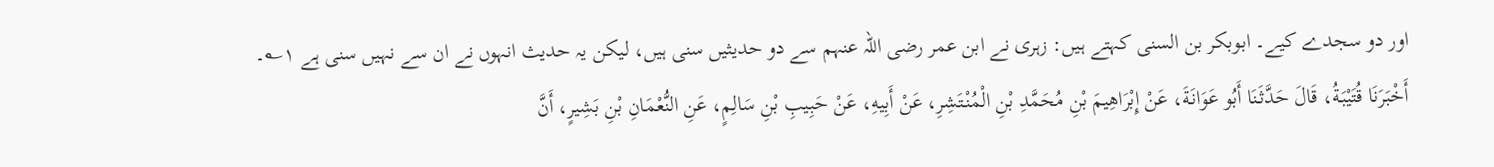اور دو سجدے کیے۔ ابوبکر بن السنی کہتے ہیں: زہری نے ابن عمر رضی اللہ عنہم سے دو حدیثیں سنی ہیں، لیکن یہ حدیث انہوں نے ان سے نہیں سنی ہے ۱؎۔
أَخْبَرَنَا قُتَيْبَةُ، قَالَ حَدَّثَنَا أَبُو عَوَانَةَ، عَنْ إِبْرَاهِيمَ بْنِ مُحَمَّدِ بْنِ الْمُنْتَشِرِ، عَنْ أَبِيهِ، عَنْ حَبِيبِ بْنِ سَالِمٍ، عَنِ النُّعْمَانِ بْنِ بَشِيرٍ، أَنَّ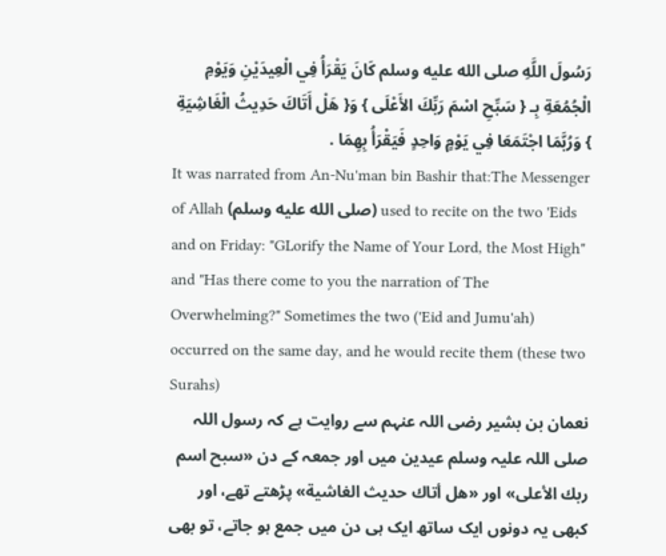رَسُولَ اللَّهِ صلى الله عليه وسلم كَانَ يَقْرَأُ فِي الْعِيدَيْنِ وَيَوْمِ الْجُمُعَةِ بِـ { سَبِّحِ اسْمَ رَبِّكَ الأَعْلَى } وَ{ هَلْ أَتَاكَ حَدِيثُ الْغَاشِيَةِ } وَرُبَّمَا اجْتَمَعَا فِي يَوْمٍ وَاحِدٍ فَيَقْرَأُ بِهِمَا .
It was narrated from An-Nu'man bin Bashir that:The Messenger of Allah (صلى الله عليه وسلم) used to recite on the two 'Eids and on Friday: "GLorify the Name of Your Lord, the Most High" and "Has there come to you the narration of The Overwhelming?" Sometimes the two ('Eid and Jumu'ah) occurred on the same day, and he would recite them (these two Surahs)
نعمان بن بشیر رضی اللہ عنہم سے روایت ہے کہ رسول اللہ صلی اللہ علیہ وسلم عیدین میں اور جمعہ کے دن «سبح اسم ربك الأعلى» اور «هل أتاك حديث الغاشية» پڑھتے تھے، اور کبھی یہ دونوں ایک ساتھ ایک ہی دن میں جمع ہو جاتے، تو بھی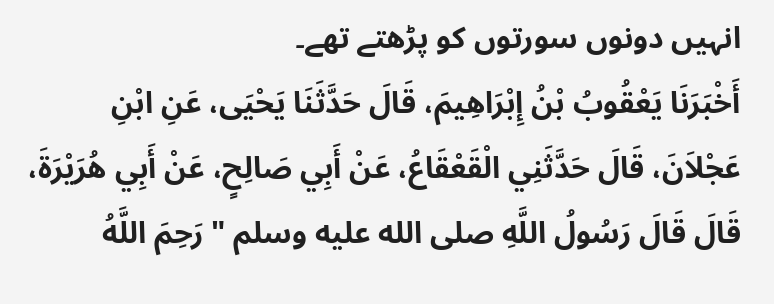انہیں دونوں سورتوں کو پڑھتے تھے۔
أَخْبَرَنَا يَعْقُوبُ بْنُ إِبْرَاهِيمَ، قَالَ حَدَّثَنَا يَحْيَى، عَنِ ابْنِ عَجْلاَنَ، قَالَ حَدَّثَنِي الْقَعْقَاعُ، عَنْ أَبِي صَالِحٍ، عَنْ أَبِي هُرَيْرَةَ، قَالَ قَالَ رَسُولُ اللَّهِ صلى الله عليه وسلم " رَحِمَ اللَّهُ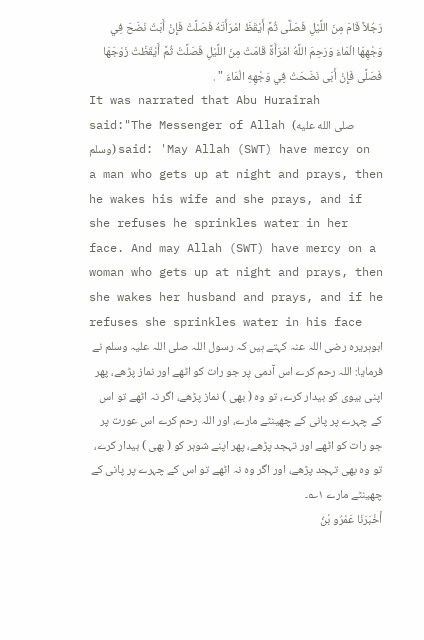رَجُلاً قَامَ مِنَ اللَّيْلِ فَصَلَّى ثُمَّ أَيْقَظَ امْرَأَتَهُ فَصَلَّتْ فَإِنْ أَبَتْ نَضَحَ فِي وَجْهِهَا الْمَاءَ وَرَحِمَ اللَّهُ امْرَأَةً قَامَتْ مِنَ اللَّيْلِ فَصَلَّتْ ثُمَّ أَيْقَظَتْ زَوْجَهَا فَصَلَّى فَإِنْ أَبَى نَضَحَتْ فِي وَجْهِهِ الْمَاءَ " .
It was narrated that Abu Hurairah said:"The Messenger of Allah (صلى الله عليه وسلم) said: 'May Allah (SWT) have mercy on a man who gets up at night and prays, then he wakes his wife and she prays, and if she refuses he sprinkles water in her face. And may Allah (SWT) have mercy on a woman who gets up at night and prays, then she wakes her husband and prays, and if he refuses she sprinkles water in his face
ابوہریرہ رضی اللہ عنہ کہتے ہیں کہ رسول اللہ صلی اللہ علیہ وسلم نے فرمایا: اللہ رحم کرے اس آدمی پر جو رات کو اٹھے اور نماز پڑھے، پھر اپنی بیوی کو بیدار کرے، تو وہ ( بھی ) نماز پڑھے، اگر نہ اٹھے تو اس کے چہرے پر پانی کے چھینٹے مارے، اور اللہ رحم کرے اس عورت پر جو رات کو اٹھے اور تہجد پڑھے، پھر اپنے شوہر کو ( بھی ) بیدار کرے، تو وہ بھی تہجد پڑھے، اور اگر وہ نہ اٹھے تو اس کے چہرے پر پانی کے چھینٹے مارے ۱؎۔
أَخْبَرَنَا عَمْرُو بْنُ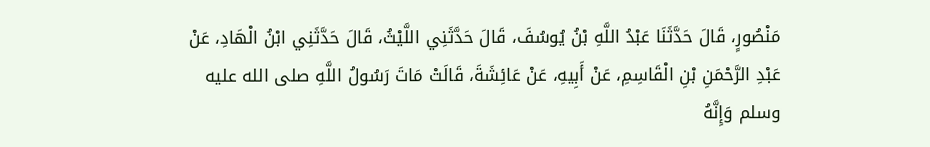مَنْصُورٍ، قَالَ حَدَّثَنَا عَبْدُ اللَّهِ بْنُ يُوسُفَ، قَالَ حَدَّثَنِي اللَّيْثُ، قَالَ حَدَّثَنِي ابْنُ الْهَادِ، عَنْ عَبْدِ الرَّحْمَنِ بْنِ الْقَاسِمِ، عَنْ أَبِيهِ، عَنْ عَائِشَةَ، قَالَتْ مَاتَ رَسُولُ اللَّهِ صلى الله عليه وسلم وَإِنَّهُ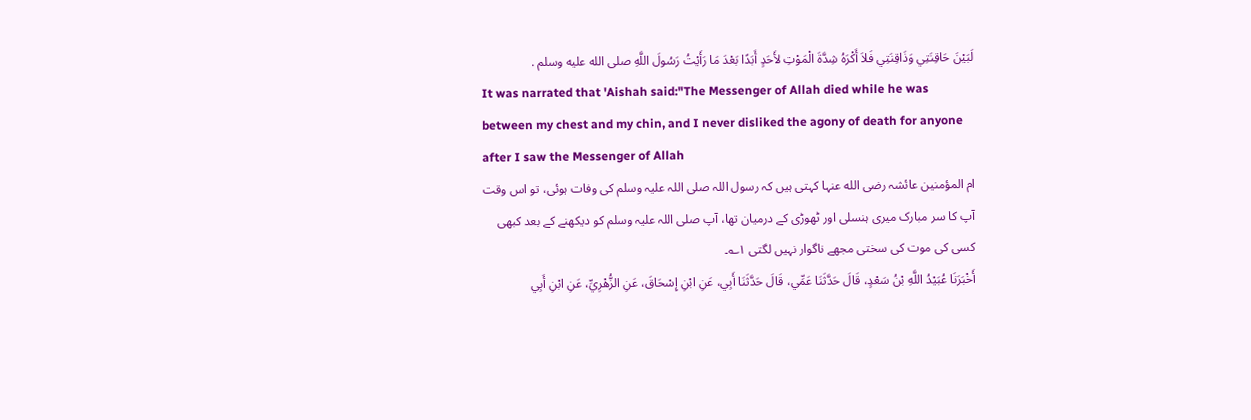لَبَيْنَ حَاقِنَتِي وَذَاقِنَتِي فَلاَ أَكْرَهُ شِدَّةَ الْمَوْتِ لأَحَدٍ أَبَدًا بَعْدَ مَا رَأَيْتُ رَسُولَ اللَّهِ صلى الله عليه وسلم .
It was narrated that 'Aishah said:"The Messenger of Allah died while he was between my chest and my chin, and I never disliked the agony of death for anyone after I saw the Messenger of Allah
ام المؤمنین عائشہ رضی الله عنہا کہتی ہیں کہ رسول اللہ صلی اللہ علیہ وسلم کی وفات ہوئی، تو اس وقت آپ کا سر مبارک میری ہنسلی اور ٹھوڑی کے درمیان تھا، آپ صلی اللہ علیہ وسلم کو دیکھنے کے بعد کبھی کسی کی موت کی سختی مجھے ناگوار نہیں لگتی ۱؎۔
أَخْبَرَنَا عُبَيْدُ اللَّهِ بْنُ سَعْدٍ، قَالَ حَدَّثَنَا عَمِّي، قَالَ حَدَّثَنَا أَبِي، عَنِ ابْنِ إِسْحَاقَ، عَنِ الزُّهْرِيِّ، عَنِ ابْنِ أَبِي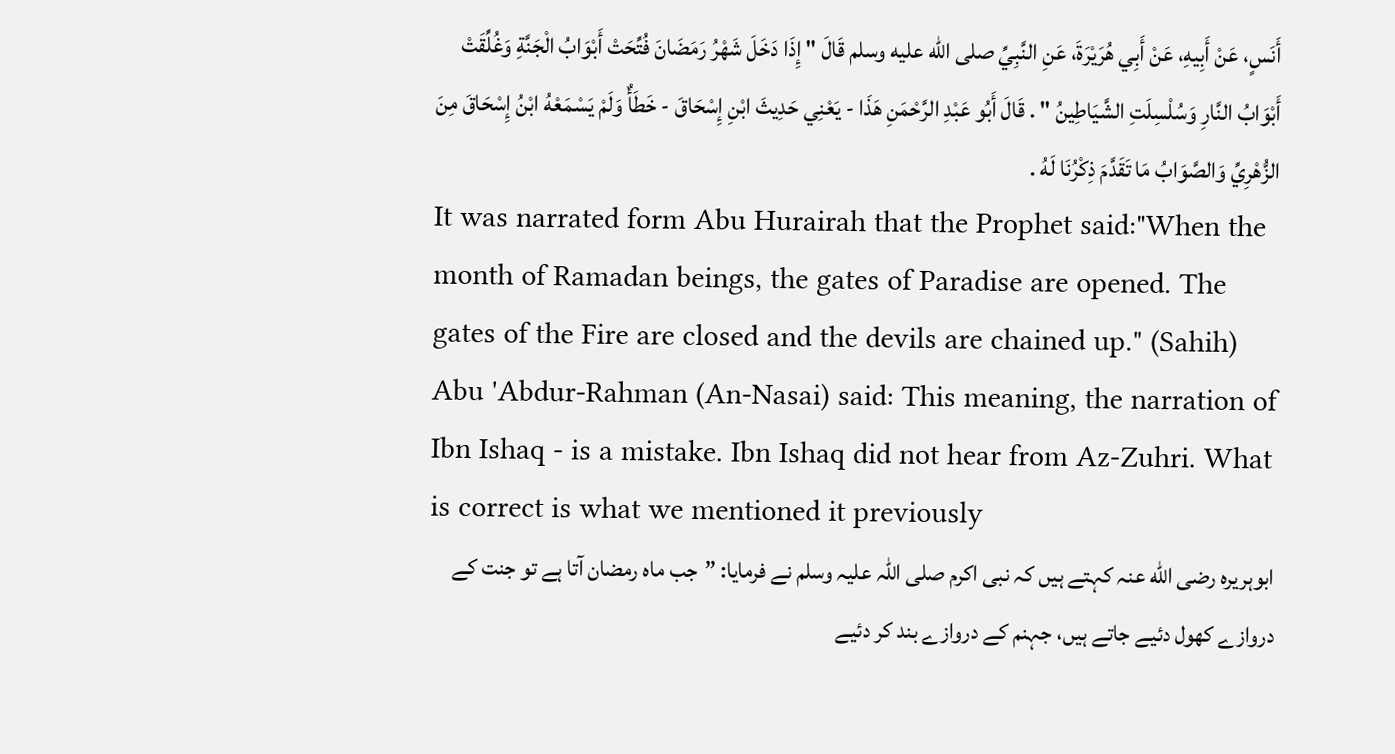أَنَسٍ، عَنْ أَبِيهِ، عَنْ أَبِي هُرَيْرَةَ، عَنِ النَّبِيِّ صلى الله عليه وسلم قَالَ " إِذَا دَخَلَ شَهْرُ رَمَضَانَ فُتِّحَتْ أَبْوَابُ الْجَنَّةِ وَغُلِّقَتْ أَبْوَابُ النَّارِ وَسُلْسِلَتِ الشَّيَاطِينُ " . قَالَ أَبُو عَبْدِ الرَّحْمَنِ هَذَا - يَعْنِي حَدِيثَ ابْنِ إِسْحَاقَ - خَطَأٌ وَلَمْ يَسْمَعْهُ ابْنُ إِسْحَاقَ مِنَ الزُّهْرِيِّ وَالصَّوَابُ مَا تَقَدَّمَ ذِكْرُنَا لَهُ .
It was narrated form Abu Hurairah that the Prophet said:"When the month of Ramadan beings, the gates of Paradise are opened. The gates of the Fire are closed and the devils are chained up." (Sahih) Abu 'Abdur-Rahman (An-Nasai) said: This meaning, the narration of Ibn Ishaq - is a mistake. Ibn Ishaq did not hear from Az-Zuhri. What is correct is what we mentioned it previously
ابوہریرہ رضی الله عنہ کہتے ہیں کہ نبی اکرم صلی اللہ علیہ وسلم نے فرمایا: ”جب ماہ رمضان آتا ہے تو جنت کے دروازے کھول دئیے جاتے ہیں، جہنم کے دروازے بند کر دئیے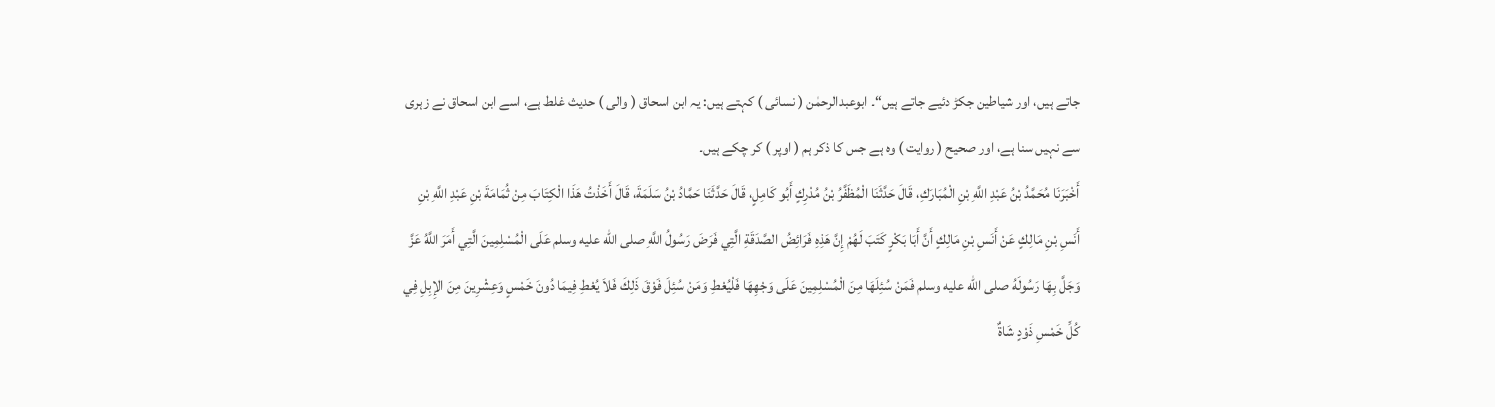جاتے ہیں، اور شیاطین جکڑ دئیے جاتے ہیں“۔ ابوعبدالرحمٰن ( نسائی ) کہتے ہیں: یہ ابن اسحاق ( والی ) حدیث غلط ہے، اسے ابن اسحاق نے زہری سے نہیں سنا ہے، اور صحیح ( روایت ) وہ ہے جس کا ذکر ہم ( اوپر ) کر چکے ہیں۔
أَخْبَرَنَا مُحَمَّدُ بْنُ عَبْدِ اللَّهِ بْنِ الْمُبَارَكِ، قَالَ حَدَّثَنَا الْمُظَفَّرُ بْنُ مُدْرِكٍ أَبُو كَامِلٍ، قَالَ حَدَّثَنَا حَمَّادُ بْنُ سَلَمَةَ، قَالَ أَخَذْتُ هَذَا الْكِتَابَ مِنْ ثُمَامَةَ بْنِ عَبْدِ اللَّهِ بْنِ أَنَسِ بْنِ مَالِكٍ عَنْ أَنَسِ بْنِ مَالِكٍ أَنَّ أَبَا بَكْرٍ كَتَبَ لَهُمْ إِنَّ هَذِهِ فَرَائِضُ الصَّدَقَةِ الَّتِي فَرَضَ رَسُولُ اللَّهِ صلى الله عليه وسلم عَلَى الْمُسْلِمِينَ الَّتِي أَمَرَ اللَّهُ عَزَّ وَجَلَّ بِهَا رَسُولَهُ صلى الله عليه وسلم فَمَنْ سُئِلَهَا مِنَ الْمُسْلِمِينَ عَلَى وَجْهِهَا فَلْيُعْطِ وَمَنْ سُئِلَ فَوْقَ ذَلِكَ فَلاَ يُعْطِ فِيمَا دُونَ خَمْسٍ وَعِشْرِينَ مِنَ الإِبِلِ فِي كُلِّ خَمْسِ ذَوْدٍ شَاةٌ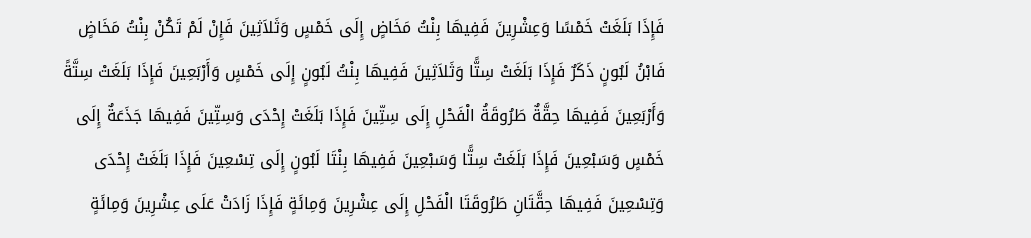فَإِذَا بَلَغَتْ خَمْسًا وَعِشْرِينَ فَفِيهَا بِنْتُ مَخَاضٍ إِلَى خَمْسٍ وَثَلاَثِينَ فَإِنْ لَمْ تَكُنْ بِنْتُ مَخَاضٍ فَابْنُ لَبُونٍ ذَكَرٌ فَإِذَا بَلَغَتْ سِتًّا وَثَلاَثِينَ فَفِيهَا بِنْتُ لَبُونٍ إِلَى خَمْسٍ وَأَرْبَعِينَ فَإِذَا بَلَغَتْ سِتَّةً وَأَرْبَعِينَ فَفِيهَا حِقَّةٌ طَرُوقَةُ الْفَحْلِ إِلَى سِتِّينَ فَإِذَا بَلَغَتْ إِحْدَى وَسِتِّينَ فَفِيهَا جَذَعَةٌ إِلَى خَمْسٍ وَسَبْعِينَ فَإِذَا بَلَغَتْ سِتًّا وَسَبْعِينَ فَفِيهَا بِنْتَا لَبُونٍ إِلَى تِسْعِينَ فَإِذَا بَلَغَتْ إِحْدَى وَتِسْعِينَ فَفِيهَا حِقَّتَانِ طَرُوقَتَا الْفَحْلِ إِلَى عِشْرِينَ وَمِائَةٍ فَإِذَا زَادَتْ عَلَى عِشْرِينَ وَمِائَةٍ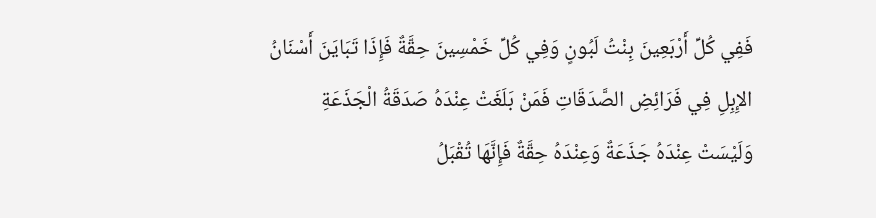فَفِي كُلِّ أَرْبَعِينَ بِنْتُ لَبُونٍ وَفِي كُلِّ خَمْسِينَ حِقَّةٌ فَإِذَا تَبَايَنَ أَسْنَانُ الإِبِلِ فِي فَرَائِضِ الصَّدَقَاتِ فَمَنْ بَلَغَتْ عِنْدَهُ صَدَقَةُ الْجَذَعَةِ وَلَيْسَتْ عِنْدَهُ جَذَعَةٌ وَعِنْدَهُ حِقَّةٌ فَإِنَّهَا تُقْبَلُ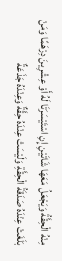مِنْهُ الْحِقَّةُ وَيَجْعَلُ مَعَهَا شَاتَيْنِ إِنِ اسْتَيْسَرَتَا لَهُ أَوْ عِشْرِينَ دِرْهَمًا وَمَنْ بَلَغَتْ عِنْدَهُ صَدَقَةُ الْحِقَّةِ وَلَيْسَتْ عِنْدَهُ حِقَّةٌ وَعِنْدَهُ جَذَعَةٌ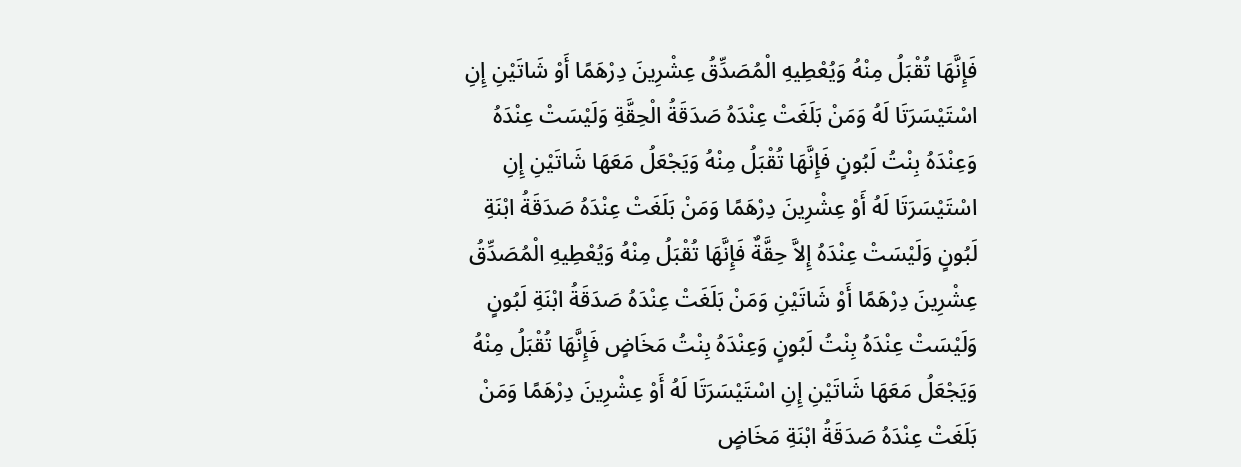فَإِنَّهَا تُقْبَلُ مِنْهُ وَيُعْطِيهِ الْمُصَدِّقُ عِشْرِينَ دِرْهَمًا أَوْ شَاتَيْنِ إِنِ اسْتَيْسَرَتَا لَهُ وَمَنْ بَلَغَتْ عِنْدَهُ صَدَقَةُ الْحِقَّةِ وَلَيْسَتْ عِنْدَهُ وَعِنْدَهُ بِنْتُ لَبُونٍ فَإِنَّهَا تُقْبَلُ مِنْهُ وَيَجْعَلُ مَعَهَا شَاتَيْنِ إِنِ اسْتَيْسَرَتَا لَهُ أَوْ عِشْرِينَ دِرْهَمًا وَمَنْ بَلَغَتْ عِنْدَهُ صَدَقَةُ ابْنَةِ لَبُونٍ وَلَيْسَتْ عِنْدَهُ إِلاَّ حِقَّةٌ فَإِنَّهَا تُقْبَلُ مِنْهُ وَيُعْطِيهِ الْمُصَدِّقُ عِشْرِينَ دِرْهَمًا أَوْ شَاتَيْنِ وَمَنْ بَلَغَتْ عِنْدَهُ صَدَقَةُ ابْنَةِ لَبُونٍ وَلَيْسَتْ عِنْدَهُ بِنْتُ لَبُونٍ وَعِنْدَهُ بِنْتُ مَخَاضٍ فَإِنَّهَا تُقْبَلُ مِنْهُ وَيَجْعَلُ مَعَهَا شَاتَيْنِ إِنِ اسْتَيْسَرَتَا لَهُ أَوْ عِشْرِينَ دِرْهَمًا وَمَنْ بَلَغَتْ عِنْدَهُ صَدَقَةُ ابْنَةِ مَخَاضٍ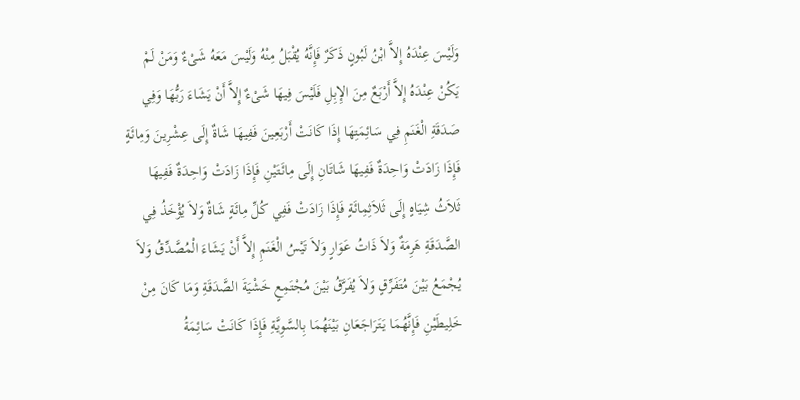وَلَيْسَ عِنْدَهُ إِلاَّ ابْنُ لَبُونٍ ذَكَرٌ فَإِنَّهُ يُقْبَلُ مِنْهُ وَلَيْسَ مَعَهُ شَىْءٌ وَمَنْ لَمْ يَكُنْ عِنْدَهُ إِلاَّ أَرْبَعٌ مِنَ الإِبِلِ فَلَيْسَ فِيهَا شَىْءٌ إِلاَّ أَنْ يَشَاءَ رَبُّهَا وَفِي صَدَقَةِ الْغَنَمِ فِي سَائِمَتِهَا إِذَا كَانَتْ أَرْبَعِينَ فَفِيهَا شَاةٌ إِلَى عِشْرِينَ وَمِائَةٍ فَإِذَا زَادَتْ وَاحِدَةٌ فَفِيهَا شَاتَانِ إِلَى مِائَتَيْنِ فَإِذَا زَادَتْ وَاحِدَةٌ فَفِيهَا ثَلاَثُ شِيَاهٍ إِلَى ثَلاَثِمِائَةٍ فَإِذَا زَادَتْ فَفِي كُلِّ مِائَةٍ شَاةٌ وَلاَ يُؤْخَذُ فِي الصَّدَقَةِ هَرِمَةٌ وَلاَ ذَاتُ عَوَارٍ وَلاَ تَيْسُ الْغَنَمِ إِلاَّ أَنْ يَشَاءَ الْمُصَّدِّقُ وَلاَ يُجْمَعُ بَيْنَ مُتَفَرِّقٍ وَلاَ يُفَرَّقُ بَيْنَ مُجْتَمِعٍ خَشْيَةَ الصَّدَقَةِ وَمَا كَانَ مِنْ خَلِيطَيْنِ فَإِنَّهُمَا يَتَرَاجَعَانِ بَيْنَهُمَا بِالسَّوِيَّةِ فَإِذَا كَانَتْ سَائِمَةُ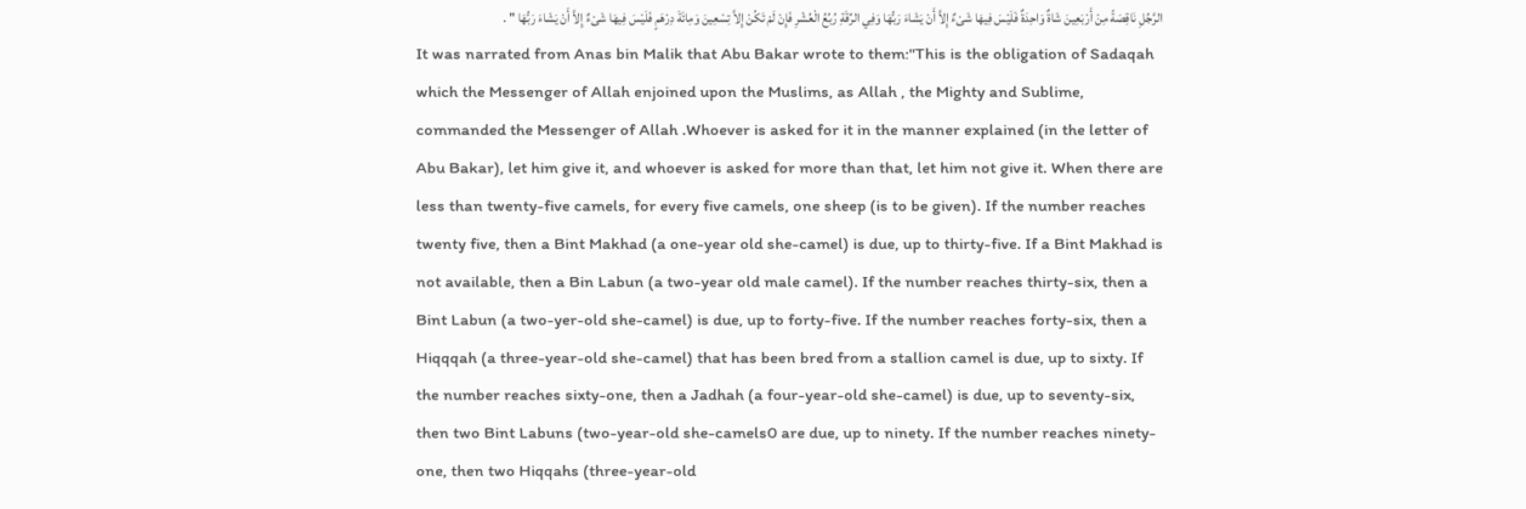الرَّجُلِ نَاقِصَةً مِنْ أَرْبَعِينَ شَاةٌ وَاحِدَةٌ فَلَيْسَ فِيهَا شَىْءٌ إِلاَّ أَنْ يَشَاءَ رَبُّهَا وَفِي الرِّقَةِ رُبُعُ الْعُشْرِ فَإِنْ لَمْ تَكُنْ إِلاَّ تِسْعِينَ وَمِائَةَ دِرْهَمٍ فَلَيْسَ فِيهَا شَىْءٌ إِلاَّ أَنْ يَشَاءَ رَبُّهَا " .
It was narrated from Anas bin Malik that Abu Bakar wrote to them:"This is the obligation of Sadaqah which the Messenger of Allah enjoined upon the Muslims, as Allah , the Mighty and Sublime, commanded the Messenger of Allah .Whoever is asked for it in the manner explained (in the letter of Abu Bakar), let him give it, and whoever is asked for more than that, let him not give it. When there are less than twenty-five camels, for every five camels, one sheep (is to be given). If the number reaches twenty five, then a Bint Makhad (a one-year old she-camel) is due, up to thirty-five. If a Bint Makhad is not available, then a Bin Labun (a two-year old male camel). If the number reaches thirty-six, then a Bint Labun (a two-yer-old she-camel) is due, up to forty-five. If the number reaches forty-six, then a Hiqqqah (a three-year-old she-camel) that has been bred from a stallion camel is due, up to sixty. If the number reaches sixty-one, then a Jadhah (a four-year-old she-camel) is due, up to seventy-six, then two Bint Labuns (two-year-old she-camels0 are due, up to ninety. If the number reaches ninety-one, then two Hiqqahs (three-year-old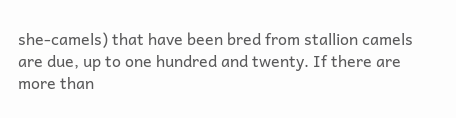she-camels) that have been bred from stallion camels are due, up to one hundred and twenty. If there are more than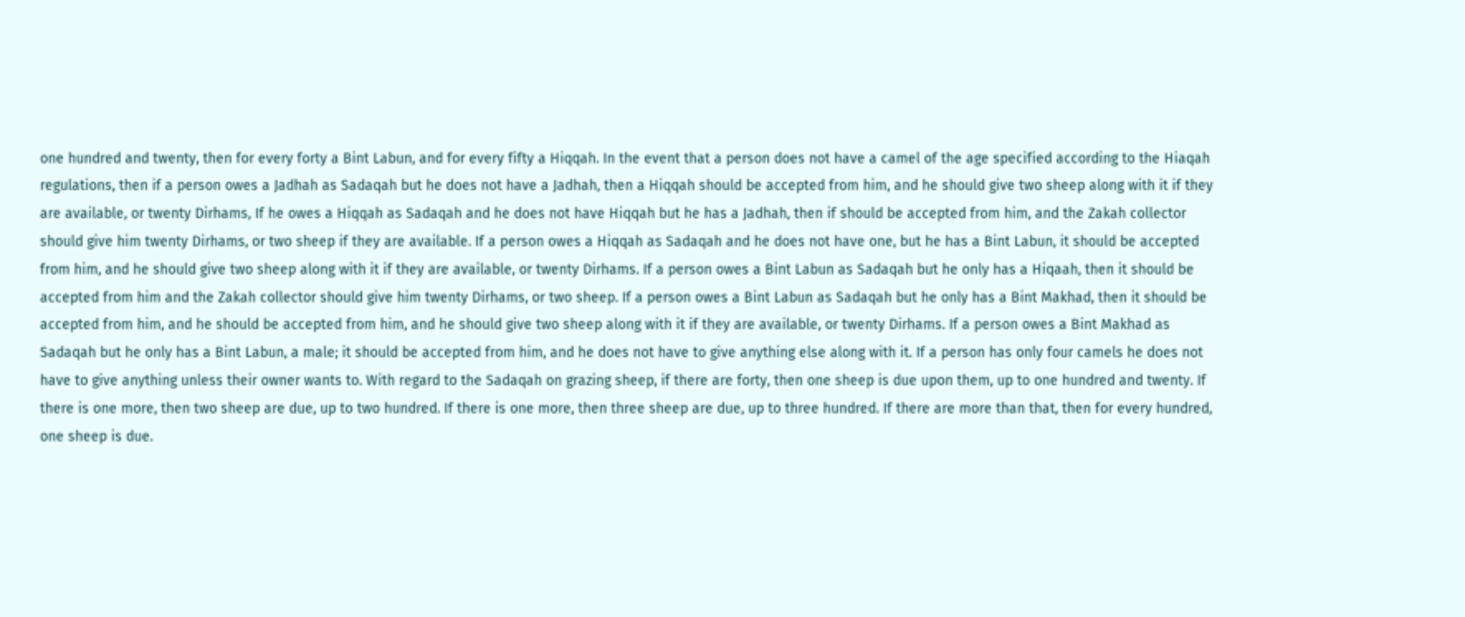one hundred and twenty, then for every forty a Bint Labun, and for every fifty a Hiqqah. In the event that a person does not have a camel of the age specified according to the Hiaqah regulations, then if a person owes a Jadhah as Sadaqah but he does not have a Jadhah, then a Hiqqah should be accepted from him, and he should give two sheep along with it if they are available, or twenty Dirhams, If he owes a Hiqqah as Sadaqah and he does not have Hiqqah but he has a Jadhah, then if should be accepted from him, and the Zakah collector should give him twenty Dirhams, or two sheep if they are available. If a person owes a Hiqqah as Sadaqah and he does not have one, but he has a Bint Labun, it should be accepted from him, and he should give two sheep along with it if they are available, or twenty Dirhams. If a person owes a Bint Labun as Sadaqah but he only has a Hiqaah, then it should be accepted from him and the Zakah collector should give him twenty Dirhams, or two sheep. If a person owes a Bint Labun as Sadaqah but he only has a Bint Makhad, then it should be accepted from him, and he should be accepted from him, and he should give two sheep along with it if they are available, or twenty Dirhams. If a person owes a Bint Makhad as Sadaqah but he only has a Bint Labun, a male; it should be accepted from him, and he does not have to give anything else along with it. If a person has only four camels he does not have to give anything unless their owner wants to. With regard to the Sadaqah on grazing sheep, if there are forty, then one sheep is due upon them, up to one hundred and twenty. If there is one more, then two sheep are due, up to two hundred. If there is one more, then three sheep are due, up to three hundred. If there are more than that, then for every hundred, one sheep is due.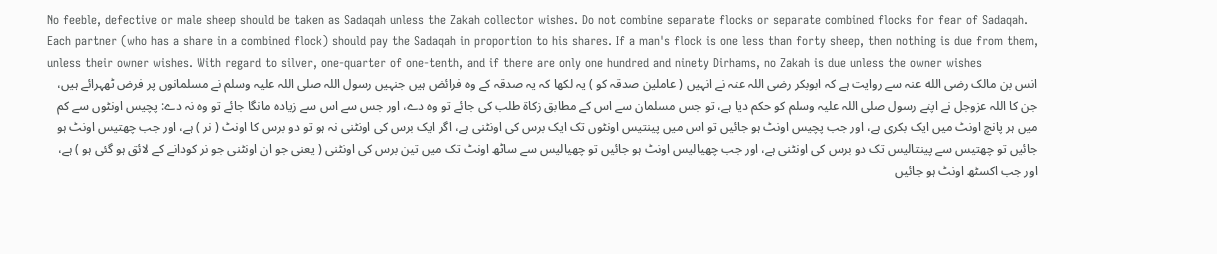No feeble, defective or male sheep should be taken as Sadaqah unless the Zakah collector wishes. Do not combine separate flocks or separate combined flocks for fear of Sadaqah. Each partner (who has a share in a combined flock) should pay the Sadaqah in proportion to his shares. If a man's flock is one less than forty sheep, then nothing is due from them, unless their owner wishes. With regard to silver, one-quarter of one-tenth, and if there are only one hundred and ninety Dirhams, no Zakah is due unless the owner wishes
انس بن مالک رضی الله عنہ سے روایت ہے کہ ابوبکر رضی اللہ عنہ نے انہیں ( عاملین صدقہ کو ) یہ لکھا کہ یہ صدقہ کے وہ فرائض ہیں جنہیں رسول اللہ صلی اللہ علیہ وسلم نے مسلمانوں پر فرض ٹھہرائے ہیں، جن کا اللہ عزوجل نے اپنے رسول صلی اللہ علیہ وسلم کو حکم دیا ہے، تو جس مسلمان سے اس کے مطابق زکاۃ طلب کی جائے تو وہ دے، اور جس سے اس سے زیادہ مانگا جائے تو وہ نہ دے: پچیس اونٹوں سے کم میں ہر پانچ اونٹ میں ایک بکری ہے، اور جب پچیس اونٹ ہو جائیں تو اس میں پینتیس اونٹوں تک ایک برس کی اونٹنی ہے، اگر ایک برس کی اونٹنی نہ ہو تو دو برس کا اونٹ ( نر ) ہے، اور جب چھتیس اونٹ ہو جائیں تو چھتیس سے پینتالیس تک دو برس کی اونٹنی ہے، اور جب چھیالیس اونٹ ہو جائیں تو چھیالیس سے ساٹھ اونٹ تک میں تین برس کی اونٹنی ( یعنی جو ان اونٹنی جو نر کودانے کے لائق ہو گئی ہو ) ہے، اور جب اکسٹھ اونٹ ہو جائیں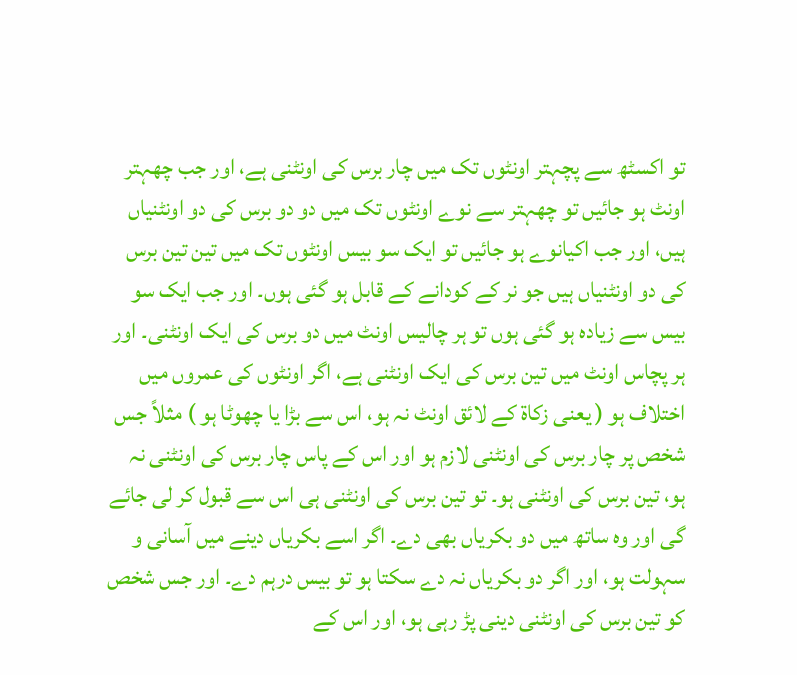تو اکسٹھ سے پچہتر اونٹوں تک میں چار برس کی اونٹنی ہے، اور جب چھہتر اونٹ ہو جائیں تو چھہتر سے نوے اونٹوں تک میں دو دو برس کی دو اونٹنیاں ہیں، اور جب اکیانوے ہو جائیں تو ایک سو بیس اونٹوں تک میں تین تین برس کی دو اونٹنیاں ہیں جو نر کے کودانے کے قابل ہو گئی ہوں۔ اور جب ایک سو بیس سے زیادہ ہو گئی ہوں تو ہر چالیس اونٹ میں دو برس کی ایک اونٹنی۔ اور ہر پچاس اونٹ میں تین برس کی ایک اونٹنی ہے، اگر اونٹوں کی عمروں میں اختلاف ہو ( یعنی زکاۃ کے لائق اونٹ نہ ہو، اس سے بڑا یا چھوٹا ہو ) مثلاً جس شخص پر چار برس کی اونٹنی لازم ہو اور اس کے پاس چار برس کی اونٹنی نہ ہو، تین برس کی اونٹنی ہو۔ تو تین برس کی اونٹنی ہی اس سے قبول کر لی جائے گی اور وہ ساتھ میں دو بکریاں بھی دے۔ اگر اسے بکریاں دینے میں آسانی و سہولت ہو، اور اگر دو بکریاں نہ دے سکتا ہو تو بیس درہم دے۔ اور جس شخص کو تین برس کی اونٹنی دینی پڑ رہی ہو، اور اس کے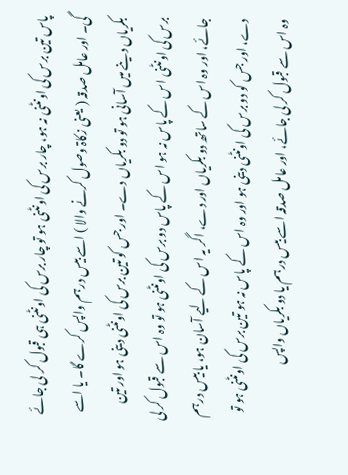پاس تین برس کی اونٹنی نہ ہو، چار برس کی اونٹنی ہو تو چار برس کی اونٹنی ہی قبول کر لی جائے گی۔ اور عامل صدقہ ( یعنی زکاۃ وصول کرنے والا ) اسے بیس درہم واپس کرے گا۔ یا اسے بکریاں دینے میں آسانی ہو تو دو بکریاں دے۔ اور جس کو تین برس کی اونٹنی دینی ہو اور تین برس کی اونٹنی اس کے پاس نہ ہو اس کے پاس دو برس کی اونٹنی ہو تو وہ اس سے قبول کر لی جائے، اور وہ اس کے ساتھ دو بکریاں اور دے، اگر یہ اس کے لیے آسان ہو، یا بیس درہم دے، اور جس کو دو برس کی اونٹنی دینی ہو اور وہ اس کے پاس نہ ہو تین برس کی اونٹنی ہو تو وہ اس سے قبول کر لی جائے، اور عامل صدقہ اسے بیس درہم یا دو بکریاں واپس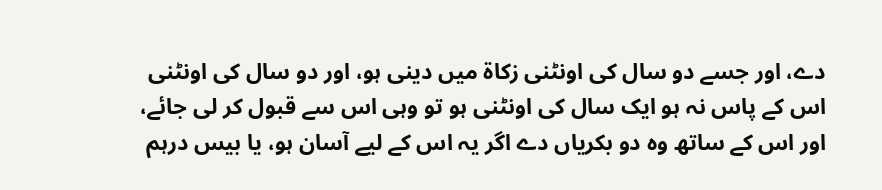دے، اور جسے دو سال کی اونٹنی زکاۃ میں دینی ہو، اور دو سال کی اونٹنی اس کے پاس نہ ہو ایک سال کی اونٹنی ہو تو وہی اس سے قبول کر لی جائے، اور اس کے ساتھ وہ دو بکریاں دے اگر یہ اس کے لیے آسان ہو، یا بیس درہم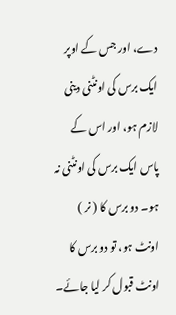دے، اور جس کے اوپر ایک برس کی اونٹنی دینی لازم ہو، اور اس کے پاس ایک برس کی اونٹنی نہ ہو۔ دو برس کا ( نر ) اونٹ ہو، تو دو برس کا اونٹ قبول کر لیا جائے۔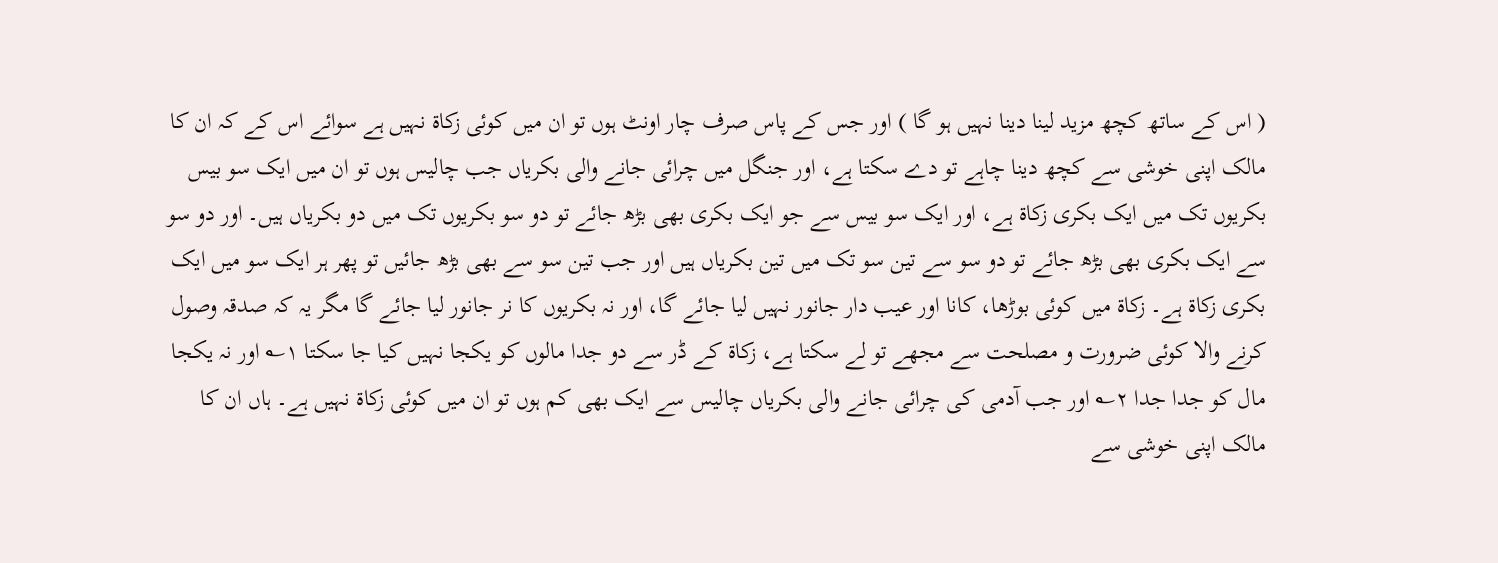( اس کے ساتھ کچھ مزید لینا دینا نہیں ہو گا ) اور جس کے پاس صرف چار اونٹ ہوں تو ان میں کوئی زکاۃ نہیں ہے سوائے اس کے کہ ان کا مالک اپنی خوشی سے کچھ دینا چاہے تو دے سکتا ہے، اور جنگل میں چرائی جانے والی بکریاں جب چالیس ہوں تو ان میں ایک سو بیس بکریوں تک میں ایک بکری زکاۃ ہے، اور ایک سو بیس سے جو ایک بکری بھی بڑھ جائے تو دو سو بکریوں تک میں دو بکریاں ہیں۔ اور دو سو سے ایک بکری بھی بڑھ جائے تو دو سو سے تین سو تک میں تین بکریاں ہیں اور جب تین سو سے بھی بڑھ جائیں تو پھر ہر ایک سو میں ایک بکری زکاۃ ہے۔ زکاۃ میں کوئی بوڑھا، کانا اور عیب دار جانور نہیں لیا جائے گا، اور نہ بکریوں کا نر جانور لیا جائے گا مگر یہ کہ صدقہ وصول کرنے والا کوئی ضرورت و مصلحت سے مجھے تو لے سکتا ہے، زکاۃ کے ڈر سے دو جدا مالوں کو یکجا نہیں کیا جا سکتا ۱؎ اور نہ یکجا مال کو جدا جدا ۲؎ اور جب آدمی کی چرائی جانے والی بکریاں چالیس سے ایک بھی کم ہوں تو ان میں کوئی زکاۃ نہیں ہے۔ ہاں ان کا مالک اپنی خوشی سے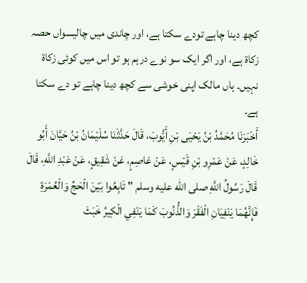کچھ دینا چاہے تودے سکتا ہے، اور چاندی میں چالیسواں حصہ زکاۃ ہے، اور اگر ایک سو نوے درہم ہو تو اس میں کوئی زکاۃ نہیں۔ ہاں مالک اپنی خوشی سے کچھ دینا چاہے تو دے سکتا ہے۔
أَخْبَرَنَا مُحَمَّدُ بْنُ يَحْيَى بْنِ أَيُّوبَ، قَالَ حَدَّثَنَا سُلَيْمَانُ بْنُ حَيَّانَ أَبُو خَالِدٍ، عَنْ عَمْرِو بْنِ قَيْسٍ، عَنْ عَاصِمٍ، عَنْ شَقِيقٍ، عَنْ عَبْدِ اللَّهِ، قَالَ قَالَ رَسُولُ اللَّهِ صلى الله عليه وسلم " تَابِعُوا بَيْنَ الْحَجِّ وَالْعُمْرَةِ فَإِنَّهُمَا يَنْفِيَانِ الْفَقْرَ وَالذُّنُوبَ كَمَا يَنْفِي الْكِيرُ خَبَثَ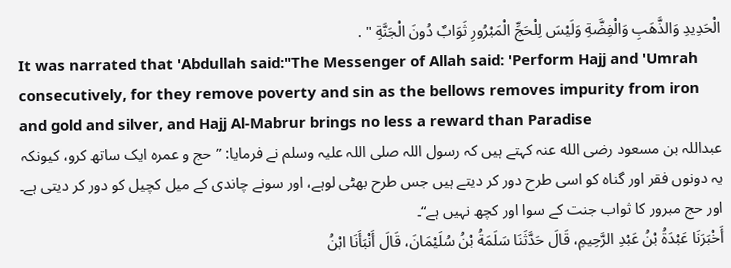الْحَدِيدِ وَالذَّهَبِ وَالْفِضَّةِ وَلَيْسَ لِلْحَجِّ الْمَبْرُورِ ثَوَابٌ دُونَ الْجَنَّةِ " .
It was narrated that 'Abdullah said:"The Messenger of Allah said: 'Perform Hajj and 'Umrah consecutively, for they remove poverty and sin as the bellows removes impurity from iron and gold and silver, and Hajj Al-Mabrur brings no less a reward than Paradise
عبداللہ بن مسعود رضی الله عنہ کہتے ہیں کہ رسول اللہ صلی اللہ علیہ وسلم نے فرمایا: ”حج و عمرہ ایک ساتھ کرو، کیونکہ یہ دونوں فقر اور گناہ کو اسی طرح دور کر دیتے ہیں جس طرح بھٹی لوہے، اور سونے چاندی کے میل کچیل کو دور کر دیتی ہے۔ اور حج مبرور کا ثواب جنت کے سوا اور کچھ نہیں ہے“۔
أَخْبَرَنَا عَبْدَةُ بْنُ عَبْدِ الرَّحِيمِ، قَالَ حَدَّثَنَا سَلَمَةُ بْنُ سُلَيْمَانَ، قَالَ أَنْبَأَنَا ابْنُ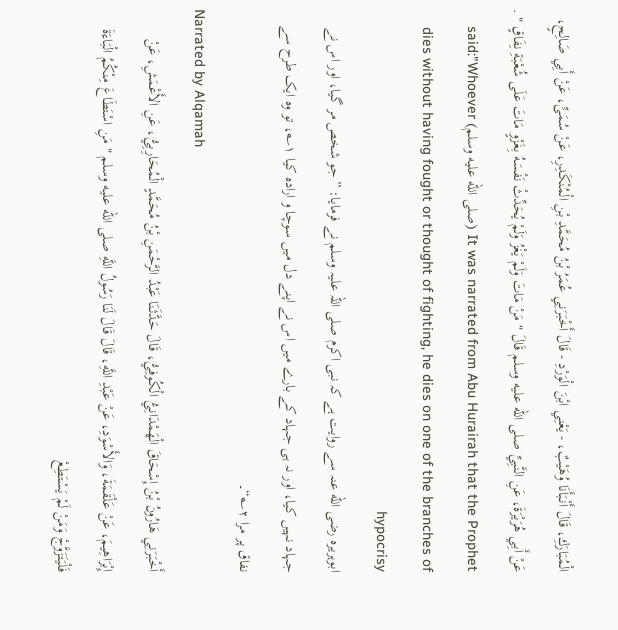الْمُبَارَكِ، قَالَ أَنْبَأَنَا وُهَيْبٌ، - يَعْنِي ابْنَ الْوَرْدِ - قَالَ أَخْبَرَنِي عُمَرُ بْنُ مُحَمَّدِ بْنِ الْمُنْكَدِرِ، عَنْ سُمَىٍّ، عَنْ أَبِي صَالِحٍ، عَنْ أَبِي هُرَيْرَةَ، عَنِ النَّبِيِّ صلى الله عليه وسلم قَالَ " مَنْ مَاتَ وَلَمْ يَغْزُ وَلَمْ يُحَدِّثْ نَفْسَهُ بِغَزْوٍ مَاتَ عَلَى شُعْبَةِ نِفَاقٍ " .
It was narrated from Abu Hurairah that the Prophet (صلى الله عليه وسلم) said:"Whoever dies without having fought or thought of fighting, he dies on one of the branches of hypocrisy
ابوہریرہ رضی الله عنہ سے روایت ہے کہ نبی اکرم صلی اللہ علیہ وسلم نے فرمایا: ”جو شخص مر گیا، اور اس نے جہاد نہیں کیا، اور نہ ہی جہاد کے بارے میں اس نے اپنے دل میں سوچا و ارادہ کیا ۱؎، تو وہ ایک طرح سے نفاق پر مرا ۲؎“۔
Narrated by Alqamah
أَخْبَرَنِي هَارُونُ بْنُ إِسْحَاقَ الْهَمْدَانِيُّ الْكُوفِيُّ، قَالَ حَدَّثَنَا عَبْدُ الرَّحْمَنِ بْنُ مُحَمَّدٍ الْمُحَارِبِيُّ، عَنِ الأَعْمَشِ، عَنْ إِبْرَاهِيمَ، عَنْ عَلْقَمَةَ، وَالأَسْوَدِ، عَنْ عَبْدِ اللَّهِ، قَالَ قَالَ لَنَا رَسُولُ اللَّهِ صلى الله عليه وسلم " مَنِ اسْتَطَاعَ مِنْكُمُ الْبَاءَةَ فَلْيَتَزَوَّجْ وَمَنْ لَمْ يَسْتَطِعْ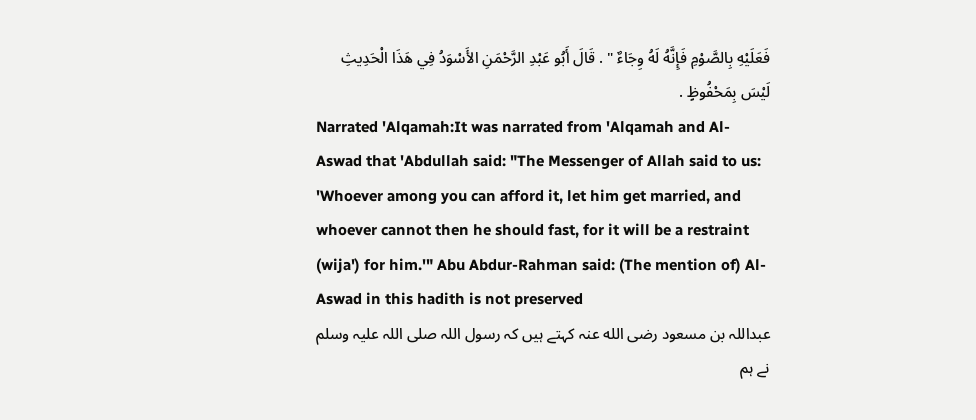فَعَلَيْهِ بِالصَّوْمِ فَإِنَّهُ لَهُ وِجَاءٌ " . قَالَ أَبُو عَبْدِ الرَّحْمَنِ الأَسْوَدُ فِي هَذَا الْحَدِيثِ لَيْسَ بِمَحْفُوظٍ .
Narrated 'Alqamah:It was narrated from 'Alqamah and Al-Aswad that 'Abdullah said: "The Messenger of Allah said to us: 'Whoever among you can afford it, let him get married, and whoever cannot then he should fast, for it will be a restraint (wija') for him.'" Abu Abdur-Rahman said: (The mention of) Al-Aswad in this hadith is not preserved
عبداللہ بن مسعود رضی الله عنہ کہتے ہیں کہ رسول اللہ صلی اللہ علیہ وسلم نے ہم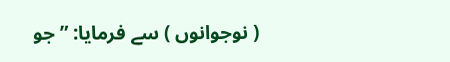( نوجوانوں ) سے فرمایا: ”جو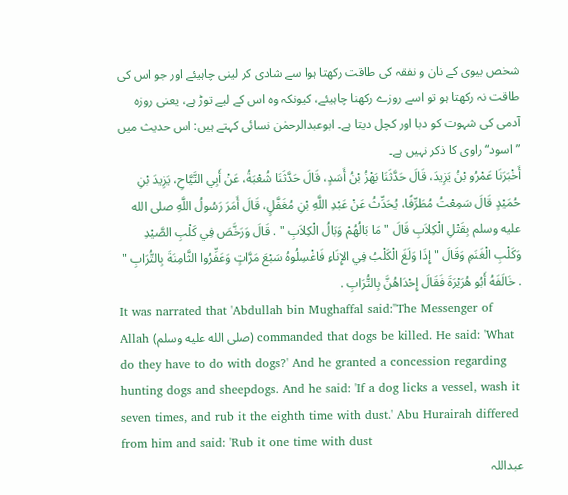شخص بیوی کے نان و نفقہ کی طاقت رکھتا ہوا سے شادی کر لینی چاہیئے اور جو اس کی طاقت نہ رکھتا ہو تو اسے روزے رکھنا چاہیئے، کیونکہ وہ اس کے لیے توڑ ہے، یعنی روزہ آدمی کی شہوت کو دبا اور کچل دیتا ہے۔ ابوعبدالرحمٰن نسائی کہتے ہیں: اس حدیث میں ”اسود“ راوی کا ذکر نہیں ہے۔
أَخْبَرَنَا عَمْرُو بْنُ يَزِيدَ، قَالَ حَدَّثَنَا بَهْزُ بْنُ أَسَدٍ، قَالَ حَدَّثَنَا شُعْبَةُ، عَنْ أَبِي التَّيَّاحِ، يَزِيدَ بْنِ حُمَيْدٍ قَالَ سَمِعْتُ مُطَرِّفًا، يُحَدِّثُ عَنْ عَبْدِ اللَّهِ بْنِ مُغَفَّلٍ، قَالَ أَمَرَ رَسُولُ اللَّهِ صلى الله عليه وسلم بِقَتْلِ الْكِلاَبِ قَالَ " مَا بَالُهُمْ وَبَالُ الْكِلاَبِ " . قَالَ وَرَخَّصَ فِي كَلْبِ الصَّيْدِ وَكَلْبِ الْغَنَمِ وَقَالَ " إِذَا وَلَغَ الْكَلْبُ فِي الإِنَاءِ فَاغْسِلُوهُ سَبْعَ مَرَّاتٍ وَعَفِّرُوا الثَّامِنَةَ بِالتُّرَابِ " . خَالَفَهُ أَبُو هُرَيْرَةَ فَقَالَ إِحْدَاهُنَّ بِالتُّرَابِ .
It was narrated that 'Abdullah bin Mughaffal said:"The Messenger of Allah (صلى الله عليه وسلم) commanded that dogs be killed. He said: 'What do they have to do with dogs?' And he granted a concession regarding hunting dogs and sheepdogs. And he said: 'If a dog licks a vessel, wash it seven times, and rub it the eighth time with dust.' Abu Hurairah differed from him and said: 'Rub it one time with dust
عبداللہ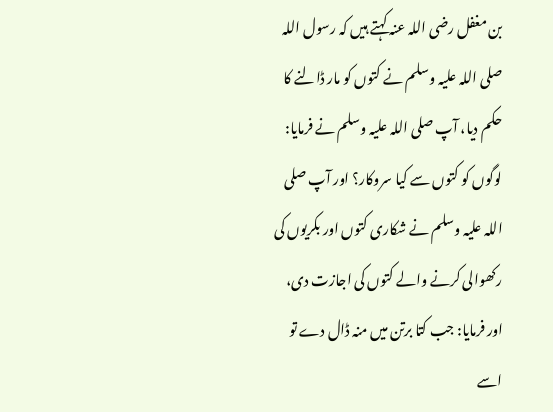بن مغفل رضی اللہ عنہ کہتے ہیں کہ رسول اللہ صلی اللہ علیہ وسلم نے کتوں کو مار ڈالنے کا حکم دیا، آپ صلی اللہ علیہ وسلم نے فرمایا: لوگوں کو کتوں سے کیا سروکار؟ اور آپ صلی اللہ علیہ وسلم نے شکاری کتوں اور بکریوں کی رکھوالی کرنے والے کتوں کی اجازت دی، اور فرمایا: جب کتا برتن میں منہ ڈال دے تو اسے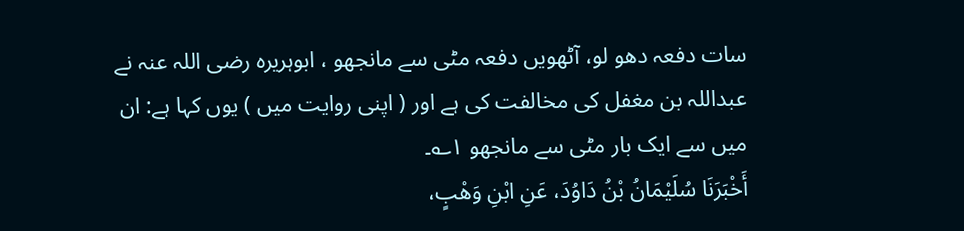سات دفعہ دھو لو، آٹھویں دفعہ مٹی سے مانجھو ، ابوہریرہ رضی اللہ عنہ نے عبداللہ بن مغفل کی مخالفت کی ہے اور ( اپنی روایت میں ) یوں کہا ہے: ان میں سے ایک بار مٹی سے مانجھو ۱؎۔
أَخْبَرَنَا سُلَيْمَانُ بْنُ دَاوُدَ، عَنِ ابْنِ وَهْبٍ،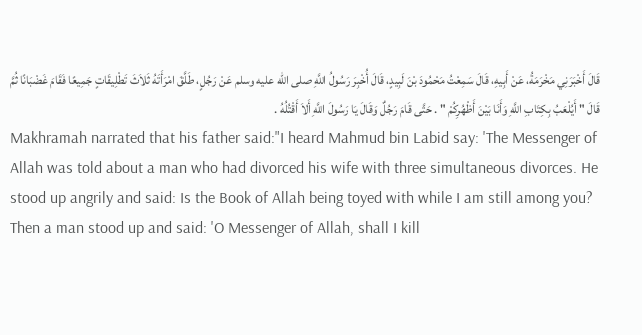قَالَ أَخْبَرَنِي مَخْرَمَةُ، عَنْ أَبِيهِ، قَالَ سَمِعْتُ مَحْمُودَ بْنَ لَبِيدٍ، قَالَ أُخْبِرَ رَسُولُ اللَّهِ صلى الله عليه وسلم عَنْ رَجُلٍ، طَلَّقَ امْرَأَتَهُ ثَلاَثَ تَطْلِيقَاتٍ جَمِيعًا فَقَامَ غَضْبَانًا ثُمَّ قَالَ " أَيُلْعَبُ بِكِتَابِ اللَّهِ وَأَنَا بَيْنَ أَظْهُرِكُمْ " . حَتَّى قَامَ رَجُلٌ وَقَالَ يَا رَسُولَ اللَّهِ أَلاَ أَقْتُلُهُ .
Makhramah narrated that his father said:"I heard Mahmud bin Labid say: 'The Messenger of Allah was told about a man who had divorced his wife with three simultaneous divorces. He stood up angrily and said: Is the Book of Allah being toyed with while I am still among you? Then a man stood up and said: 'O Messenger of Allah, shall I kill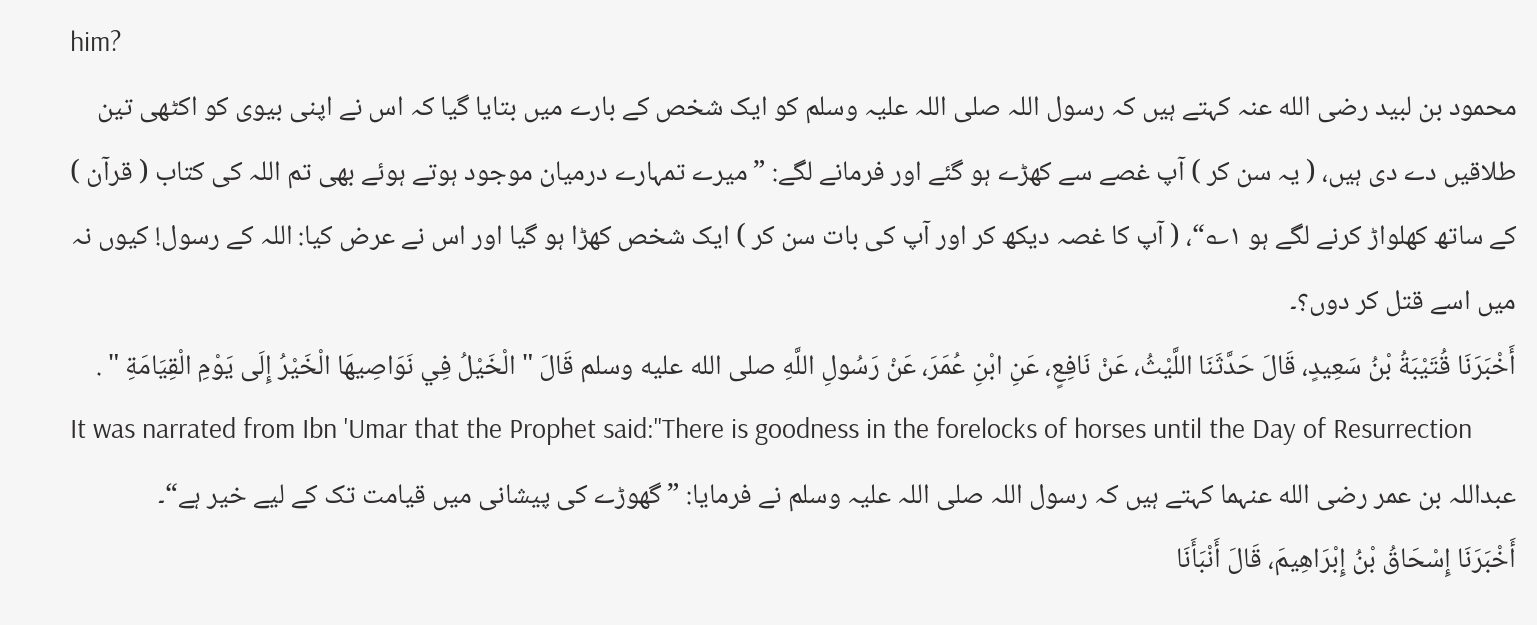him?
محمود بن لبید رضی الله عنہ کہتے ہیں کہ رسول اللہ صلی اللہ علیہ وسلم کو ایک شخص کے بارے میں بتایا گیا کہ اس نے اپنی بیوی کو اکٹھی تین طلاقیں دے دی ہیں، ( یہ سن کر ) آپ غصے سے کھڑے ہو گئے اور فرمانے لگے: ”میرے تمہارے درمیان موجود ہوتے ہوئے بھی تم اللہ کی کتاب ( قرآن ) کے ساتھ کھلواڑ کرنے لگے ہو ۱؎“، ( آپ کا غصہ دیکھ کر اور آپ کی بات سن کر ) ایک شخص کھڑا ہو گیا اور اس نے عرض کیا: اللہ کے رسول! کیوں نہ میں اسے قتل کر دوں؟۔
أَخْبَرَنَا قُتَيْبَةُ بْنُ سَعِيدٍ، قَالَ حَدَّثَنَا اللَّيْثُ، عَنْ نَافِعٍ، عَنِ ابْنِ عُمَرَ، عَنْ رَسُولِ اللَّهِ صلى الله عليه وسلم قَالَ " الْخَيْلُ فِي نَوَاصِيهَا الْخَيْرُ إِلَى يَوْمِ الْقِيَامَةِ " .
It was narrated from Ibn 'Umar that the Prophet said:"There is goodness in the forelocks of horses until the Day of Resurrection
عبداللہ بن عمر رضی الله عنہما کہتے ہیں کہ رسول اللہ صلی اللہ علیہ وسلم نے فرمایا: ”گھوڑے کی پیشانی میں قیامت تک کے لیے خیر ہے“۔
أَخْبَرَنَا إِسْحَاقُ بْنُ إِبْرَاهِيمَ، قَالَ أَنْبَأَنَا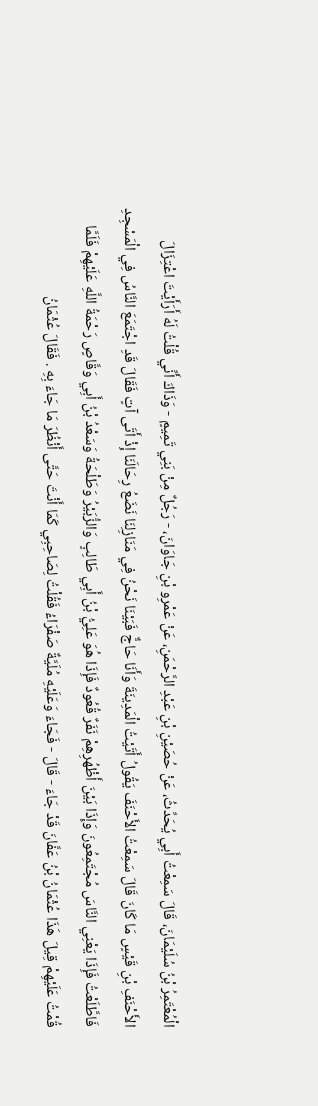الْمُعْتَمِرُ بْنُ سُلَيْمَانَ، قَالَ سَمِعْتُ أَبِي يُحَدِّثُ، عَنْ حُصَيْنِ بْنِ عَبْدِ الرَّحْمَنِ، عَنْ عَمْرِو بْنِ جَاوَانَ، - رَجُلٌ مِنْ بَنِي تَمِيمٍ - وَذَاكَ أَنِّي قُلْتُ لَهُ أَرَأَيْتَ اعْتِزَالَ الأَحْنَفِ بْنِ قَيْسٍ مَا كَانَ قَالَ سَمِعْتُ الأَحْنَفَ يَقُولُ أَتَيْتُ الْمَدِينَةَ وَأَنَا حَاجٌّ فَبَيْنَا نَحْنُ فِي مَنَازِلِنَا نَضَعُ رِحَالَنَا إِذْ أَتَى آتٍ فَقَالَ قَدِ اجْتَمَعَ النَّاسُ فِي الْمَسْجِدِ فَاطَّلَعْتُ فَإِذَا يَعْنِي النَّاسَ مُجْتَمِعُونَ وَإِذَا بَيْنَ أَظْهُرِهِمْ نَفَرٌ قُعُودٌ فَإِذَا هُوَ عَلِيُّ بْنُ أَبِي طَالِبٍ وَالزُّبَيْرُ وَطَلْحَةُ وَسَعْدُ بْنُ أَبِي وَقَّاصٍ رَحْمَةُ اللَّهِ عَلَيْهِمْ فَلَمَّا قُمْتُ عَلَيْهِمْ قِيلَ هَذَا عُثْمَانُ بْنُ عَفَّانَ قَدْ جَاءَ - قَالَ - فَجَاءَ وَعَلَيْهِ مُلَيَّةٌ صَفْرَاءُ فَقُلْتُ لِصَاحِبِي كَمَا أَنْتَ حَتَّى أَنْظُرَ مَا جَاءَ بِهِ . فَقَالَ عُثْمَانُ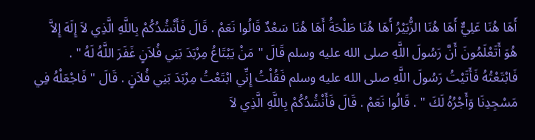أَهَا هُنَا عَلِيٌّ أَهَا هُنَا الزُّبَيْرُ أَهَا هُنَا طَلْحَةُ أَهَا هُنَا سَعْدٌ قَالُوا نَعَمْ . قَالَ فَأَنْشُدُكُمْ بِاللَّهِ الَّذِي لاَ إِلَهَ إِلاَّ هُوَ أَتَعْلَمُونَ أَنَّ رَسُولَ اللَّهِ صلى الله عليه وسلم قَالَ " مَنْ يَبْتَاعُ مِرْبَدَ بَنِي فُلاَنٍ غَفَرَ اللَّهُ لَهُ " . فَابْتَعْتُهُ فَأَتَيْتُ رَسُولَ اللَّهِ صلى الله عليه وسلم فَقُلْتُ إِنِّي ابْتَعْتُ مِرْبَدَ بَنِي فُلاَنٍ . قَالَ " فَاجْعَلْهُ فِي مَسْجِدِنَا وَأَجْرُهُ لَكَ " . قَالُوا نَعَمْ . قَالَ فَأَنْشُدُكُمْ بِاللَّهِ الَّذِي لاَ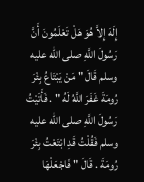إِلَهَ إِلاَّ هُوَ هَلْ تَعْلَمُونَ أَنَّ رَسُولَ اللَّهِ صلى الله عليه وسلم قَالَ " مَنْ يَبْتَاعُ بِئْرَ رُومَةَ غَفَرَ اللَّهُ لَهُ " . فَأَتَيْتُ رَسُولَ اللَّهِ صلى الله عليه وسلم فَقُلْتُ قَدِ ابْتَعْتُ بِئْرَ رُومَةَ . قَالَ " فَاجْعَلْهَا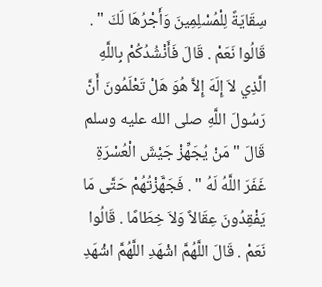سِقَايَةً لِلْمُسْلِمِينَ وَأَجْرُهَا لَكَ " . قَالُوا نَعَمْ . قَالَ فَأَنْشُدُكُمْ بِاللَّهِ الَّذِي لاَ إِلَهَ إِلاَّ هُوَ هَلْ تَعْلَمُونَ أَنَّ رَسُولَ اللَّهِ صلى الله عليه وسلم قَالَ " مَنْ يُجَهِّزْ جَيْشَ الْعُسْرَةِ غَفَرَ اللَّهُ لَهُ " . فَجَهَّزْتُهُمْ حَتَّى مَا يَفْقِدُونَ عِقَالاً وَلاَ خِطَامًا . قَالُوا نَعَمْ . قَالَ اللَّهُمَّ اشْهَدِ اللَّهُمَّ اشْهَدِ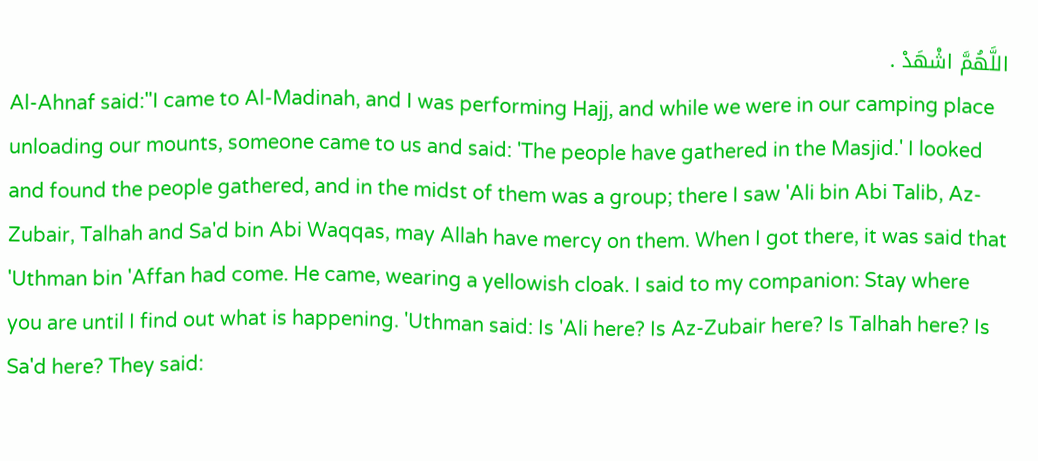اللَّهُمَّ اشْهَدْ .
Al-Ahnaf said:"I came to Al-Madinah, and I was performing Hajj, and while we were in our camping place unloading our mounts, someone came to us and said: 'The people have gathered in the Masjid.' I looked and found the people gathered, and in the midst of them was a group; there I saw 'Ali bin Abi Talib, Az-Zubair, Talhah and Sa'd bin Abi Waqqas, may Allah have mercy on them. When I got there, it was said that 'Uthman bin 'Affan had come. He came, wearing a yellowish cloak. I said to my companion: Stay where you are until I find out what is happening. 'Uthman said: Is 'Ali here? Is Az-Zubair here? Is Talhah here? Is Sa'd here? They said: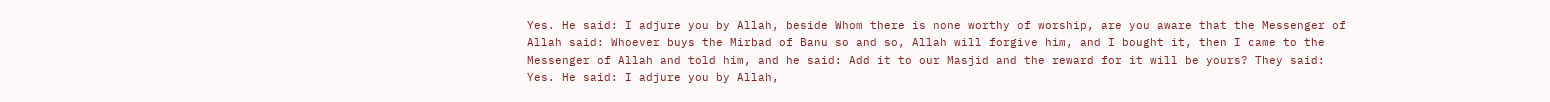Yes. He said: I adjure you by Allah, beside Whom there is none worthy of worship, are you aware that the Messenger of Allah said: Whoever buys the Mirbad of Banu so and so, Allah will forgive him, and I bought it, then I came to the Messenger of Allah and told him, and he said: Add it to our Masjid and the reward for it will be yours? They said: Yes. He said: I adjure you by Allah,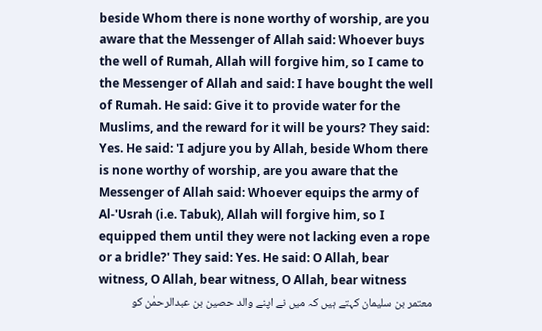beside Whom there is none worthy of worship, are you aware that the Messenger of Allah said: Whoever buys the well of Rumah, Allah will forgive him, so I came to the Messenger of Allah and said: I have bought the well of Rumah. He said: Give it to provide water for the Muslims, and the reward for it will be yours? They said: Yes. He said: 'I adjure you by Allah, beside Whom there is none worthy of worship, are you aware that the Messenger of Allah said: Whoever equips the army of Al-'Usrah (i.e. Tabuk), Allah will forgive him, so I equipped them until they were not lacking even a rope or a bridle?' They said: Yes. He said: O Allah, bear witness, O Allah, bear witness, O Allah, bear witness
معتمر بن سلیمان کہتے ہیں کہ میں نے اپنے والد حصین بن عبدالرحمٰن کو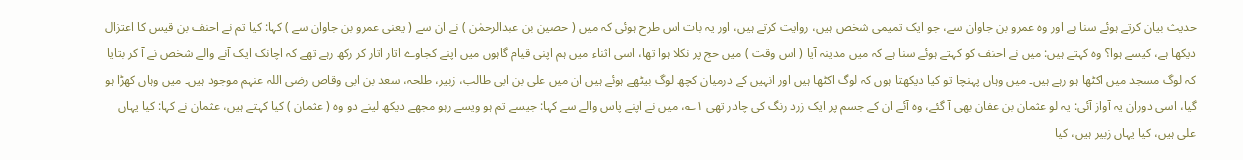حدیث بیان کرتے ہوئے سنا ہے اور وہ عمرو بن جاوان سے، جو ایک تمیمی شخص ہیں، روایت کرتے ہیں، اور یہ بات اس طرح ہوئی کہ میں ( حصین بن عبدالرحمٰن ) نے ان سے ( یعنی عمرو بن جاوان سے ) کہا: کیا تم نے احنف بن قیس کا اعتزال دیکھا ہے، کیسے ہوا؟ وہ کہتے ہیں: میں نے احنف کو کہتے ہوئے سنا ہے کہ میں مدینہ آیا ( اس وقت ) میں حج پر نکلا ہوا تھا، اسی اثناء میں ہم اپنی قیام گاہوں میں اپنے کجاوے اتار اتار کر رکھ رہے تھے کہ اچانک ایک آنے والے شخص نے آ کر بتایا کہ لوگ مسجد میں اکٹھا ہو رہے ہیں۔ میں وہاں پہنچا تو کیا دیکھتا ہوں کہ لوگ اکٹھا ہیں اور انہیں کے درمیان کچھ لوگ بیٹھے ہوئے ہیں ان میں علی بن ابی طالب، زبیر، طلحہ، سعد بن ابی وقاص رضی اللہ عنہم موجود ہیں۔ میں وہاں کھڑا ہو گیا، اسی دوران یہ آواز آئی: یہ لو عثمان بن عفان بھی آ گئے، وہ آئے ان کے جسم پر ایک زرد رنگ کی چادر تھی ۱؎، میں نے اپنے پاس والے سے کہا: جیسے تم ہو ویسے رہو مجھے دیکھ لینے دو وہ ( عثمان ) کیا کہتے ہیں، عثمان نے کہا: کیا یہاں علی ہیں، کیا یہاں زبیر ہیں، کیا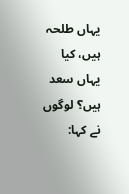یہاں طلحہ ہیں، کیا یہاں سعد ہیں؟ لوگوں نے کہا: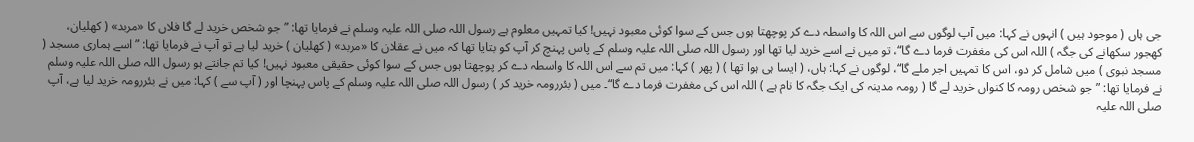جی ہاں ( موجود ہیں ) انہوں نے کہا: میں آپ لوگوں سے اس اللہ کا واسطہ دے کر پوچھتا ہوں جس کے سوا کوئی معبود نہیں! کیا تمہیں معلوم ہے رسول اللہ صلی اللہ علیہ وسلم نے فرمایا تھا: ”جو شخص خرید لے گا فلاں کا «مربد» ( کھلیان، کھجور سکھانے کی جگہ ) اللہ اس کی مغفرت فرما دے گا“، تو میں نے اسے خرید لیا تھا اور رسول اللہ صلی اللہ علیہ وسلم کے پاس پہنچ کر آپ کو بتایا تھا کہ میں نے عقلان کا «مربد» ( کھلیان ) خرید لیا ہے تو آپ نے فرمایا تھا: ”اسے ہماری مسجد ( مسجد نبوی ) میں شامل کر دو، اس کا تمہیں اجر ملے گا“، لوگوں نے کہا: ہاں، ( ایسا ہی ہوا تھا ) ( پھر ) کہا: میں تم سے اس اللہ کا واسطہ دے کر پوچھتا ہوں جس کے سوا کوئی حقیقی معبود نہیں! کیا تم جانتے ہو رسول اللہ صلی اللہ علیہ وسلم نے فرمایا تھا: ”جو شخص رومہ کا کنواں خرید لے گا ( رومہ مدینہ کی ایک جگہ کا نام ہے ) اللہ اس کی مغفرت فرما دے گا“۔ میں ( بئررومہ خرید کر ) رسول اللہ صلی اللہ علیہ وسلم کے پاس پہنچا اور ( آپ سے ) کہا: میں نے بئررومہ خرید لیا ہے، آپ صلی اللہ علیہ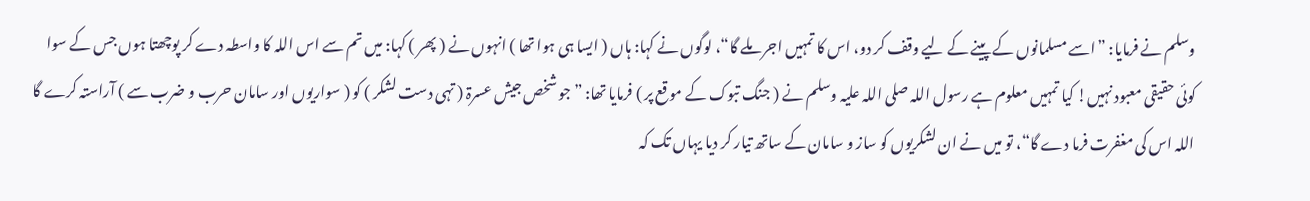وسلم نے فرمایا: ”اسے مسلمانوں کے پینے کے لیے وقف کر دو، اس کا تمہیں اجر ملے گا“، لوگوں نے کہا: ہاں ( ایسا ہی ہوا تھا ) انہوں نے ( پھر ) کہا: میں تم سے اس اللہ کا واسطہ دے کر پوچھتا ہوں جس کے سوا کوئی حقیقی معبود نہیں! کیا تمہیں معلوم ہے رسول اللہ صلی اللہ علیہ وسلم نے ( جنگ تبوک کے موقع پر ) فرمایا تھا: ”جو شخص جیش عسرۃ ( تہی دست لشکر ) کو ( سواریوں اور سامان حرب و ضرب سے ) آراستہ کرے گا اللہ اس کی مغفرت فرما دے گا“، تو میں نے ان لشکریوں کو ساز و سامان کے ساتھ تیار کر دیا یہاں تک کہ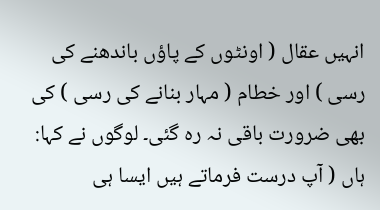انہیں عقال ( اونٹوں کے پاؤں باندھنے کی رسی ) اور خطام ( مہار بنانے کی رسی ) کی بھی ضرورت باقی نہ رہ گئی۔ لوگوں نے کہا: ہاں ( آپ درست فرماتے ہیں ایسا ہی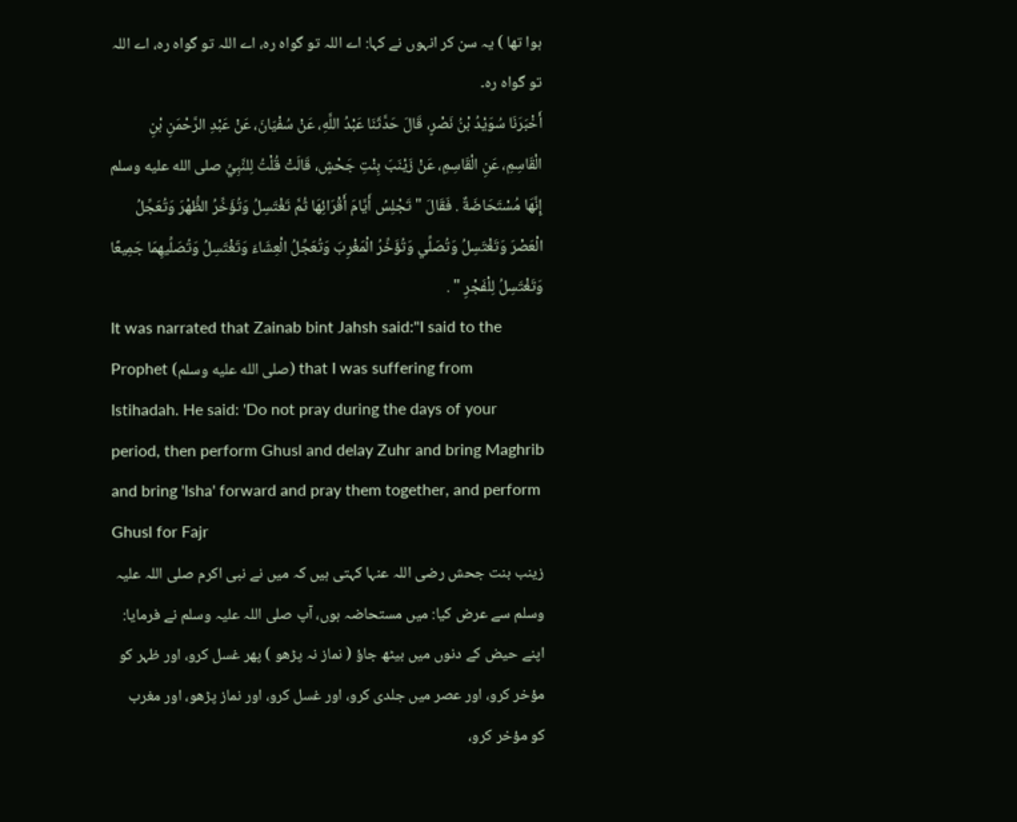ہوا تھا ) یہ سن کر انہوں نے کہا: اے اللہ تو گواہ رہ، اے اللہ تو گواہ رہ، اے اللہ تو گواہ رہ۔
أَخْبَرَنَا سُوَيْدُ بْنُ نَصْرٍ، قَالَ حَدَّثَنَا عَبْدُ اللَّهِ، عَنْ سُفْيَانَ، عَنْ عَبْدِ الرَّحْمَنِ بْنِ الْقَاسِمِ، عَنِ الْقَاسِمِ، عَنْ زَيْنَبَ بِنْتِ جَحْشٍ، قَالَتْ قُلْتُ لِلنَّبِيِّ صلى الله عليه وسلم إِنَّهَا مُسْتَحَاضَةٌ . فَقَالَ " تَجْلِسُ أَيَّامَ أَقْرَائِهَا ثُمَّ تَغْتَسِلُ وَتُؤَخِّرُ الظُّهْرَ وَتُعَجِّلُ الْعَصْرَ وَتَغْتَسِلُ وَتُصَلِّي وَتُؤَخِّرُ الْمَغْرِبَ وَتُعَجِّلُ الْعِشَاءَ وَتَغْتَسِلُ وَتُصَلِّيهِمَا جَمِيعًا وَتَغْتَسِلُ لِلْفَجْرِ " .
It was narrated that Zainab bint Jahsh said:"I said to the Prophet (صلى الله عليه وسلم) that I was suffering from Istihadah. He said: 'Do not pray during the days of your period, then perform Ghusl and delay Zuhr and bring Maghrib and bring 'Isha' forward and pray them together, and perform Ghusl for Fajr
زینب بنت جحش رضی اللہ عنہا کہتی ہیں کہ میں نے نبی اکرم صلی اللہ علیہ وسلم سے عرض کیا: میں مستحاضہ ہوں، آپ صلی اللہ علیہ وسلم نے فرمایا: اپنے حیض کے دنوں میں بیٹھ جاؤ ( نماز نہ پڑھو ) پھر غسل کرو، اور ظہر کو مؤخر کرو، اور عصر میں جلدی کرو، اور غسل کرو، اور نماز پڑھو، اور مغرب کو مؤخر کرو،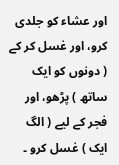اور عشاء کو جلدی کرو، اور غسل کر کے ( دونوں کو ایک ساتھ ) پڑھو، اور فجر کے لیے ( الگ ایک ) غسل کرو ۔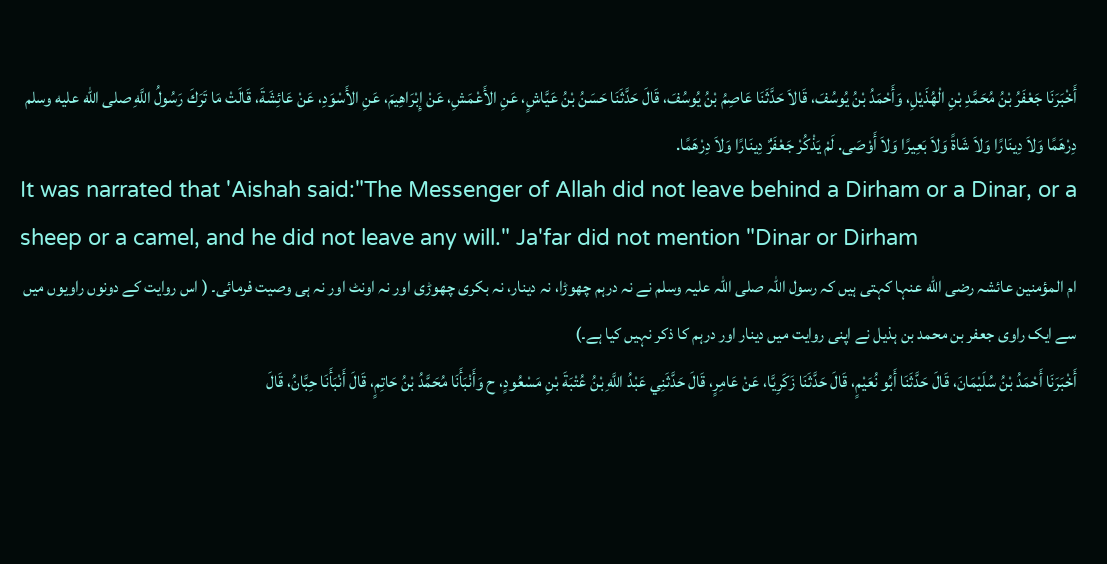أَخْبَرَنَا جَعْفَرُ بْنُ مُحَمَّدِ بْنِ الْهُذَيْلِ، وَأَحْمَدُ بْنُ يُوسُفَ، قَالاَ حَدَّثَنَا عَاصِمُ بْنُ يُوسُفَ، قَالَ حَدَّثَنَا حَسَنُ بْنُ عَيَّاشٍ، عَنِ الأَعْمَشِ، عَنْ إِبْرَاهِيمَ، عَنِ الأَسْوَدِ، عَنْ عَائِشَةَ، قَالَتْ مَا تَرَكَ رَسُولُ اللَّهِ صلى الله عليه وسلم دِرْهَمًا وَلاَ دِينَارًا وَلاَ شَاةً وَلاَ بَعِيرًا وَلاَ أَوْصَى. لَمْ يَذْكُرْ جَعْفَرٌ دِينَارًا وَلاَ دِرْهَمًا.
It was narrated that 'Aishah said:"The Messenger of Allah did not leave behind a Dirham or a Dinar, or a sheep or a camel, and he did not leave any will." Ja'far did not mention "Dinar or Dirham
ام المؤمنین عائشہ رضی الله عنہا کہتی ہیں کہ رسول اللہ صلی اللہ علیہ وسلم نے نہ درہم چھوڑا، نہ دینار، نہ بکری چھوڑی اور نہ اونٹ اور نہ ہی وصیت فرمائی۔ ( اس روایت کے دونوں راویوں میں سے ایک راوی جعفر بن محمد بن ہذیل نے اپنی روایت میں دینار اور درہم کا ذکر نہیں کیا ہے۔)
أَخْبَرَنَا أَحْمَدُ بْنُ سُلَيْمَانَ، قَالَ حَدَّثَنَا أَبُو نُعَيْمٍ، قَالَ حَدَّثَنَا زَكَرِيَّا، عَنْ عَامِرٍ، قَالَ حَدَّثَنِي عَبْدُ اللَّهِ بْنُ عُتْبَةَ بْنِ مَسْعُودٍ، ح وَأَنْبَأَنَا مُحَمَّدُ بْنُ حَاتِمٍ، قَالَ أَنْبَأَنَا حِبَّانُ، قَالَ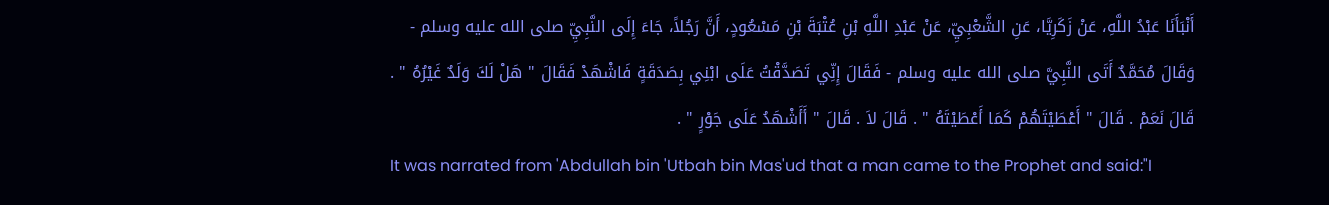أَنْبَأَنَا عَبْدُ اللَّهِ، عَنْ زَكَرِيَّا، عَنِ الشَّعْبِيِّ، عَنْ عَبْدِ اللَّهِ بْنِ عُتْبَةَ بْنِ مَسْعُودٍ، أَنَّ رَجُلاً، جَاءَ إِلَى النَّبِيِّ صلى الله عليه وسلم - وَقَالَ مُحَمَّدٌ أَتَى النَّبِيَّ صلى الله عليه وسلم - فَقَالَ إِنِّي تَصَدَّقْتُ عَلَى ابْنِي بِصَدَقَةٍ فَاشْهَدْ فَقَالَ " هَلْ لَكَ وَلَدٌ غَيْرُهُ " . قَالَ نَعَمْ . قَالَ " أَعْطَيْتَهُمْ كَمَا أَعْطَيْتَهُ " . قَالَ لاَ . قَالَ " أَأَشْهَدُ عَلَى جَوْرٍ " .
It was narrated from 'Abdullah bin 'Utbah bin Mas'ud that a man came to the Prophet and said:"I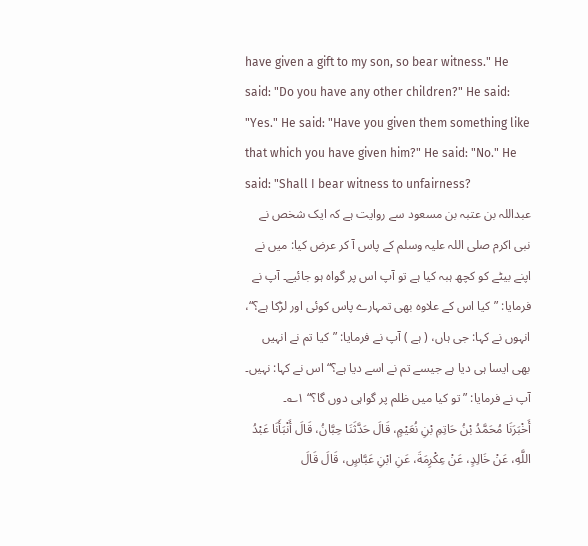have given a gift to my son, so bear witness." He said: "Do you have any other children?" He said: "Yes." He said: "Have you given them something like that which you have given him?" He said: "No." He said: "Shall I bear witness to unfairness?
عبداللہ بن عتبہ بن مسعود سے روایت ہے کہ ایک شخص نے نبی اکرم صلی اللہ علیہ وسلم کے پاس آ کر عرض کیا: میں نے اپنے بیٹے کو کچھ ہبہ کیا ہے تو آپ اس پر گواہ ہو جائیے۔ آپ نے فرمایا: ”کیا اس کے علاوہ بھی تمہارے پاس کوئی اور لڑکا ہے؟“، انہوں نے کہا: جی ہاں، ( ہے ) آپ نے فرمایا: ”کیا تم نے انہیں بھی ایسا ہی دیا ہے جیسے تم نے اسے دیا ہے؟“ اس نے کہا: نہیں۔ آپ نے فرمایا: ”تو کیا میں ظلم پر گواہی دوں گا؟“ ۱؎۔
أَخْبَرَنَا مُحَمَّدُ بْنُ حَاتِمِ بْنِ نُعَيْمٍ، قَالَ حَدَّثَنَا حِبَّانُ، قَالَ أَنْبَأَنَا عَبْدُ اللَّهِ، عَنْ خَالِدٍ، عَنْ عِكْرِمَةَ، عَنِ ابْنِ عَبَّاسٍ، قَالَ قَالَ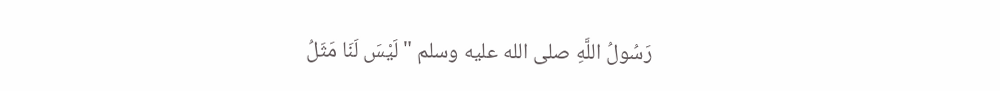رَسُولُ اللَّهِ صلى الله عليه وسلم " لَيْسَ لَنَا مَثَلُ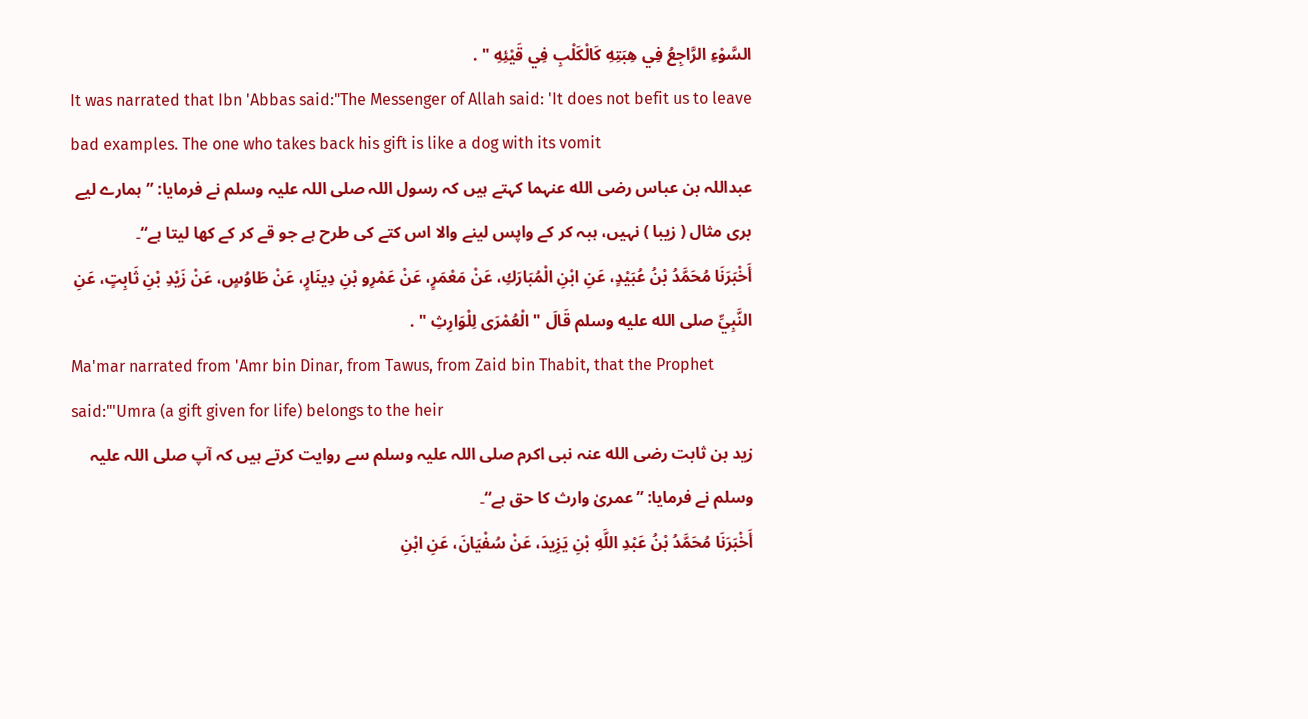السَّوْءِ الرَّاجِعُ فِي هِبَتِهِ كَالْكَلْبِ فِي قَيْئِهِ " .
It was narrated that Ibn 'Abbas said:"The Messenger of Allah said: 'It does not befit us to leave bad examples. The one who takes back his gift is like a dog with its vomit
عبداللہ بن عباس رضی الله عنہما کہتے ہیں کہ رسول اللہ صلی اللہ علیہ وسلم نے فرمایا: ”ہمارے لیے بری مثال ( زیبا ) نہیں، ہبہ کر کے واپس لینے والا اس کتے کی طرح ہے جو قے کر کے کھا لیتا ہے“۔
أَخْبَرَنَا مُحَمَّدُ بْنُ عُبَيْدٍ، عَنِ ابْنِ الْمُبَارَكِ، عَنْ مَعْمَرٍ، عَنْ عَمْرِو بْنِ دِينَارٍ، عَنْ طَاوُسٍ، عَنْ زَيْدِ بْنِ ثَابِتٍ، عَنِ النَّبِيِّ صلى الله عليه وسلم قَالَ " الْعُمْرَى لِلْوَارِثِ " .
Ma'mar narrated from 'Amr bin Dinar, from Tawus, from Zaid bin Thabit, that the Prophet said:"'Umra (a gift given for life) belongs to the heir
زید بن ثابت رضی الله عنہ نبی اکرم صلی اللہ علیہ وسلم سے روایت کرتے ہیں کہ آپ صلی اللہ علیہ وسلم نے فرمایا: ”عمریٰ وارث کا حق ہے“۔
أَخْبَرَنَا مُحَمَّدُ بْنُ عَبْدِ اللَّهِ بْنِ يَزِيدَ، عَنْ سُفْيَانَ، عَنِ ابْنِ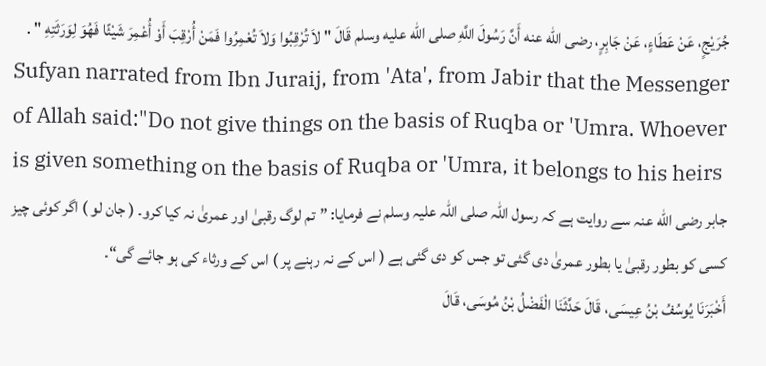جُرَيْجٍ، عَنْ عَطَاءٍ، عَنْ جَابِرٍ، رضى الله عنه أَنَّ رَسُولَ اللَّهِ صلى الله عليه وسلم قَالَ " لاَ تُرْقِبُوا وَلاَ تُعْمِرُوا فَمَنْ أُرْقِبَ أَوْ أُعْمِرَ شَيْئًا فَهُوَ لِوَرَثَتِهِ " .
Sufyan narrated from Ibn Juraij, from 'Ata', from Jabir that the Messenger of Allah said:"Do not give things on the basis of Ruqba or 'Umra. Whoever is given something on the basis of Ruqba or 'Umra, it belongs to his heirs
جابر رضی الله عنہ سے روایت ہے کہ رسول اللہ صلی اللہ علیہ وسلم نے فرمایا: ”تم لوگ رقبیٰ اور عمریٰ نہ کیا کرو۔ ( جان لو ) اگر کوئی چیز کسی کو بطور رقبیٰ یا بطور عمریٰ دی گئی تو جس کو دی گئی ہے ( اس کے نہ رہنے پر ) اس کے ورثاء کی ہو جائے گی“۔
أَخْبَرَنَا يُوسُفُ بْنُ عِيسَى، قَالَ حَدَّثَنَا الْفَضْلُ بْنُ مُوسَى، قَالَ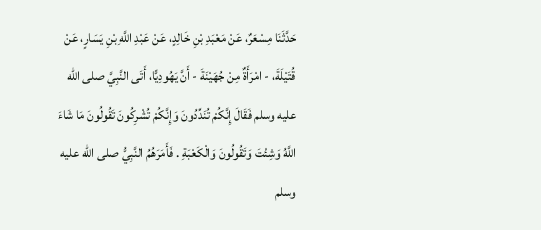حَدَّثَنَا مِسْعَرٌ، عَنْ مَعْبَدِ بْنِ خَالِدٍ، عَنْ عَبْدِ اللَّهِ بْنِ يَسَارٍ، عَنْ قُتَيْلَةَ، - امْرَأَةٌ مِنْ جُهَيْنَةَ - أَنَّ يَهُودِيًّا، أَتَى النَّبِيَّ صلى الله عليه وسلم فَقَالَ إِنَّكُمْ تُنَدِّدُونَ وَإِنَّكُمْ تُشْرِكُونَ تَقُولُونَ مَا شَاءَ اللَّهُ وَشِئْتَ وَتَقُولُونَ وَالْكَعْبَةِ . فَأَمَرَهُمُ النَّبِيُّ صلى الله عليه وسلم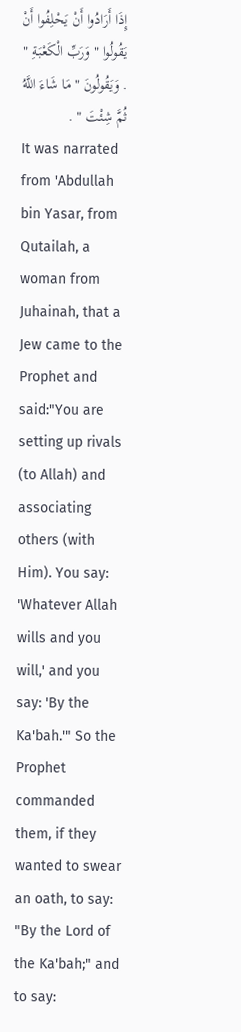إِذَا أَرَادُوا أَنْ يَحْلِفُوا أَنْ يَقُولُوا " وَرَبِّ الْكَعْبَةِ " . وَيَقُولُونَ " مَا شَاءَ اللَّهُ ثُمَّ شِئْتَ " .
It was narrated from 'Abdullah bin Yasar, from Qutailah, a woman from Juhainah, that a Jew came to the Prophet and said:"You are setting up rivals (to Allah) and associating others (with Him). You say: 'Whatever Allah wills and you will,' and you say: 'By the Ka'bah.'" So the Prophet commanded them, if they wanted to swear an oath, to say: "By the Lord of the Ka'bah;" and to say: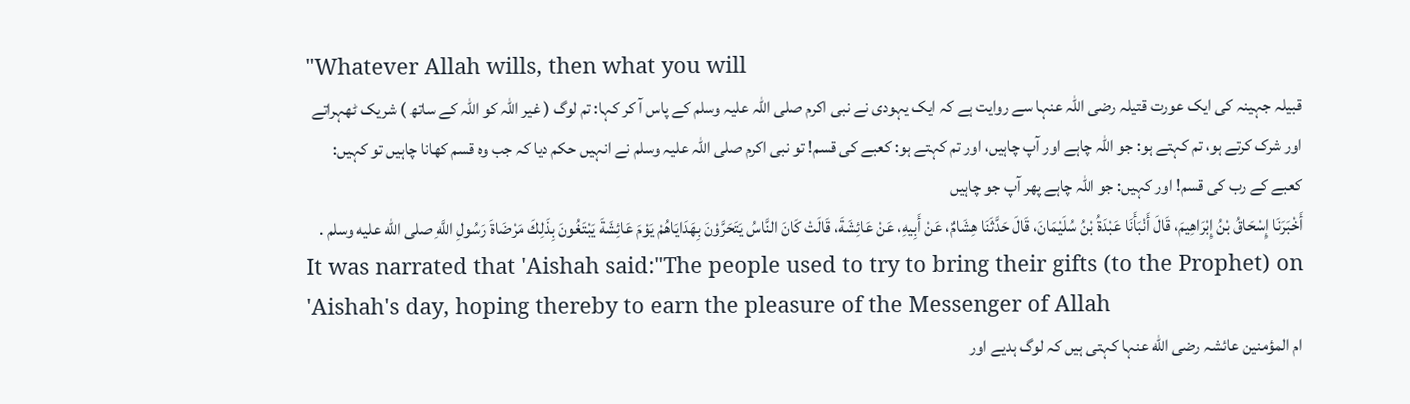"Whatever Allah wills, then what you will
قبیلہ جہینہ کی ایک عورت قتیلہ رضی اللہ عنہا سے روایت ہے کہ ایک یہودی نے نبی اکرم صلی اللہ علیہ وسلم کے پاس آ کر کہا: تم لوگ ( غیر اللہ کو اللہ کے ساتھ ) شریک ٹھہراتے اور شرک کرتے ہو، تم کہتے ہو: جو اللہ چاہے اور آپ چاہیں، اور تم کہتے ہو: کعبے کی قسم! تو نبی اکرم صلی اللہ علیہ وسلم نے انہیں حکم دیا کہ جب وہ قسم کھانا چاہیں تو کہیں: کعبے کے رب کی قسم! اور کہیں: جو اللہ چاہے پھر آپ جو چاہیں
أَخْبَرَنَا إِسْحَاقُ بْنُ إِبْرَاهِيمَ، قَالَ أَنْبَأَنَا عَبْدَةُ بْنُ سُلَيْمَانَ، قَالَ حَدَّثَنَا هِشَامٌ، عَنْ أَبِيهِ، عَنْ عَائِشَةَ، قَالَتْ كَانَ النَّاسُ يَتَحَرَّوْنَ بِهَدَايَاهُمْ يَوْمَ عَائِشَةَ يَبْتَغُونَ بِذَلِكَ مَرْضَاةَ رَسُولِ اللَّهِ صلى الله عليه وسلم .
It was narrated that 'Aishah said:"The people used to try to bring their gifts (to the Prophet) on 'Aishah's day, hoping thereby to earn the pleasure of the Messenger of Allah
ام المؤمنین عائشہ رضی الله عنہا کہتی ہیں کہ لوگ ہدیے اور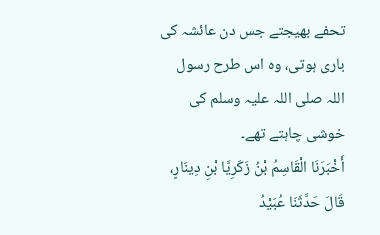تحفے بھیجتے جس دن عائشہ کی باری ہوتی، وہ اس طرح رسول اللہ صلی اللہ علیہ وسلم کی خوشی چاہتے تھے۔
أَخْبَرَنَا الْقَاسِمُ بْنُ زَكَرِيَّا بْنِ دِينَارٍ، قَالَ حَدَّثَنَا عُبَيْدُ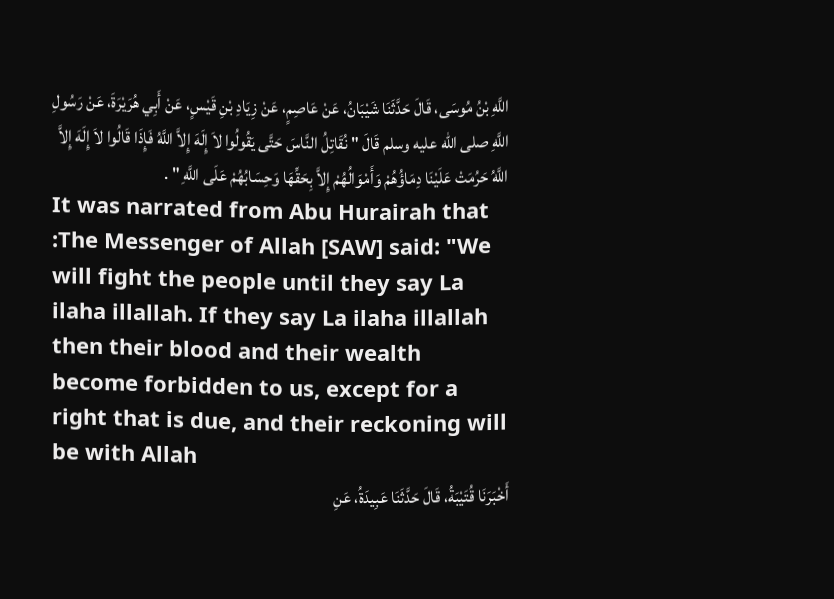اللَّهِ بْنُ مُوسَى، قَالَ حَدَّثَنَا شَيْبَانُ، عَنْ عَاصِمٍ، عَنْ زِيَادِ بْنِ قَيْسٍ، عَنْ أَبِي هُرَيْرَةَ، عَنْ رَسُولِ اللَّهِ صلى الله عليه وسلم قَالَ " نُقَاتِلُ النَّاسَ حَتَّى يَقُولُوا لاَ إِلَهَ إِلاَّ اللَّهُ فَإِذَا قَالُوا لاَ إِلَهَ إِلاَّ اللَّهُ حَرُمَتْ عَلَيْنَا دِمَاؤُهُمْ وَأَمْوَالُهُمْ إِلاَّ بِحَقِّهَا وَحِسَابُهُمْ عَلَى اللَّهِ " .
It was narrated from Abu Hurairah that :The Messenger of Allah [SAW] said: "We will fight the people until they say La ilaha illallah. If they say La ilaha illallah then their blood and their wealth become forbidden to us, except for a right that is due, and their reckoning will be with Allah
أَخْبَرَنَا قُتَيْبَةُ، قَالَ حَدَّثَنَا عَبِيدَةُ، عَنِ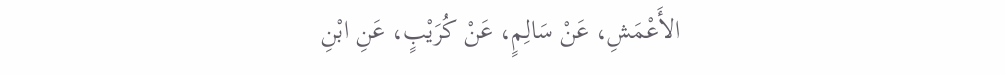الأَعْمَشِ، عَنْ سَالِمٍ، عَنْ كُرَيْبٍ، عَنِ ابْنِ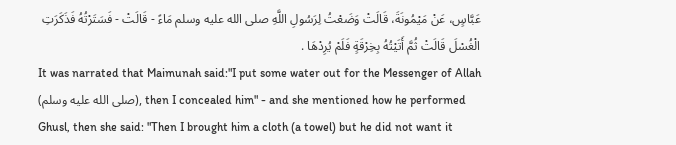عَبَّاسٍ، عَنْ مَيْمُونَةَ، قَالَتْ وَضَعْتُ لِرَسُولِ اللَّهِ صلى الله عليه وسلم مَاءً - قَالَتْ - فَسَتَرْتُهُ فَذَكَرَتِ الْغُسْلَ قَالَتْ ثُمَّ أَتَيْتُهُ بِخِرْقَةٍ فَلَمْ يُرِدْهَا .
It was narrated that Maimunah said:"I put some water out for the Messenger of Allah (صلى الله عليه وسلم), then I concealed him" - and she mentioned how he performed Ghusl, then she said: "Then I brought him a cloth (a towel) but he did not want it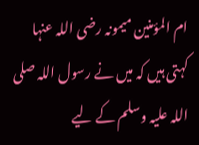ام المؤمنین میمونہ رضی اللہ عنہا کہتی ہیں کہ میں نے رسول اللہ صلی اللہ علیہ وسلم کے لیے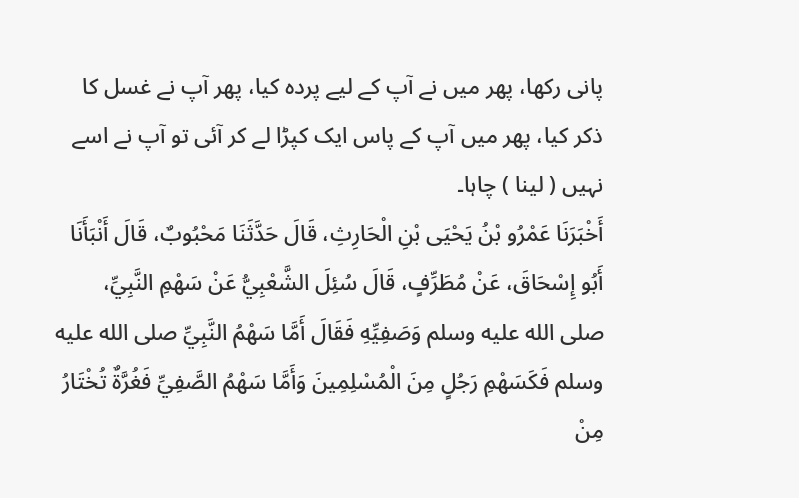پانی رکھا، پھر میں نے آپ کے لیے پردہ کیا، پھر آپ نے غسل کا ذکر کیا، پھر میں آپ کے پاس ایک کپڑا لے کر آئی تو آپ نے اسے نہیں ( لینا ) چاہا۔
أَخْبَرَنَا عَمْرُو بْنُ يَحْيَى بْنِ الْحَارِثِ، قَالَ حَدَّثَنَا مَحْبُوبٌ، قَالَ أَنْبَأَنَا أَبُو إِسْحَاقَ، عَنْ مُطَرِّفٍ، قَالَ سُئِلَ الشَّعْبِيُّ عَنْ سَهْمِ النَّبِيِّ، صلى الله عليه وسلم وَصَفِيِّهِ فَقَالَ أَمَّا سَهْمُ النَّبِيِّ صلى الله عليه وسلم فَكَسَهْمِ رَجُلٍ مِنَ الْمُسْلِمِينَ وَأَمَّا سَهْمُ الصَّفِيِّ فَغُرَّةٌ تُخْتَارُ مِنْ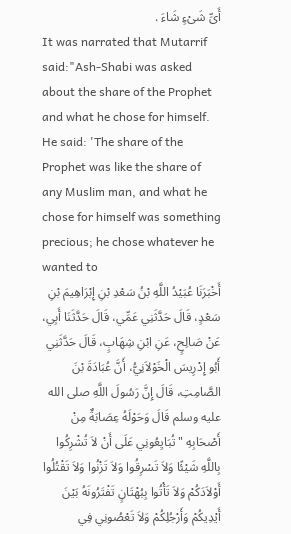أَىِّ شَىْءٍ شَاءَ .
It was narrated that Mutarrif said:"Ash-Shabi was asked about the share of the Prophet and what he chose for himself. He said: 'The share of the Prophet was like the share of any Muslim man, and what he chose for himself was something precious; he chose whatever he wanted to
أَخْبَرَنَا عُبَيْدُ اللَّهِ بْنُ سَعْدِ بْنِ إِبْرَاهِيمَ بْنِ سَعْدٍ، قَالَ حَدَّثَنِي عَمِّي، قَالَ حَدَّثَنَا أَبِي، عَنْ صَالِحٍ، عَنِ ابْنِ شِهَابٍ، قَالَ حَدَّثَنِي أَبُو إِدْرِيسَ الْخَوْلاَنِيُّ، أَنَّ عُبَادَةَ بْنَ الصَّامِتِ، قَالَ إِنَّ رَسُولَ اللَّهِ صلى الله عليه وسلم قَالَ وَحَوْلَهُ عِصَابَةٌ مِنْ أَصْحَابِهِ " تُبَايِعُونِي عَلَى أَنْ لاَ تُشْرِكُوا بِاللَّهِ شَيْئًا وَلاَ تَسْرِقُوا وَلاَ تَزْنُوا وَلاَ تَقْتُلُوا أَوْلاَدَكُمْ وَلاَ تَأْتُوا بِبُهْتَانٍ تَفْتَرُونَهُ بَيْنَ أَيْدِيكُمْ وَأَرْجُلِكُمْ وَلاَ تَعْصُونِي فِي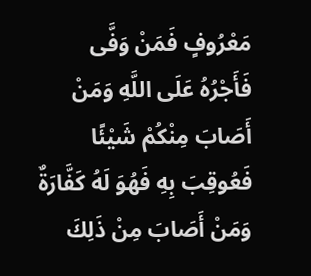مَعْرُوفٍ فَمَنْ وَفَّى فَأَجْرُهُ عَلَى اللَّهِ وَمَنْ أَصَابَ مِنْكُمْ شَيْئًا فَعُوقِبَ بِهِ فَهُوَ لَهُ كَفَّارَةٌ وَمَنْ أَصَابَ مِنْ ذَلِكَ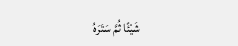شَيْئًا ثُمَّ سَتَرَهُ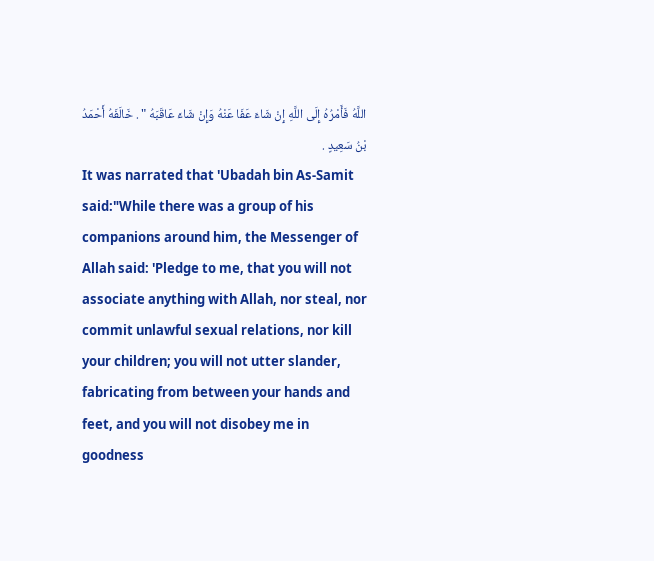اللَّهُ فَأَمْرُهُ إِلَى اللَّهِ إِنْ شَاءَ عَفَا عَنْهُ وَإِنْ شَاءَ عَاقَبَهُ " . خَالَفَهُ أَحْمَدُ بْنُ سَعِيدٍ .
It was narrated that 'Ubadah bin As-Samit said:"While there was a group of his companions around him, the Messenger of Allah said: 'Pledge to me, that you will not associate anything with Allah, nor steal, nor commit unlawful sexual relations, nor kill your children; you will not utter slander, fabricating from between your hands and feet, and you will not disobey me in goodness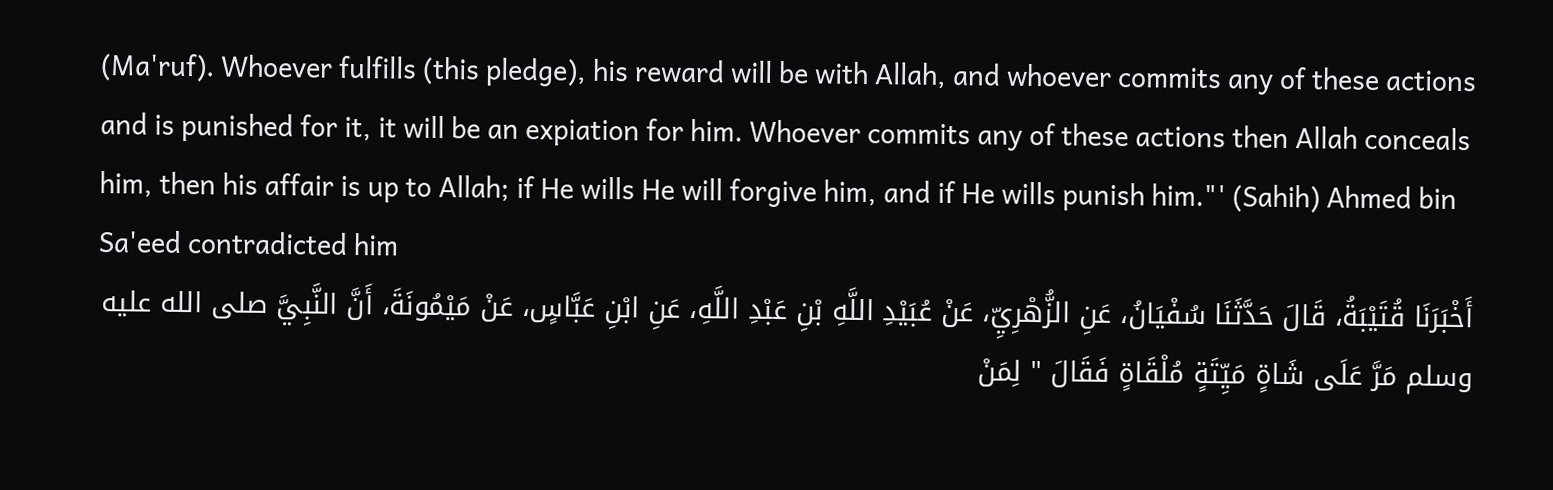(Ma'ruf). Whoever fulfills (this pledge), his reward will be with Allah, and whoever commits any of these actions and is punished for it, it will be an expiation for him. Whoever commits any of these actions then Allah conceals him, then his affair is up to Allah; if He wills He will forgive him, and if He wills punish him."' (Sahih) Ahmed bin Sa'eed contradicted him
أَخْبَرَنَا قُتَيْبَةُ، قَالَ حَدَّثَنَا سُفْيَانُ، عَنِ الزُّهْرِيِّ، عَنْ عُبَيْدِ اللَّهِ بْنِ عَبْدِ اللَّهِ، عَنِ ابْنِ عَبَّاسٍ، عَنْ مَيْمُونَةَ، أَنَّ النَّبِيَّ صلى الله عليه وسلم مَرَّ عَلَى شَاةٍ مَيِّتَةٍ مُلْقَاةٍ فَقَالَ " لِمَنْ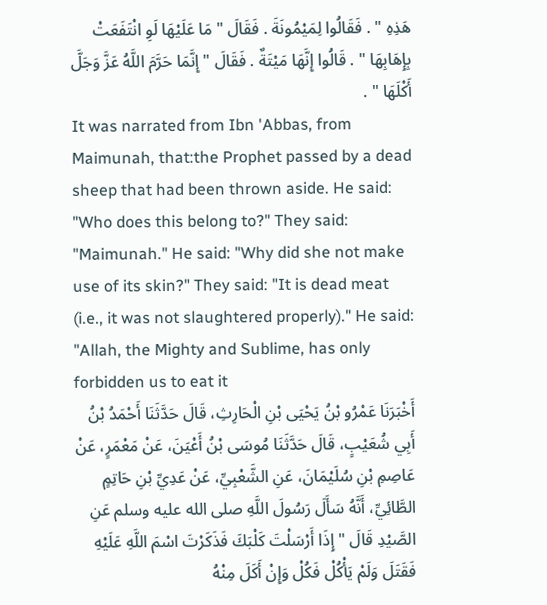هَذِهِ " . فَقَالُوا لِمَيْمُونَةَ . فَقَالَ " مَا عَلَيْهَا لَوِ انْتَفَعَتْ بِإِهَابِهَا " . قَالُوا إِنَّهَا مَيْتَةٌ . فَقَالَ " إِنَّمَا حَرَّمَ اللَّهُ عَزَّ وَجَلَّ أَكْلَهَا " .
It was narrated from Ibn 'Abbas, from Maimunah, that:the Prophet passed by a dead sheep that had been thrown aside. He said: "Who does this belong to?" They said: "Maimunah." He said: "Why did she not make use of its skin?" They said: "It is dead meat (i.e., it was not slaughtered properly)." He said: "Allah, the Mighty and Sublime, has only forbidden us to eat it
أَخْبَرَنَا عَمْرُو بْنُ يَحْيَى بْنِ الْحَارِثِ، قَالَ حَدَّثَنَا أَحْمَدُ بْنُ أَبِي شُعَيْبٍ، قَالَ حَدَّثَنَا مُوسَى بْنُ أَعْيَنَ، عَنْ مَعْمَرٍ، عَنْ عَاصِمِ بْنِ سُلَيْمَانَ، عَنِ الشَّعْبِيِّ، عَنْ عَدِيِّ بْنِ حَاتِمٍ الطَّائِيِّ، أَنَّهُ سَأَلَ رَسُولَ اللَّهِ صلى الله عليه وسلم عَنِ الصَّيْدِ قَالَ " إِذَا أَرْسَلْتَ كَلْبَكَ فَذَكَرْتَ اسْمَ اللَّهِ عَلَيْهِ فَقَتَلَ وَلَمْ يَأْكُلْ فَكُلْ وَإِنْ أَكَلَ مِنْهُ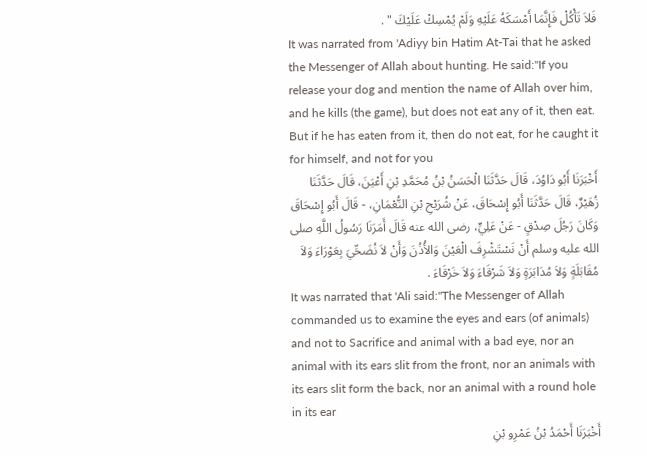فَلاَ تَأْكُلْ فَإِنَّمَا أَمْسَكَهُ عَلَيْهِ وَلَمْ يُمْسِكْ عَلَيْكَ " .
It was narrated from 'Adiyy bin Hatim At-Tai that he asked the Messenger of Allah about hunting. He said:"If you release your dog and mention the name of Allah over him, and he kills (the game), but does not eat any of it, then eat. But if he has eaten from it, then do not eat, for he caught it for himself, and not for you
أَخْبَرَنَا أَبُو دَاوُدَ، قَالَ حَدَّثَنَا الْحَسَنُ بْنُ مُحَمَّدِ بْنِ أَعْيَنَ، قَالَ حَدَّثَنَا زُهَيْرٌ، قَالَ حَدَّثَنَا أَبُو إِسْحَاقَ، عَنْ شُرَيْحِ بْنِ النُّعْمَانِ، - قَالَ أَبُو إِسْحَاقَ وَكَانَ رَجُلَ صِدْقٍ - عَنْ عَلِيٍّ، رضى الله عنه قَالَ أَمَرَنَا رَسُولُ اللَّهِ صلى الله عليه وسلم أَنْ نَسْتَشْرِفَ الْعَيْنَ وَالأُذُنَ وَأَنْ لاَ نُضَحِّيَ بِعَوْرَاءَ وَلاَ مُقَابَلَةٍ وَلاَ مُدَابَرَةٍ وَلاَ شَرْقَاءَ وَلاَ خَرْقَاءَ .
It was narrated that 'Ali said:"The Messenger of Allah commanded us to examine the eyes and ears (of animals) and not to Sacrifice and animal with a bad eye, nor an animal with its ears slit from the front, nor an animals with its ears slit form the back, nor an animal with a round hole in its ear
أَخْبَرَنَا أَحْمَدُ بْنُ عَمْرِو بْنِ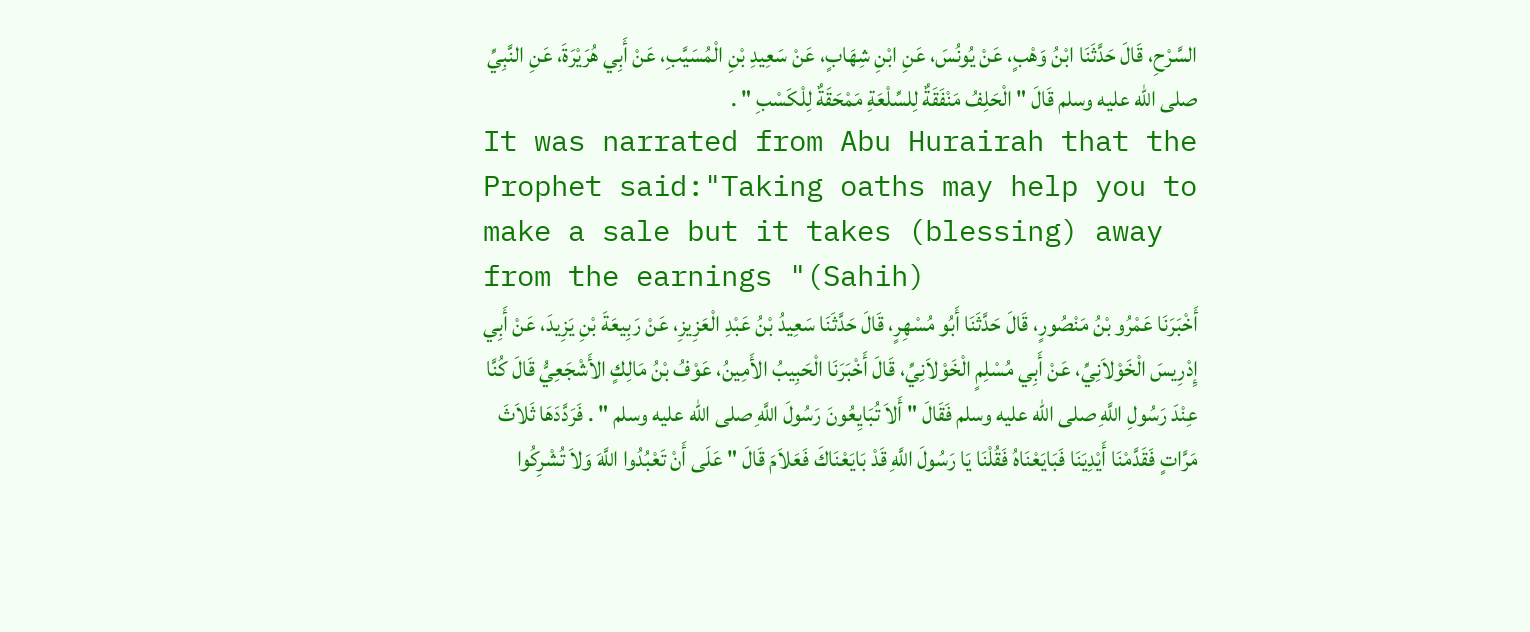السَّرْحِ، قَالَ حَدَّثَنَا ابْنُ وَهْبٍ، عَنْ يُونُسَ، عَنِ ابْنِ شِهَابٍ، عَنْ سَعِيدِ بْنِ الْمُسَيَّبِ، عَنْ أَبِي هُرَيْرَةَ، عَنِ النَّبِيِّ صلى الله عليه وسلم قَالَ " الْحَلِفُ مَنْفَقَةٌ لِلسِّلْعَةِ مَمْحَقَةٌ لِلْكَسْبِ " .
It was narrated from Abu Hurairah that the Prophet said:"Taking oaths may help you to make a sale but it takes (blessing) away from the earnings "(Sahih)
أَخْبَرَنَا عَمْرُو بْنُ مَنْصُورٍ، قَالَ حَدَّثَنَا أَبُو مُسْهِرٍ، قَالَ حَدَّثَنَا سَعِيدُ بْنُ عَبْدِ الْعَزِيزِ، عَنْ رَبِيعَةَ بْنِ يَزِيدَ، عَنْ أَبِي إِدْرِيسَ الْخَوْلاَنِيِّ، عَنْ أَبِي مُسْلِمٍ الْخَوْلاَنِيِّ، قَالَ أَخْبَرَنَا الْحَبِيبُ الأَمِينُ، عَوْفُ بْنُ مَالِكٍ الأَشْجَعِيُّ قَالَ كُنَّا عِنْدَ رَسُولِ اللَّهِ صلى الله عليه وسلم فَقَالَ " أَلاَ تُبَايِعُونَ رَسُولَ اللَّهِ صلى الله عليه وسلم " . فَرَدَّدَهَا ثَلاَثَ مَرَّاتٍ فَقَدَّمْنَا أَيْدِيَنَا فَبَايَعْنَاهُ فَقُلْنَا يَا رَسُولَ اللَّهِ قَدْ بَايَعْنَاكَ فَعَلاَمَ قَالَ " عَلَى أَنْ تَعْبُدُوا اللَّهَ وَلاَ تُشْرِكُوا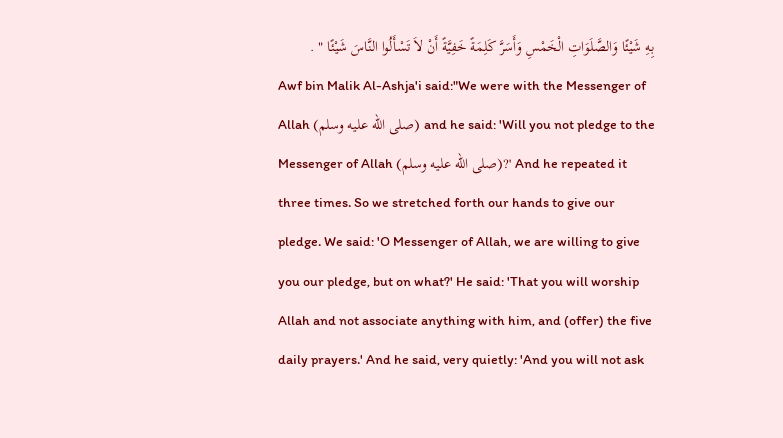بِهِ شَيْئًا وَالصَّلَوَاتِ الْخَمْسِ وَأَسَرَّ كَلِمَةً خَفِيَّةً أَنْ لاَ تَسْأَلُوا النَّاسَ شَيْئًا " .
Awf bin Malik Al-Ashja'i said:"We were with the Messenger of Allah (صلى الله عليه وسلم) and he said: 'Will you not pledge to the Messenger of Allah (صلى الله عليه وسلم)?' And he repeated it three times. So we stretched forth our hands to give our pledge. We said: 'O Messenger of Allah, we are willing to give you our pledge, but on what?' He said: 'That you will worship Allah and not associate anything with him, and (offer) the five daily prayers.' And he said, very quietly: 'And you will not ask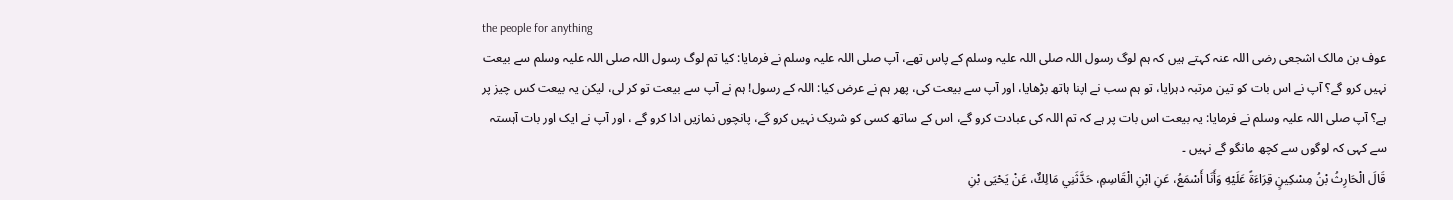the people for anything
عوف بن مالک اشجعی رضی اللہ عنہ کہتے ہیں کہ ہم لوگ رسول اللہ صلی اللہ علیہ وسلم کے پاس تھے، آپ صلی اللہ علیہ وسلم نے فرمایا: کیا تم لوگ رسول اللہ صلی اللہ علیہ وسلم سے بیعت نہیں کرو گے؟ آپ نے اس بات کو تین مرتبہ دہرایا، تو ہم سب نے اپنا ہاتھ بڑھایا، اور آپ سے بیعت کی، پھر ہم نے عرض کیا: اللہ کے رسول! ہم نے آپ سے بیعت تو کر لی، لیکن یہ بیعت کس چیز پر ہے؟ آپ صلی اللہ علیہ وسلم نے فرمایا: یہ بیعت اس بات پر ہے کہ تم اللہ کی عبادت کرو گے، اس کے ساتھ کسی کو شریک نہیں کرو گے، پانچوں نمازیں ادا کرو گے ، اور آپ نے ایک اور بات آہستہ سے کہی کہ لوگوں سے کچھ مانگو گے نہیں ۔
قَالَ الْحَارِثُ بْنُ مِسْكِينٍ قِرَاءَةً عَلَيْهِ وَأَنَا أَسْمَعُ، عَنِ ابْنِ الْقَاسِمِ، حَدَّثَنِي مَالِكٌ، عَنْ يَحْيَى بْنِ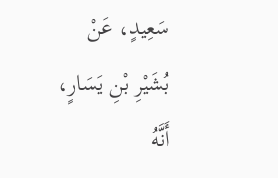سَعِيدٍ، عَنْ بُشَيْرِ بْنِ يَسَارٍ، أَنَّهُ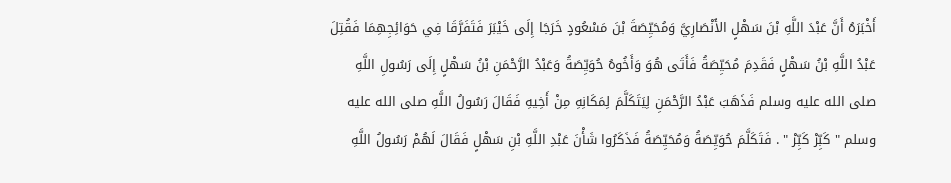أَخْبَرَهُ أَنَّ عَبْدَ اللَّهِ بْنَ سَهْلٍ الأَنْصَارِيَّ وَمُحَيِّصَةَ بْنَ مَسْعُودٍ خَرَجَا إِلَى خَيْبَرَ فَتَفَرَّقَا فِي حَوَائِجِهِمَا فَقُتِلَ عَبْدُ اللَّهِ بْنُ سَهْلٍ فَقَدِمَ مُحَيِّصَةُ فَأَتَى هُوَ وَأَخُوهُ حُوَيِّصَةُ وَعَبْدُ الرَّحْمَنِ بْنُ سَهْلٍ إِلَى رَسُولِ اللَّهِ صلى الله عليه وسلم فَذَهَبَ عَبْدُ الرَّحْمَنِ لِيَتَكَلَّمَ لِمَكَانِهِ مِنْ أَخِيهِ فَقَالَ رَسُولُ اللَّهِ صلى الله عليه وسلم " كَبِّرْ كَبِّرْ " . فَتَكَلَّمَ حُوَيِّصَةُ وَمُحَيِّصَةُ فَذَكَرُوا شَأْنَ عَبْدِ اللَّهِ بْنِ سَهْلٍ فَقَالَ لَهُمْ رَسُولُ اللَّهِ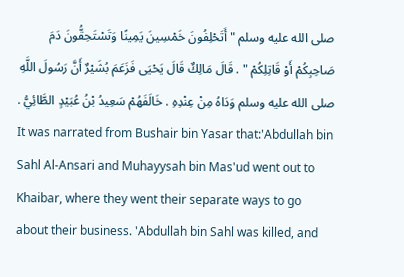صلى الله عليه وسلم " أَتَحْلِفُونَ خَمْسِينَ يَمِينًا وَتَسْتَحِقُّونَ دَمَ صَاحِبِكُمْ أَوْ قَاتِلِكُمْ " . قَالَ مَالِكٌ قَالَ يَحْيَى فَزَعَمَ بُشَيْرٌ أَنَّ رَسُولَ اللَّهِ صلى الله عليه وسلم وَدَاهُ مِنْ عِنْدِهِ . خَالَفَهُمْ سَعِيدُ بْنُ عُبَيْدٍ الطَّائِيُّ .
It was narrated from Bushair bin Yasar that:'Abdullah bin Sahl Al-Ansari and Muhayysah bin Mas'ud went out to Khaibar, where they went their separate ways to go about their business. 'Abdullah bin Sahl was killed, and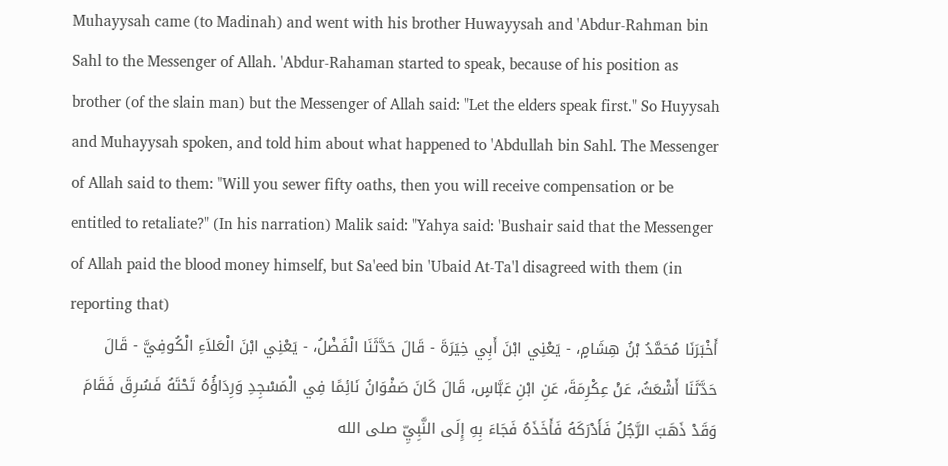Muhayysah came (to Madinah) and went with his brother Huwayysah and 'Abdur-Rahman bin Sahl to the Messenger of Allah. 'Abdur-Rahaman started to speak, because of his position as brother (of the slain man) but the Messenger of Allah said: "Let the elders speak first." So Huyysah and Muhayysah spoken, and told him about what happened to 'Abdullah bin Sahl. The Messenger of Allah said to them: "Will you sewer fifty oaths, then you will receive compensation or be entitled to retaliate?" (In his narration) Malik said: "Yahya said: 'Bushair said that the Messenger of Allah paid the blood money himself, but Sa'eed bin 'Ubaid At-Ta'l disagreed with them (in reporting that)
أَخْبَرَنَا مُحَمَّدُ بْنُ هِشَامٍ، - يَعْنِي ابْنَ أَبِي خِيَرَةَ - قَالَ حَدَّثَنَا الْفَضْلُ، - يَعْنِي ابْنَ الْعَلاَءِ الْكُوفِيَّ - قَالَ حَدَّثَنَا أَشْعَثُ، عَنْ عِكْرِمَةَ، عَنِ ابْنِ عَبَّاسٍ، قَالَ كَانَ صَفْوَانُ نَائِمًا فِي الْمَسْجِدِ وَرِدَاؤُهُ تَحْتَهُ فَسُرِقَ فَقَامَ وَقَدْ ذَهَبَ الرَّجُلُ فَأَدْرَكَهُ فَأَخَذَهُ فَجَاءَ بِهِ إِلَى النَّبِيِّ صلى الله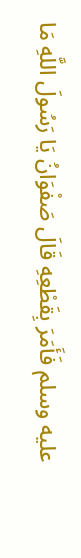عليه وسلم فَأَمَرَ بِقَطْعِهِ قَالَ صَفْوَانُ يَا رَسُولَ اللَّهِ مَا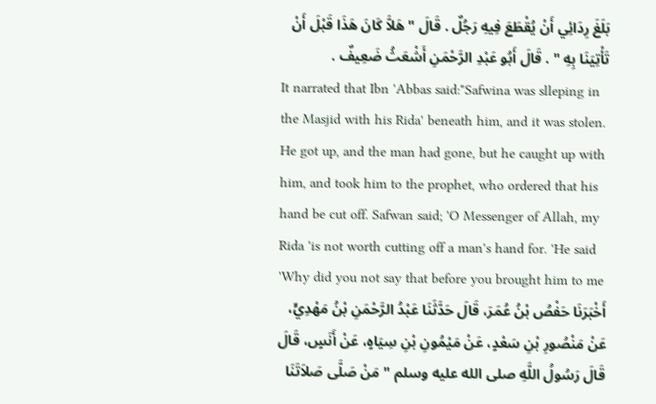بَلَغَ رِدَائِي أَنْ يُقْطَعَ فِيهِ رَجُلٌ . قَالَ " هَلاَّ كَانَ هَذَا قَبْلَ أَنْ تَأْتِيَنَا بِهِ " . قَالَ أَبُو عَبْدِ الرَّحْمَنِ أَشْعَثُ ضَعِيفٌ .
It narrated that Ibn 'Abbas said:"Safwina was slleping in the Masjid with his Rida' beneath him, and it was stolen. He got up, and the man had gone, but he caught up with him, and took him to the prophet, who ordered that his hand be cut off. Safwan said; 'O Messenger of Allah, my Rida 'is not worth cutting off a man's hand for. 'He said 'Why did you not say that before you brought him to me
أَخْبَرَنَا حَفْصُ بْنُ عُمَرَ، قَالَ حَدَّثَنَا عَبْدُ الرَّحْمَنِ بْنُ مَهْدِيٍّ، عَنْ مَنْصُورِ بْنِ سَعْدٍ، عَنْ مَيْمُونِ بْنِ سِيَاهٍ، عَنْ أَنَسٍ، قَالَ قَالَ رَسُولُ اللَّهِ صلى الله عليه وسلم " مَنْ صَلَّى صَلاَتَنَا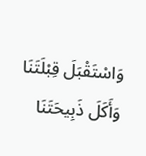وَاسْتَقْبَلَ قِبْلَتَنَا وَأَكَلَ ذَبِيحَتَنَا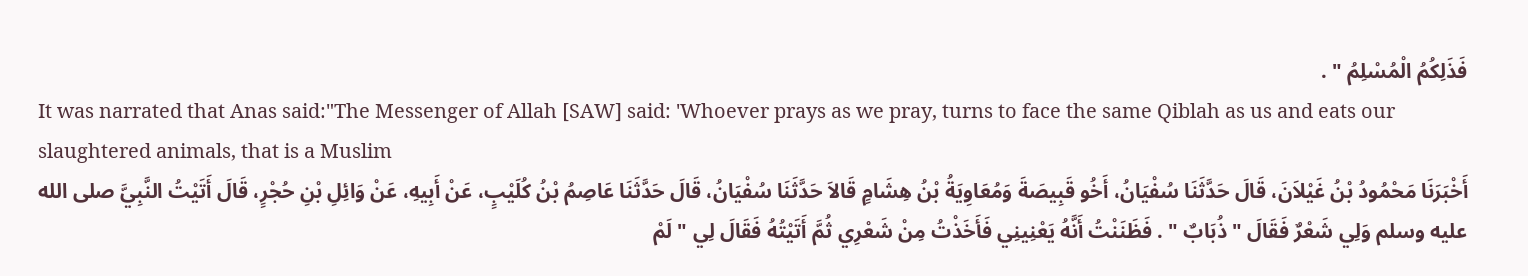فَذَلِكُمُ الْمُسْلِمُ " .
It was narrated that Anas said:"The Messenger of Allah [SAW] said: 'Whoever prays as we pray, turns to face the same Qiblah as us and eats our slaughtered animals, that is a Muslim
أَخْبَرَنَا مَحْمُودُ بْنُ غَيْلاَنَ، قَالَ حَدَّثَنَا سُفْيَانُ، أَخُو قَبِيصَةَ وَمُعَاوِيَةُ بْنُ هِشَامٍ قَالاَ حَدَّثَنَا سُفْيَانُ، قَالَ حَدَّثَنَا عَاصِمُ بْنُ كُلَيْبٍ، عَنْ أَبِيهِ، عَنْ وَائِلِ بْنِ حُجْرٍ، قَالَ أَتَيْتُ النَّبِيَّ صلى الله عليه وسلم وَلِي شَعْرٌ فَقَالَ " ذُبَابٌ " . فَظَنَنْتُ أَنَّهُ يَعْنِينِي فَأَخَذْتُ مِنْ شَعْرِي ثُمَّ أَتَيْتُهُ فَقَالَ لِي " لَمْ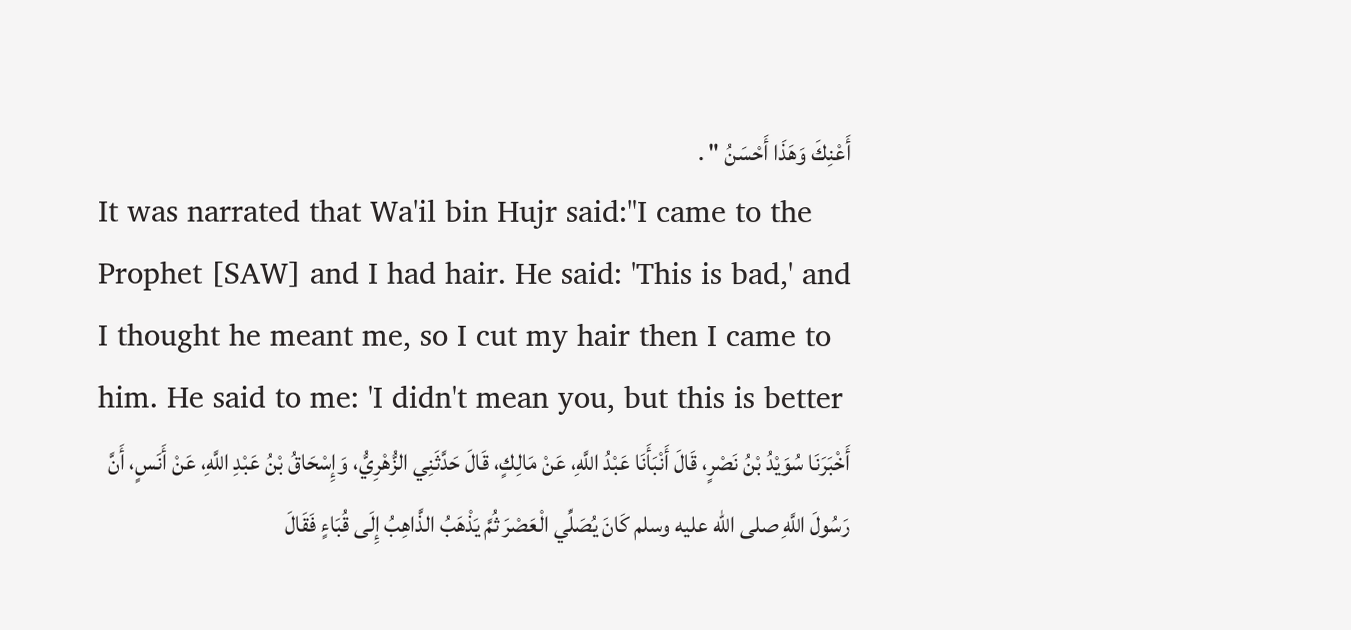أَعْنِكَ وَهَذَا أَحْسَنُ " .
It was narrated that Wa'il bin Hujr said:"I came to the Prophet [SAW] and I had hair. He said: 'This is bad,' and I thought he meant me, so I cut my hair then I came to him. He said to me: 'I didn't mean you, but this is better
أَخْبَرَنَا سُوَيْدُ بْنُ نَصْرٍ، قَالَ أَنْبَأَنَا عَبْدُ اللَّهِ، عَنْ مَالِكٍ، قَالَ حَدَّثَنِي الزُّهْرِيُّ، وَإِسْحَاقُ بْنُ عَبْدِ اللَّهِ، عَنْ أَنَسٍ، أَنَّ رَسُولَ اللَّهِ صلى الله عليه وسلم كَانَ يُصَلِّي الْعَصْرَ ثُمَّ يَذْهَبُ الذَّاهِبُ إِلَى قُبَاءٍ فَقَالَ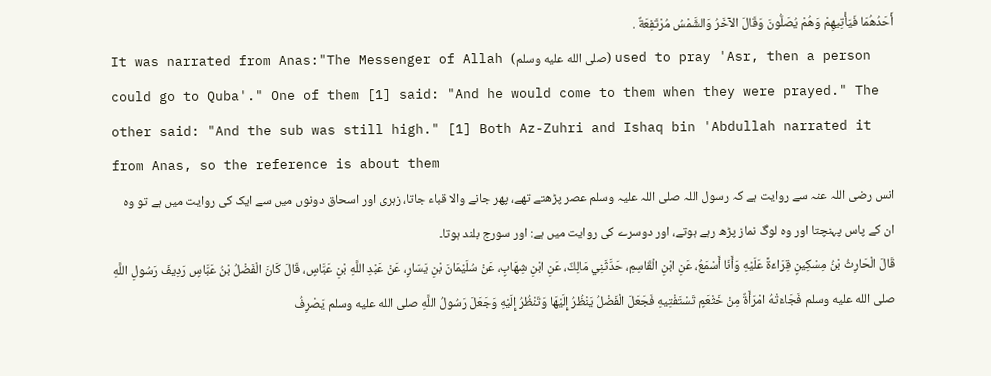أَحَدُهُمَا فَيَأْتِيهِمْ وَهُمْ يُصَلُّونَ وَقَالَ الآخَرُ وَالشَّمْسُ مُرْتَفِعَةٌ .
It was narrated from Anas:"The Messenger of Allah (صلى الله عليه وسلم) used to pray 'Asr, then a person could go to Quba'." One of them [1] said: "And he would come to them when they were prayed." The other said: "And the sub was still high." [1] Both Az-Zuhri and Ishaq bin 'Abdullah narrated it from Anas, so the reference is about them
انس رضی اللہ عنہ سے روایت ہے کہ رسول اللہ صلی اللہ علیہ وسلم عصر پڑھتے تھے، پھر جانے والا قباء جاتا، زہری اور اسحاق دونوں میں سے ایک کی روایت میں ہے تو وہ ان کے پاس پہنچتا اور وہ لوگ نماز پڑھ رہے ہوتے، اور دوسرے کی روایت میں ہے: اور سورج بلند ہوتا۔
قَالَ الْحَارِثُ بْنُ مِسْكِينٍ قِرَاءَةً عَلَيْهِ وَأَنَا أَسْمَعُ، عَنِ ابْنِ الْقَاسِمِ، حَدَّثَنِي مَالِكٌ، عَنِ ابْنِ شِهَابٍ، عَنْ سُلَيْمَانَ بْنِ يَسَارٍ، عَنْ عَبْدِ اللَّهِ بْنِ عَبَّاسٍ، قَالَ كَانَ الْفَضْلُ بْنُ عَبَّاسٍ رَدِيفَ رَسُولِ اللَّهِ صلى الله عليه وسلم فَجَاءَتْهُ امْرَأَةٌ مِنْ خَثْعَمٍ تَسْتَفْتِيهِ فَجَعَلَ الْفَضْلُ يَنْظُرُ إِلَيْهَا وَتَنْظُرُ إِلَيْهِ وَجَعَلَ رَسُولُ اللَّهِ صلى الله عليه وسلم يَصْرِفُ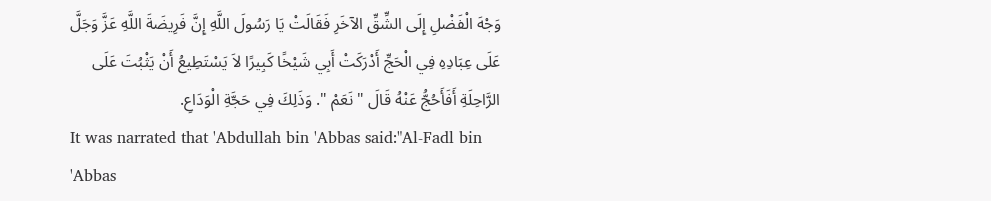وَجْهَ الْفَضْلِ إِلَى الشِّقِّ الآخَرِ فَقَالَتْ يَا رَسُولَ اللَّهِ إِنَّ فَرِيضَةَ اللَّهِ عَزَّ وَجَلَّ عَلَى عِبَادِهِ فِي الْحَجِّ أَدْرَكَتْ أَبِي شَيْخًا كَبِيرًا لاَ يَسْتَطِيعُ أَنْ يَثْبُتَ عَلَى الرَّاحِلَةِ أَفَأَحُجُّ عَنْهُ قَالَ " نَعَمْ ". وَذَلِكَ فِي حَجَّةِ الْوَدَاعِ.
It was narrated that 'Abdullah bin 'Abbas said:"Al-Fadl bin 'Abbas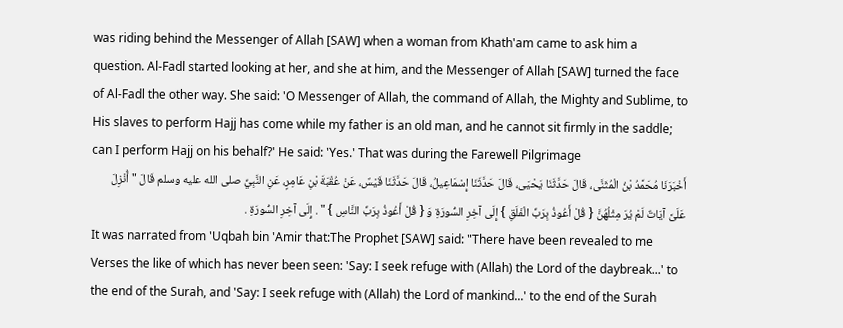was riding behind the Messenger of Allah [SAW] when a woman from Khath'am came to ask him a question. Al-Fadl started looking at her, and she at him, and the Messenger of Allah [SAW] turned the face of Al-Fadl the other way. She said: 'O Messenger of Allah, the command of Allah, the Mighty and Sublime, to His slaves to perform Hajj has come while my father is an old man, and he cannot sit firmly in the saddle; can I perform Hajj on his behalf?' He said: 'Yes.' That was during the Farewell Pilgrimage
أَخْبَرَنَا مُحَمَّدُ بْنُ الْمُثَنَّى، قَالَ حَدَّثَنَا يَحْيَى، قَالَ حَدَّثَنَا إِسْمَاعِيلُ، قَالَ حَدَّثَنَا قَيْسٌ، عَنْ عُقْبَةَ بْنِ عَامِرٍ، عَنِ النَّبِيِّ صلى الله عليه وسلم قَالَ " أُنْزِلَ عَلَىَّ آيَاتٌ لَمْ يُرَ مِثْلُهُنَّ { قُلْ أَعُوذُ بِرَبِّ الْفَلَقِ } إِلَى آخِرِ السُّورَةِ وَ { قُلْ أَعُوذُ بِرَبِّ النَّاسِ } " . إِلَى آخِرِ السُّورَةِ .
It was narrated from 'Uqbah bin 'Amir that:The Prophet [SAW] said: "There have been revealed to me Verses the like of which has never been seen: 'Say: I seek refuge with (Allah) the Lord of the daybreak...' to the end of the Surah, and 'Say: I seek refuge with (Allah) the Lord of mankind...' to the end of the Surah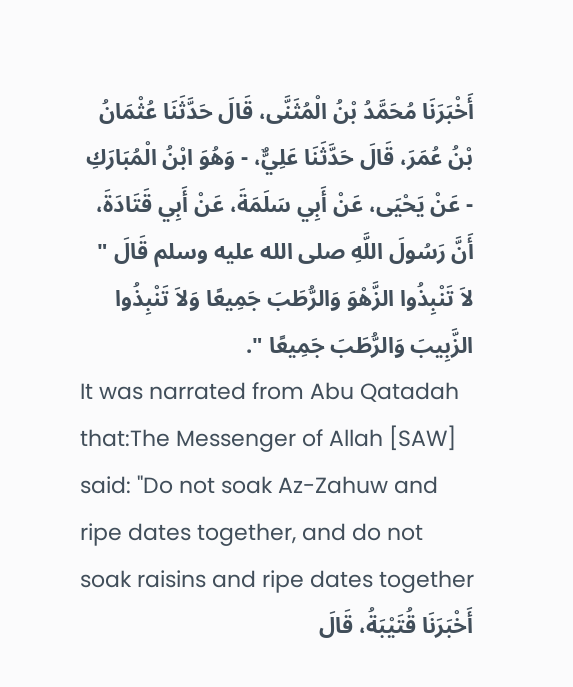أَخْبَرَنَا مُحَمَّدُ بْنُ الْمُثَنَّى، قَالَ حَدَّثَنَا عُثْمَانُ بْنُ عُمَرَ، قَالَ حَدَّثَنَا عَلِيٌّ، - وَهُوَ ابْنُ الْمُبَارَكِ - عَنْ يَحْيَى، عَنْ أَبِي سَلَمَةَ، عَنْ أَبِي قَتَادَةَ، أَنَّ رَسُولَ اللَّهِ صلى الله عليه وسلم قَالَ " لاَ تَنْبِذُوا الزَّهْوَ وَالرُّطَبَ جَمِيعًا وَلاَ تَنْبِذُوا الزَّبِيبَ وَالرُّطَبَ جَمِيعًا ".
It was narrated from Abu Qatadah that:The Messenger of Allah [SAW] said: "Do not soak Az-Zahuw and ripe dates together, and do not soak raisins and ripe dates together
أَخْبَرَنَا قُتَيْبَةُ، قَالَ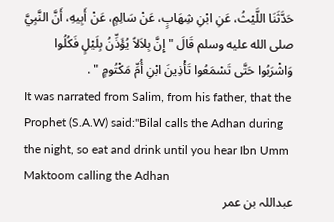حَدَّثَنَا اللَّيْثُ، عَنِ ابْنِ شِهَابٍ، عَنْ سَالِمٍ، عَنْ أَبِيهِ، أَنَّ النَّبِيَّ صلى الله عليه وسلم قَالَ " إِنَّ بِلاَلاً يُؤَذِّنُ بِلَيْلٍ فَكُلُوا وَاشْرَبُوا حَتَّى تَسْمَعُوا تَأْذِينَ ابْنِ أُمِّ مَكْتُومٍ " .
It was narrated from Salim, from his father, that the Prophet (S.A.W) said:"Bilal calls the Adhan during the night, so eat and drink until you hear Ibn Umm Maktoom calling the Adhan
عبداللہ بن عمر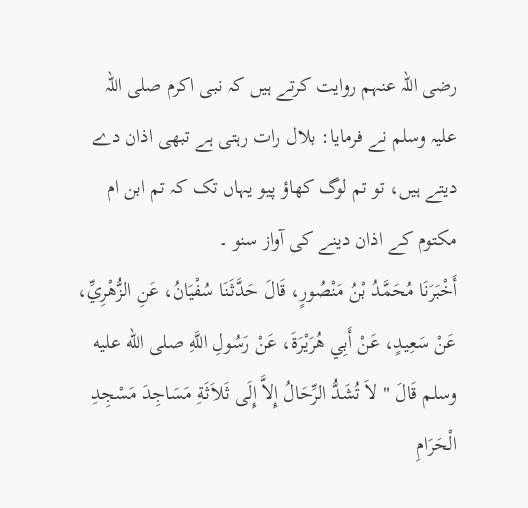رضی اللہ عنہم روایت کرتے ہیں کہ نبی اکرم صلی اللہ علیہ وسلم نے فرمایا: بلال رات رہتی ہے تبھی اذان دے دیتے ہیں، تو تم لوگ کھاؤ پیو یہاں تک کہ تم ابن ام مکتوم کے اذان دینے کی آواز سنو ۔
أَخْبَرَنَا مُحَمَّدُ بْنُ مَنْصُورٍ، قَالَ حَدَّثَنَا سُفْيَانُ، عَنِ الزُّهْرِيِّ، عَنْ سَعِيدٍ، عَنْ أَبِي هُرَيْرَةَ، عَنْ رَسُولِ اللَّهِ صلى الله عليه وسلم قَالَ " لاَ تُشَدُّ الرِّحَالُ إِلاَّ إِلَى ثَلاَثَةِ مَسَاجِدَ مَسْجِدِ الْحَرَامِ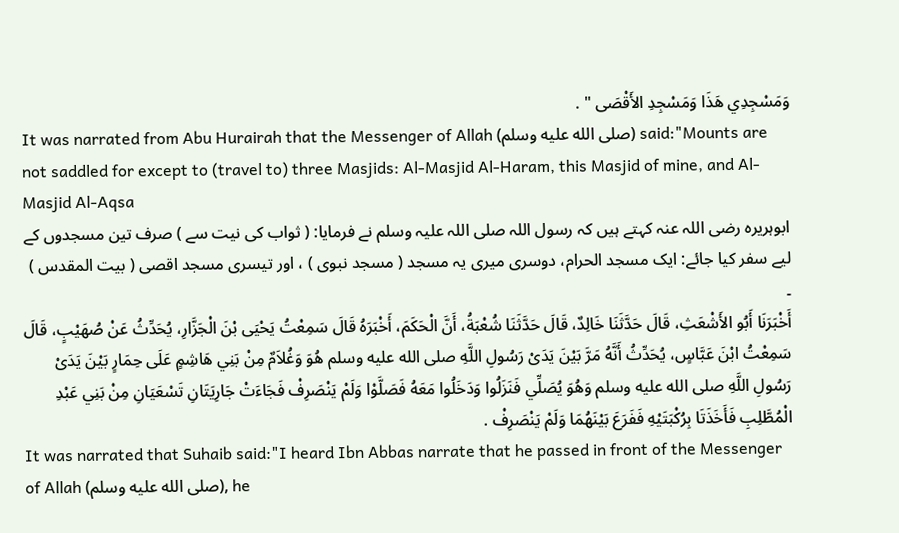وَمَسْجِدِي هَذَا وَمَسْجِدِ الأَقْصَى " .
It was narrated from Abu Hurairah that the Messenger of Allah (صلى الله عليه وسلم) said:"Mounts are not saddled for except to (travel to) three Masjids: Al-Masjid Al-Haram, this Masjid of mine, and Al-Masjid Al-Aqsa
ابوہریرہ رضی اللہ عنہ کہتے ہیں کہ رسول اللہ صلی اللہ علیہ وسلم نے فرمایا: ( ثواب کی نیت سے ) صرف تین مسجدوں کے لیے سفر کیا جائے: ایک مسجد الحرام، دوسری میری یہ مسجد ( مسجد نبوی ) ، اور تیسری مسجد اقصی ( بیت المقدس ) ۔
أَخْبَرَنَا أَبُو الأَشْعَثِ، قَالَ حَدَّثَنَا خَالِدٌ، قَالَ حَدَّثَنَا شُعْبَةُ، أَنَّ الْحَكَمَ، أَخْبَرَهُ قَالَ سَمِعْتُ يَحْيَى بْنَ الْجَزَّارِ، يُحَدِّثُ عَنْ صُهَيْبٍ، قَالَ سَمِعْتُ ابْنَ عَبَّاسٍ، يُحَدِّثُ أَنَّهُ مَرَّ بَيْنَ يَدَىْ رَسُولِ اللَّهِ صلى الله عليه وسلم هُوَ وَغُلاَمٌ مِنْ بَنِي هَاشِمٍ عَلَى حِمَارٍ بَيْنَ يَدَىْ رَسُولِ اللَّهِ صلى الله عليه وسلم وَهُوَ يُصَلِّي فَنَزَلُوا وَدَخَلُوا مَعَهُ فَصَلَّوْا وَلَمْ يَنْصَرِفْ فَجَاءَتْ جَارِيَتَانِ تَسْعَيَانِ مِنْ بَنِي عَبْدِ الْمُطَّلِبِ فَأَخَذَتَا بِرُكْبَتَيْهِ فَفَرَعَ بَيْنَهُمَا وَلَمْ يَنْصَرِفْ .
It was narrated that Suhaib said:"I heard Ibn Abbas narrate that he passed in front of the Messenger of Allah (صلى الله عليه وسلم), he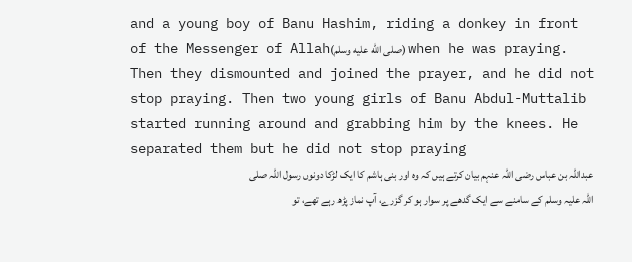and a young boy of Banu Hashim, riding a donkey in front of the Messenger of Allah(صلى الله عليه وسلم) when he was praying. Then they dismounted and joined the prayer, and he did not stop praying. Then two young girls of Banu Abdul-Muttalib started running around and grabbing him by the knees. He separated them but he did not stop praying
عبداللہ بن عباس رضی اللہ عنہم بیان کرتے ہیں کہ وہ اور بنی ہاشم کا ایک لڑکا دونوں رسول اللہ صلی اللہ علیہ وسلم کے سامنے سے ایک گدھے پر سوار ہو کر گزرے، آپ نماز پڑھ رہے تھے، تو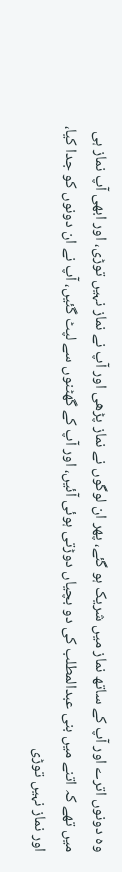وہ دونوں اترے اور آپ کے ساتھ نماز میں شریک ہو گئے، پھر ان لوگوں نے نماز پڑھی اور آپ نے نماز نہیں توڑی، اور ابھی آپ نماز ہی میں تھے کہ اتنے میں بنی عبدالمطلب کی دو بچیاں دوڑتی ہوئی آئیں، اور آپ کے گھٹنوں سے لپٹ گئیں، آپ نے ان دونوں کو جدا کیا، اور نماز نہیں توڑی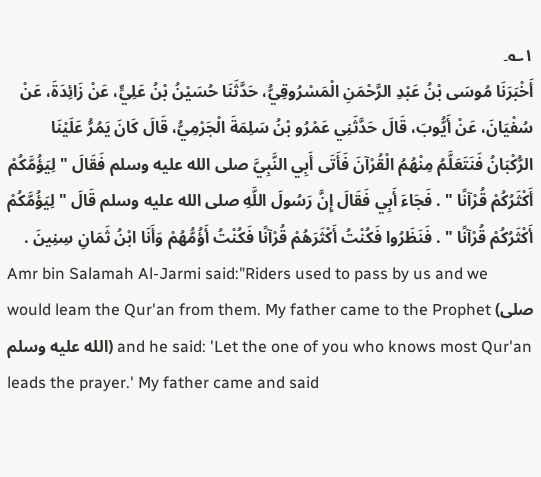۱؎۔
أَخْبَرَنَا مُوسَى بْنُ عَبْدِ الرَّحْمَنِ الْمَسْرُوقِيُّ، حَدَّثَنَا حُسَيْنُ بْنُ عَلِيٍّ، عَنْ زَائِدَةَ، عَنْ سُفْيَانَ، عَنْ أَيُّوبَ، قَالَ حَدَّثَنِي عَمْرُو بْنُ سَلِمَةَ الْجَرْمِيُّ، قَالَ كَانَ يَمُرُّ عَلَيْنَا الرُّكْبَانُ فَنَتَعَلَّمُ مِنْهُمُ الْقُرْآنَ فَأَتَى أَبِي النَّبِيَّ صلى الله عليه وسلم فَقَالَ " لِيَؤُمَّكُمْ أَكْثَرُكُمْ قُرْآنًا " . فَجَاءَ أَبِي فَقَالَ إِنَّ رَسُولَ اللَّهِ صلى الله عليه وسلم قَالَ " لِيَؤُمَّكُمْ أَكْثَرُكُمْ قُرْآنًا " . فَنَظَرُوا فَكُنْتُ أَكْثَرَهُمْ قُرْآنًا فَكُنْتُ أَؤُمُّهُمْ وَأَنَا ابْنُ ثَمَانِ سِنِينَ .
Amr bin Salamah Al-Jarmi said:"Riders used to pass by us and we would leam the Qur'an from them. My father came to the Prophet (صلى الله عليه وسلم) and he said: 'Let the one of you who knows most Qur'an leads the prayer.' My father came and said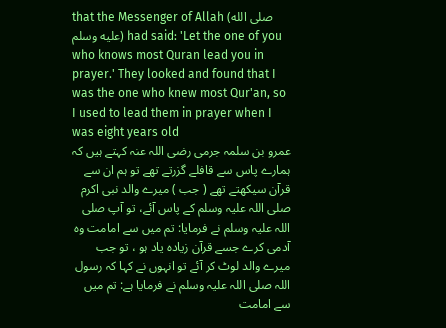that the Messenger of Allah (صلى الله عليه وسلم) had said: 'Let the one of you who knows most Quran lead you in prayer.' They looked and found that I was the one who knew most Qur'an, so I used to lead them in prayer when I was eight years old
عمرو بن سلمہ جرمی رضی اللہ عنہ کہتے ہیں کہ ہمارے پاس سے قافلے گزرتے تھے تو ہم ان سے قرآن سیکھتے تھے ( جب ) میرے والد نبی اکرم صلی اللہ علیہ وسلم کے پاس آئے، تو آپ صلی اللہ علیہ وسلم نے فرمایا: تم میں سے امامت وہ آدمی کرے جسے قرآن زیادہ یاد ہو ، تو جب میرے والد لوٹ کر آئے تو انہوں نے کہا کہ رسول اللہ صلی اللہ علیہ وسلم نے فرمایا ہے: تم میں سے امامت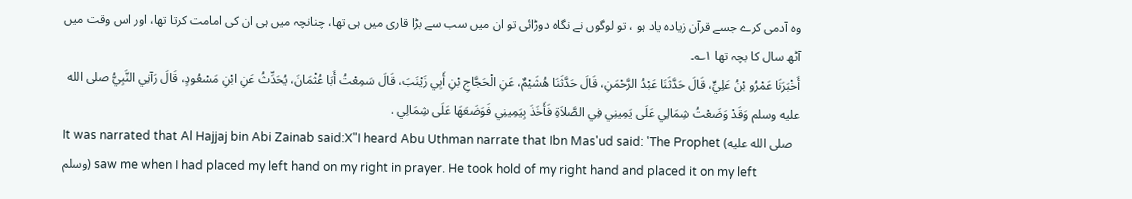وہ آدمی کرے جسے قرآن زیادہ یاد ہو ، تو لوگوں نے نگاہ دوڑائی تو ان میں سب سے بڑا قاری میں ہی تھا، چنانچہ میں ہی ان کی امامت کرتا تھا، اور اس وقت میں آٹھ سال کا بچہ تھا ۱؎۔
أَخْبَرَنَا عَمْرُو بْنُ عَلِيٍّ، قَالَ حَدَّثَنَا عَبْدُ الرَّحْمَنِ، قَالَ حَدَّثَنَا هُشَيْمٌ، عَنِ الْحَجَّاجِ بْنِ أَبِي زَيْنَبَ، قَالَ سَمِعْتُ أَبَا عُثْمَانَ، يُحَدِّثُ عَنِ ابْنِ مَسْعُودٍ، قَالَ رَآنِي النَّبِيُّ صلى الله عليه وسلم وَقَدْ وَضَعْتُ شِمَالِي عَلَى يَمِينِي فِي الصَّلاَةِ فَأَخَذَ بِيَمِينِي فَوَضَعَهَا عَلَى شِمَالِي .
It was narrated that Al Hajjaj bin Abi Zainab said:X"I heard Abu Uthman narrate that Ibn Mas'ud said: 'The Prophet (صلى الله عليه وسلم) saw me when I had placed my left hand on my right in prayer. He took hold of my right hand and placed it on my left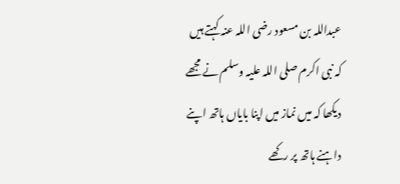عبداللہ بن مسعود رضی اللہ عنہ کہتے ہیں کہ نبی اکرم صلی اللہ علیہ وسلم نے مجھے دیکھا کہ میں نماز میں اپنا بایاں ہاتھ اپنے داہنے ہاتھ پر رکھے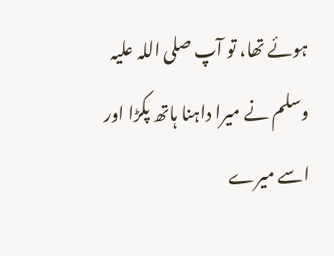ہوئے تھا، تو آپ صلی اللہ علیہ وسلم نے میرا داہنا ہاتھ پکڑا اور اسے میرے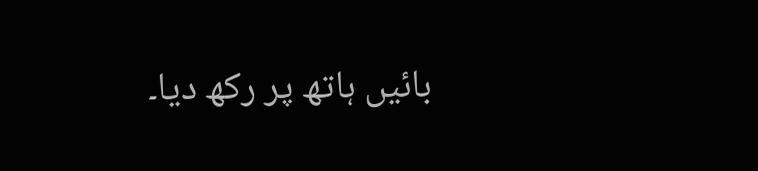بائیں ہاتھ پر رکھ دیا۔